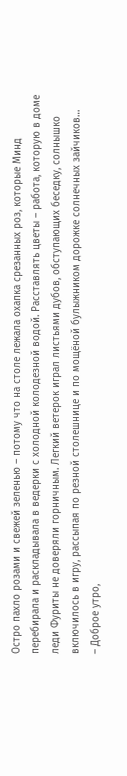Остро пахло розами и свежей зеленью – потому что на столе лежала охапка срезанных роз, которые Минд перебирала и раскладывала в ведерки с холодной колодезной водой. Расставлять цветы – работа, которую в доме леди Фуриты не доверяли горничным. Легкий ветерок играл листьями дубов, обступающих беседку, солнышко включилось в игру, рассыпая по резной столешнице и по мощёной булыжником дорожке солнечных зайчиков…
– Доброе утро,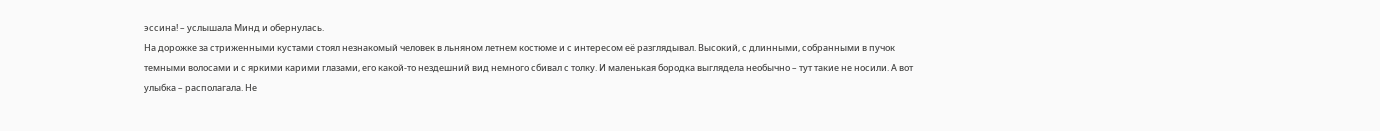эссина! – услышала Минд и обернулась.
На дорожке за стриженными кустами стоял незнакомый человек в льняном летнем костюме и с интересом её разглядывал. Высокий, с длинными, собранными в пучок темными волосами и с яркими карими глазами, его какой-то нездешний вид немного сбивал с толку. И маленькая бородка выглядела необычно – тут такие не носили. А вот улыбка – располагала. Не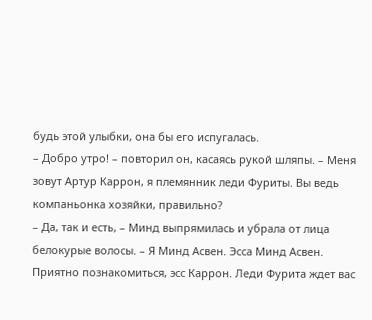будь этой улыбки, она бы его испугалась.
– Добро утро! – повторил он, касаясь рукой шляпы. – Меня зовут Артур Каррон, я племянник леди Фуриты. Вы ведь компаньонка хозяйки, правильно?
– Да, так и есть, – Минд выпрямилась и убрала от лица белокурые волосы. – Я Минд Асвен. Эсса Минд Асвен. Приятно познакомиться, эсс Каррон. Леди Фурита ждет вас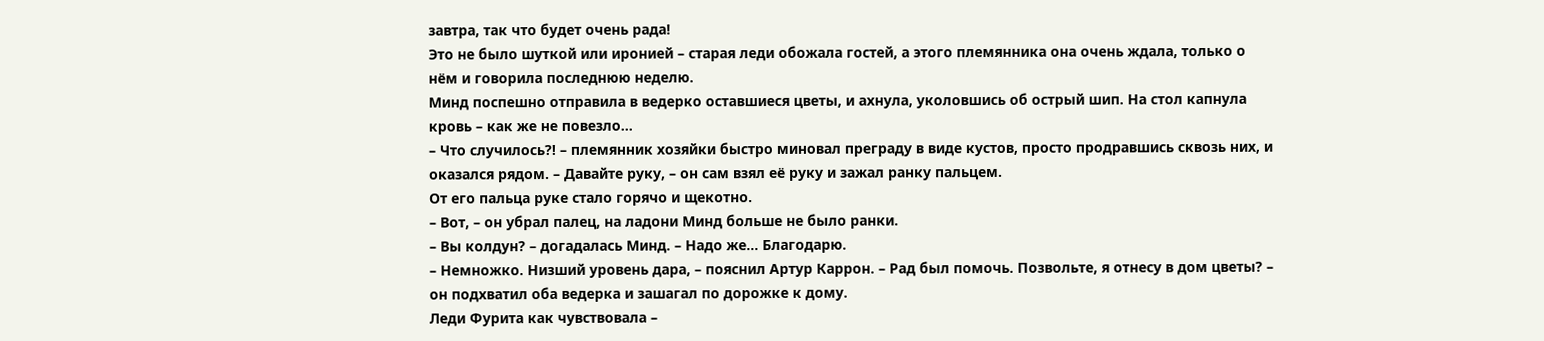завтра, так что будет очень рада!
Это не было шуткой или иронией – старая леди обожала гостей, а этого племянника она очень ждала, только о нём и говорила последнюю неделю.
Минд поспешно отправила в ведерко оставшиеся цветы, и ахнула, уколовшись об острый шип. На стол капнула кровь – как же не повезло...
– Что случилось?! – племянник хозяйки быстро миновал преграду в виде кустов, просто продравшись сквозь них, и оказался рядом. – Давайте руку, – он сам взял её руку и зажал ранку пальцем.
От его пальца руке стало горячо и щекотно.
– Вот, – он убрал палец, на ладони Минд больше не было ранки.
– Вы колдун? – догадалась Минд. – Надо же… Благодарю.
– Немножко. Низший уровень дара, – пояснил Артур Каррон. – Рад был помочь. Позвольте, я отнесу в дом цветы? – он подхватил оба ведерка и зашагал по дорожке к дому.
Леди Фурита как чувствовала –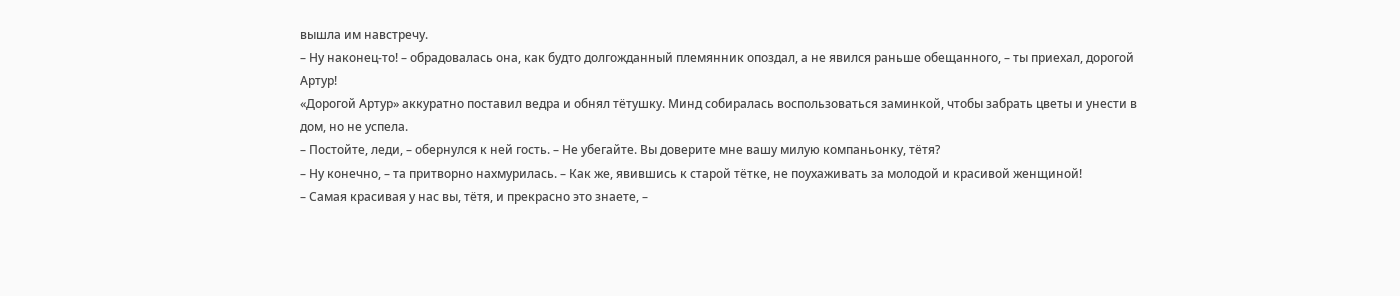вышла им навстречу.
– Ну наконец-то! – обрадовалась она, как будто долгожданный племянник опоздал, а не явился раньше обещанного, – ты приехал, дорогой Артур!
«Дорогой Артур» аккуратно поставил ведра и обнял тётушку. Минд собиралась воспользоваться заминкой, чтобы забрать цветы и унести в дом, но не успела.
– Постойте, леди, – обернулся к ней гость. – Не убегайте. Вы доверите мне вашу милую компаньонку, тётя?
– Ну конечно, – та притворно нахмурилась. – Как же, явившись к старой тётке, не поухаживать за молодой и красивой женщиной!
– Самая красивая у нас вы, тётя, и прекрасно это знаете, –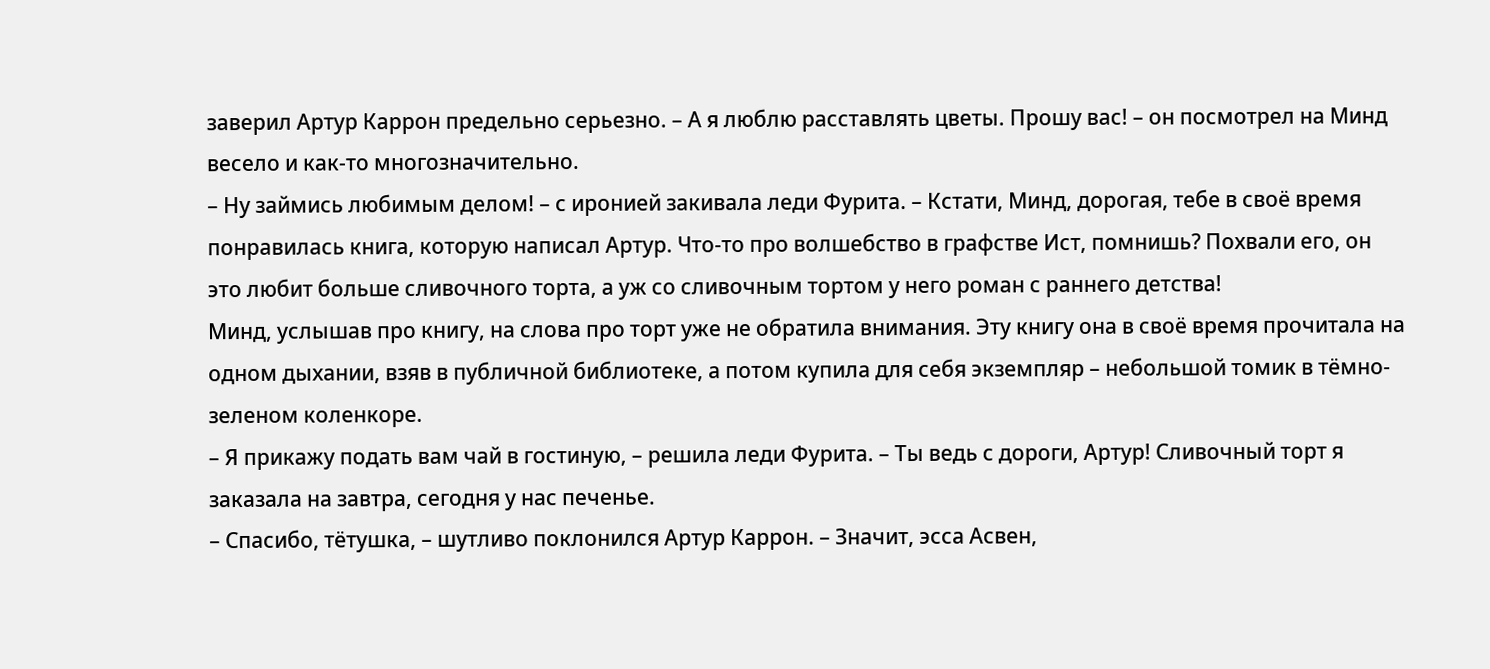заверил Артур Каррон предельно серьезно. – А я люблю расставлять цветы. Прошу вас! – он посмотрел на Минд весело и как-то многозначительно.
– Ну займись любимым делом! – с иронией закивала леди Фурита. – Кстати, Минд, дорогая, тебе в своё время понравилась книга, которую написал Артур. Что-то про волшебство в графстве Ист, помнишь? Похвали его, он это любит больше сливочного торта, а уж со сливочным тортом у него роман с раннего детства!
Минд, услышав про книгу, на слова про торт уже не обратила внимания. Эту книгу она в своё время прочитала на одном дыхании, взяв в публичной библиотеке, а потом купила для себя экземпляр – небольшой томик в тёмно-зеленом коленкоре.
– Я прикажу подать вам чай в гостиную, – решила леди Фурита. – Ты ведь с дороги, Артур! Сливочный торт я заказала на завтра, сегодня у нас печенье.
– Спасибо, тётушка, – шутливо поклонился Артур Каррон. – Значит, эсса Асвен,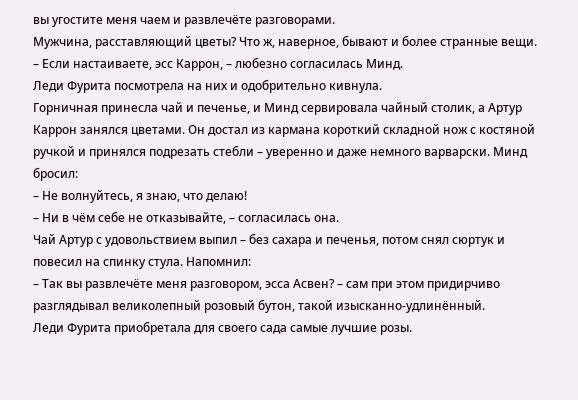вы угостите меня чаем и развлечёте разговорами.
Мужчина, расставляющий цветы? Что ж, наверное, бывают и более странные вещи.
– Если настаиваете, эсс Каррон, – любезно согласилась Минд.
Леди Фурита посмотрела на них и одобрительно кивнула.
Горничная принесла чай и печенье, и Минд сервировала чайный столик, а Артур Каррон занялся цветами. Он достал из кармана короткий складной нож с костяной ручкой и принялся подрезать стебли – уверенно и даже немного варварски. Минд бросил:
– Не волнуйтесь, я знаю, что делаю!
– Ни в чём себе не отказывайте, – согласилась она.
Чай Артур с удовольствием выпил – без сахара и печенья, потом снял сюртук и повесил на спинку стула. Напомнил:
– Так вы развлечёте меня разговором, эсса Асвен? – сам при этом придирчиво разглядывал великолепный розовый бутон, такой изысканно-удлинённый.
Леди Фурита приобретала для своего сада самые лучшие розы.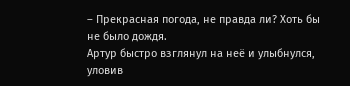– Прекрасная погода, не правда ли? Хоть бы не было дождя.
Артур быстро взглянул на неё и улыбнулся, уловив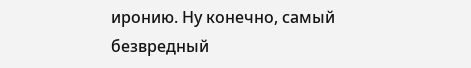иронию. Ну конечно, самый безвредный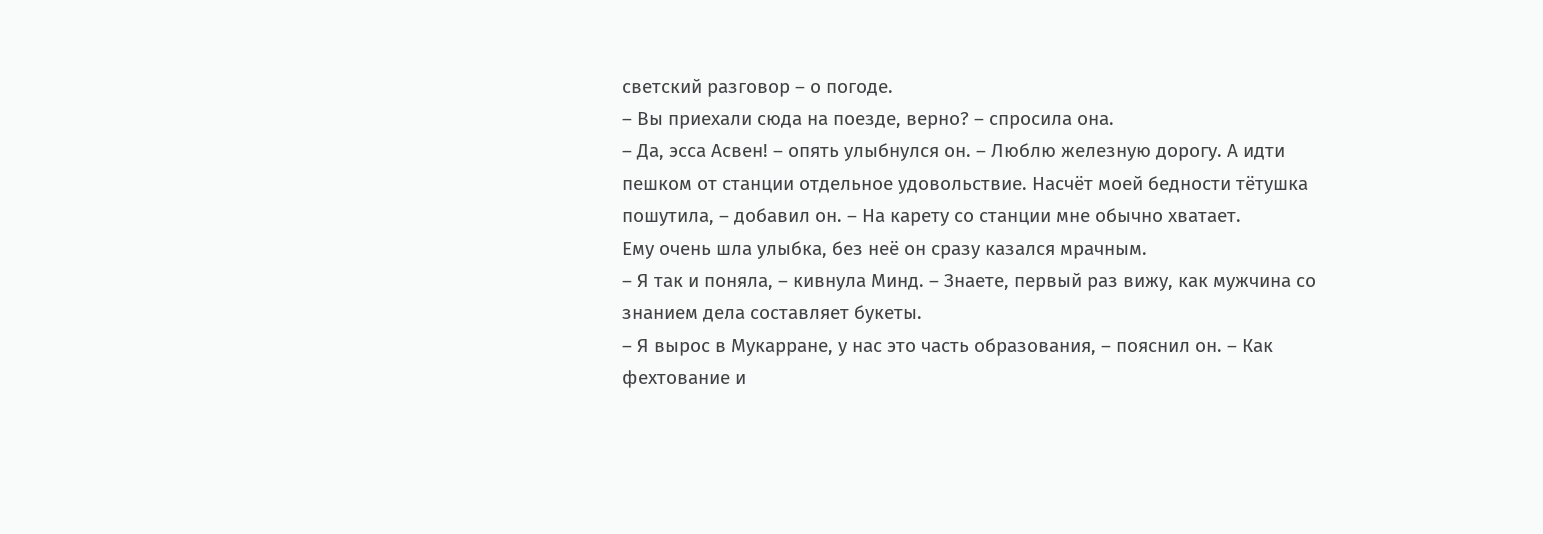светский разговор – о погоде.
– Вы приехали сюда на поезде, верно? – спросила она.
– Да, эсса Асвен! – опять улыбнулся он. – Люблю железную дорогу. А идти пешком от станции отдельное удовольствие. Насчёт моей бедности тётушка пошутила, – добавил он. – На карету со станции мне обычно хватает.
Ему очень шла улыбка, без неё он сразу казался мрачным.
– Я так и поняла, – кивнула Минд. – Знаете, первый раз вижу, как мужчина со знанием дела составляет букеты.
– Я вырос в Мукарране, у нас это часть образования, – пояснил он. – Как фехтование и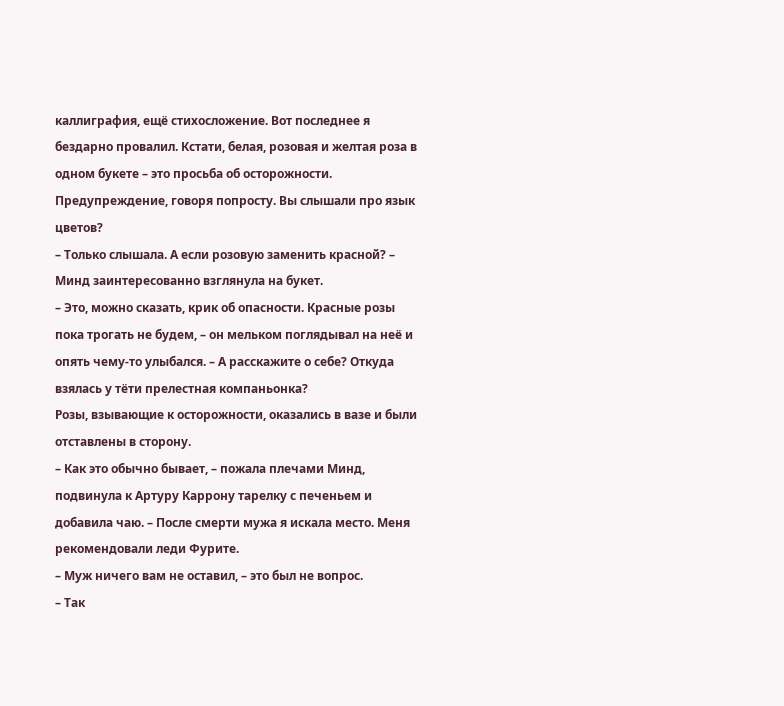каллиграфия, ещё стихосложение. Вот последнее я бездарно провалил. Кстати, белая, розовая и желтая роза в одном букете – это просьба об осторожности. Предупреждение, говоря попросту. Вы слышали про язык цветов?
– Только слышала. А если розовую заменить красной? – Минд заинтересованно взглянула на букет.
– Это, можно сказать, крик об опасности. Красные розы пока трогать не будем, – он мельком поглядывал на неё и опять чему-то улыбался. – А расскажите о себе? Откуда взялась у тёти прелестная компаньонка?
Розы, взывающие к осторожности, оказались в вазе и были отставлены в сторону.
– Как это обычно бывает, – пожала плечами Минд, подвинула к Артуру Каррону тарелку с печеньем и добавила чаю. – После смерти мужа я искала место. Меня рекомендовали леди Фурите.
– Муж ничего вам не оставил, – это был не вопрос.
– Так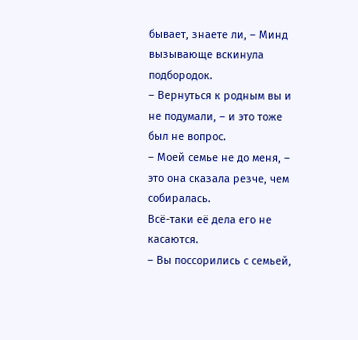бывает, знаете ли, – Минд вызывающе вскинула подбородок.
– Вернуться к родным вы и не подумали, – и это тоже был не вопрос.
– Моей семье не до меня, – это она сказала резче, чем собиралась.
Всё-таки её дела его не касаются.
– Вы поссорились с семьей,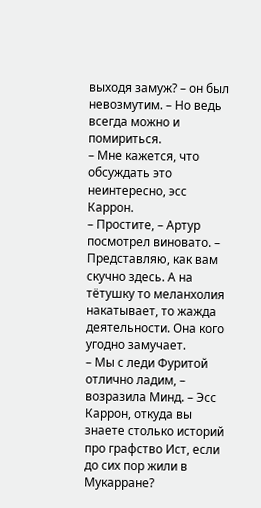выходя замуж? – он был невозмутим. – Но ведь всегда можно и помириться.
– Мне кажется, что обсуждать это неинтересно, эсс Каррон.
– Простите, – Артур посмотрел виновато. – Представляю, как вам скучно здесь. А на тётушку то меланхолия накатывает, то жажда деятельности. Она кого угодно замучает.
– Мы с леди Фуритой отлично ладим, – возразила Минд. – Эсс Каррон, откуда вы знаете столько историй про графство Ист, если до сих пор жили в Мукарране?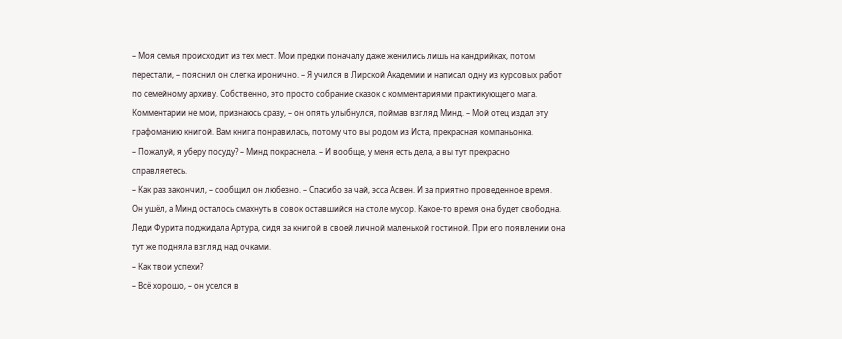– Моя семья происходит из тех мест. Мои предки поначалу даже женились лишь на кандрийках, потом перестали, – пояснил он слегка иронично. – Я учился в Лирской Академии и написал одну из курсовых работ по семейному архиву. Собственно, это просто собрание сказок с комментариями практикующего мага. Комментарии не мои, признаюсь сразу, – он опять улыбнулся, поймав взгляд Минд. – Мой отец издал эту графоманию книгой. Вам книга понравилась, потому что вы родом из Иста, прекрасная компаньонка.
– Пожалуй, я уберу посуду? – Минд покраснела. – И вообще, у меня есть дела, а вы тут прекрасно справляетесь.
– Как раз закончил, – сообщил он любезно. – Спасибо за чай, эсса Асвен. И за приятно проведенное время.
Он ушёл, а Минд осталось смахнуть в совок оставшийся на столе мусор. Какое-то время она будет свободна.
Леди Фурита поджидала Артура, сидя за книгой в своей личной маленькой гостиной. При его появлении она тут же подняла взгляд над очками.
– Как твои успехи?
– Всё хорошо, – он уселся в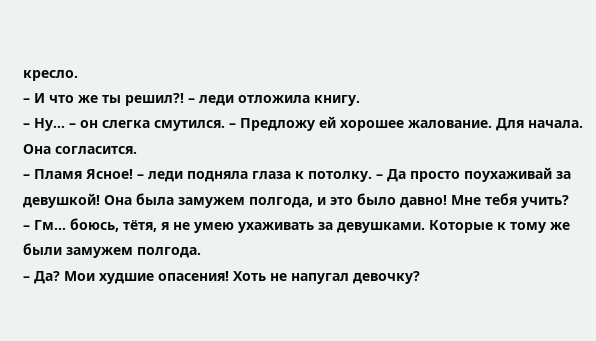кресло.
– И что же ты решил?! – леди отложила книгу.
– Ну… – он слегка смутился. – Предложу ей хорошее жалование. Для начала. Она согласится.
– Пламя Ясное! – леди подняла глаза к потолку. – Да просто поухаживай за девушкой! Она была замужем полгода, и это было давно! Мне тебя учить?
– Гм… боюсь, тётя, я не умею ухаживать за девушками. Которые к тому же были замужем полгода.
– Да? Мои худшие опасения! Хоть не напугал девочку?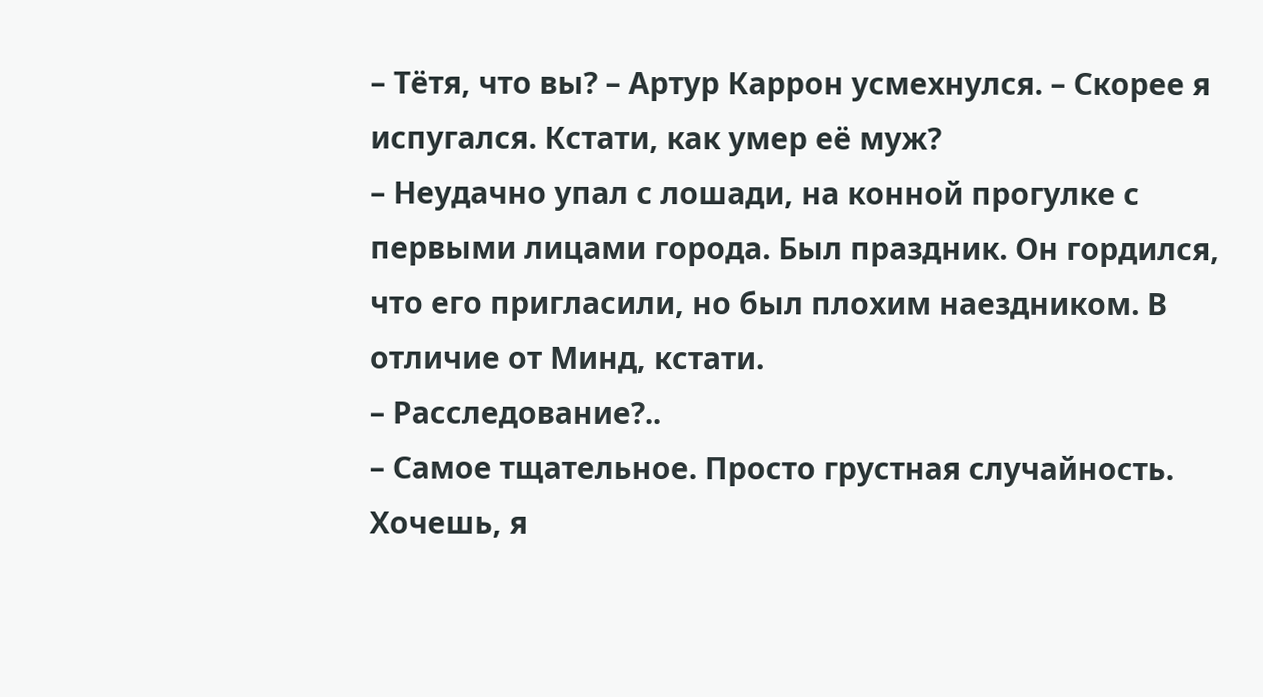– Тётя, что вы? – Артур Каррон усмехнулся. – Скорее я испугался. Кстати, как умер её муж?
– Неудачно упал с лошади, на конной прогулке с первыми лицами города. Был праздник. Он гордился, что его пригласили, но был плохим наездником. В отличие от Минд, кстати.
– Расследование?..
– Самое тщательное. Просто грустная случайность. Хочешь, я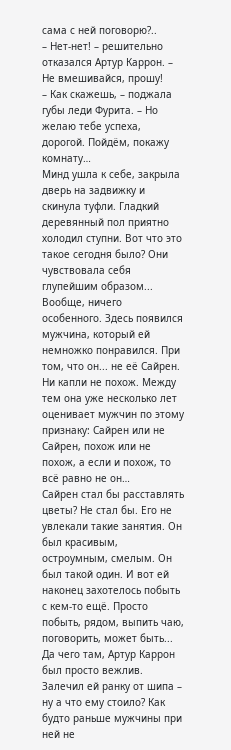сама с ней поговорю?..
– Нет-нет! – решительно отказался Артур Каррон. – Не вмешивайся, прошу!
– Как скажешь, – поджала губы леди Фурита. – Но желаю тебе успеха, дорогой. Пойдём, покажу комнату…
Минд ушла к себе, закрыла дверь на задвижку и скинула туфли. Гладкий деревянный пол приятно холодил ступни. Вот что это такое сегодня было? Они чувствовала себя глупейшим образом...
Вообще, ничего особенного. Здесь появился мужчина, который ей немножко понравился. При том, что он... не её Сайрен. Ни капли не похож. Между тем она уже несколько лет оценивает мужчин по этому признаку: Сайрен или не Сайрен, похож или не похож, а если и похож, то всё равно не он…
Сайрен стал бы расставлять цветы? Не стал бы. Его не увлекали такие занятия. Он был красивым, остроумным, смелым. Он был такой один. И вот ей наконец захотелось побыть с кем-то ещё. Просто побыть, рядом, выпить чаю, поговорить, может быть...
Да чего там, Артур Каррон был просто вежлив. Залечил ей ранку от шипа – ну а что ему стоило? Как будто раньше мужчины при ней не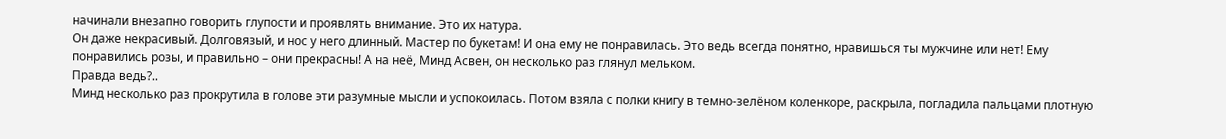начинали внезапно говорить глупости и проявлять внимание. Это их натура.
Он даже некрасивый. Долговязый, и нос у него длинный. Мастер по букетам! И она ему не понравилась. Это ведь всегда понятно, нравишься ты мужчине или нет! Ему понравились розы, и правильно – они прекрасны! А на неё, Минд Асвен, он несколько раз глянул мельком.
Правда ведь?..
Минд несколько раз прокрутила в голове эти разумные мысли и успокоилась. Потом взяла с полки книгу в темно-зелёном коленкоре, раскрыла, погладила пальцами плотную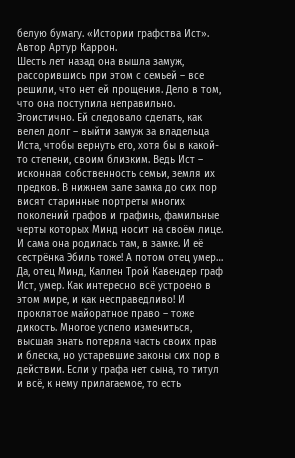белую бумагу. «Истории графства Ист». Автор Артур Каррон.
Шесть лет назад она вышла замуж, рассорившись при этом с семьей – все решили, что нет ей прощения. Дело в том, что она поступила неправильно. Эгоистично. Ей следовало сделать, как велел долг – выйти замуж за владельца Иста, чтобы вернуть его, хотя бы в какой-то степени, своим близким. Ведь Ист – исконная собственность семьи, земля их предков. В нижнем зале замка до сих пор висят старинные портреты многих поколений графов и графинь, фамильные черты которых Минд носит на своём лице. И сама она родилась там, в замке. И её сестрёнка Эбиль тоже! А потом отец умер…
Да, отец Минд, Каллен Трой Кавендер граф Ист, умер. Как интересно всё устроено в этом мире, и как несправедливо! И проклятое майоратное право – тоже дикость. Многое успело измениться, высшая знать потеряла часть своих прав и блеска, но устаревшие законы сих пор в действии. Если у графа нет сына, то титул и всё, к нему прилагаемое, то есть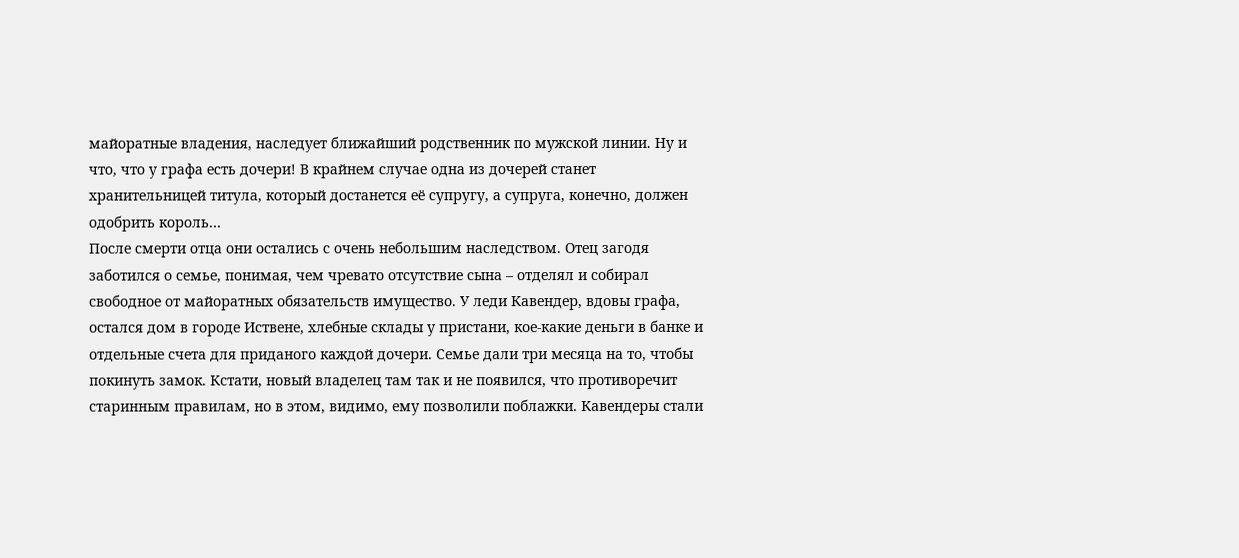майоратные владения, наследует ближайший родственник по мужской линии. Ну и что, что у графа есть дочери! В крайнем случае одна из дочерей станет хранительницей титула, который достанется её супругу, а супруга, конечно, должен одобрить король…
После смерти отца они остались с очень небольшим наследством. Отец загодя заботился о семье, понимая, чем чревато отсутствие сына – отделял и собирал свободное от майоратных обязательств имущество. У леди Кавендер, вдовы графа, остался дом в городе Иствене, хлебные склады у пристани, кое-какие деньги в банке и отдельные счета для приданого каждой дочери. Семье дали три месяца на то, чтобы покинуть замок. Кстати, новый владелец там так и не появился, что противоречит старинным правилам, но в этом, видимо, ему позволили поблажки. Кавендеры стали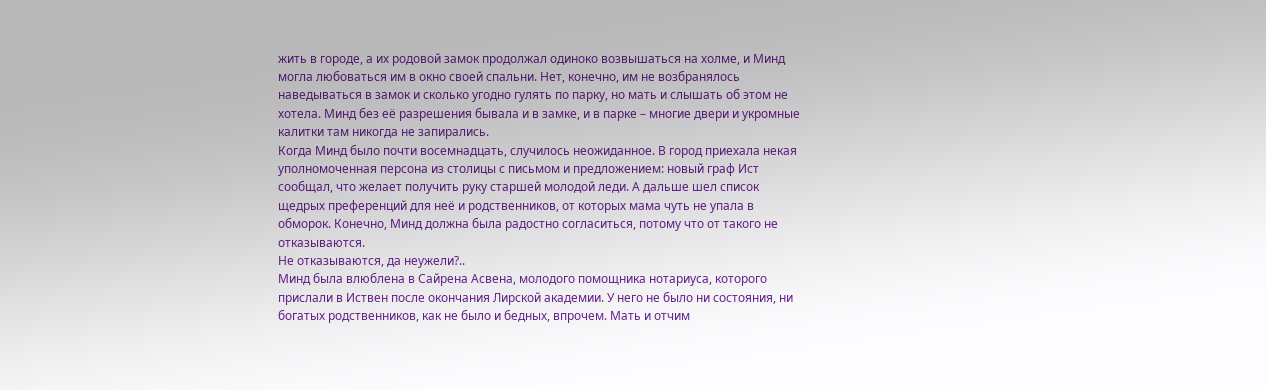жить в городе, а их родовой замок продолжал одиноко возвышаться на холме, и Минд могла любоваться им в окно своей спальни. Нет, конечно, им не возбранялось наведываться в замок и сколько угодно гулять по парку, но мать и слышать об этом не хотела. Минд без её разрешения бывала и в замке, и в парке – многие двери и укромные калитки там никогда не запирались.
Когда Минд было почти восемнадцать, случилось неожиданное. В город приехала некая уполномоченная персона из столицы с письмом и предложением: новый граф Ист сообщал, что желает получить руку старшей молодой леди. А дальше шел список щедрых преференций для неё и родственников, от которых мама чуть не упала в обморок. Конечно, Минд должна была радостно согласиться, потому что от такого не отказываются.
Не отказываются, да неужели?..
Минд была влюблена в Сайрена Асвена, молодого помощника нотариуса, которого прислали в Иствен после окончания Лирской академии. У него не было ни состояния, ни богатых родственников, как не было и бедных, впрочем. Мать и отчим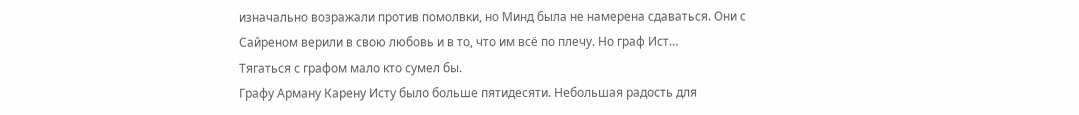изначально возражали против помолвки, но Минд была не намерена сдаваться. Они с Сайреном верили в свою любовь и в то, что им всё по плечу. Но граф Ист…
Тягаться с графом мало кто сумел бы.
Графу Арману Карену Исту было больше пятидесяти. Небольшая радость для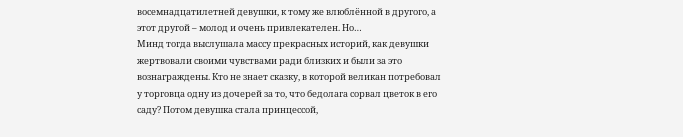восемнадцатилетней девушки, к тому же влюблённой в другого, а этот другой – молод и очень привлекателен. Но…
Минд тогда выслушала массу прекрасных историй, как девушки жертвовали своими чувствами ради близких и были за это вознаграждены. Кто не знает сказку, в которой великан потребовал у торговца одну из дочерей за то, что бедолага сорвал цветок в его саду? Потом девушка стала принцессой,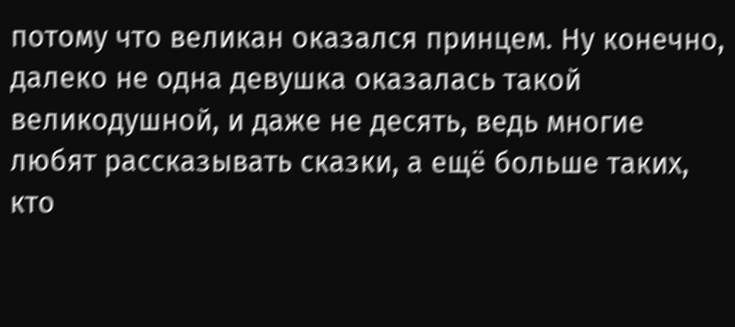потому что великан оказался принцем. Ну конечно, далеко не одна девушка оказалась такой великодушной, и даже не десять, ведь многие любят рассказывать сказки, а ещё больше таких, кто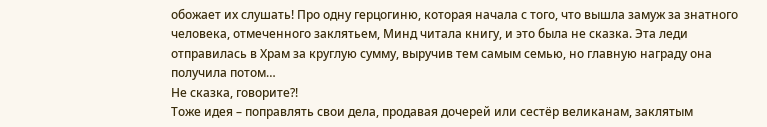обожает их слушать! Про одну герцогиню, которая начала с того, что вышла замуж за знатного человека, отмеченного заклятьем, Минд читала книгу, и это была не сказка. Эта леди отправилась в Храм за круглую сумму, выручив тем самым семью, но главную награду она получила потом…
Не сказка, говорите?!
Тоже идея – поправлять свои дела, продавая дочерей или сестёр великанам, заклятым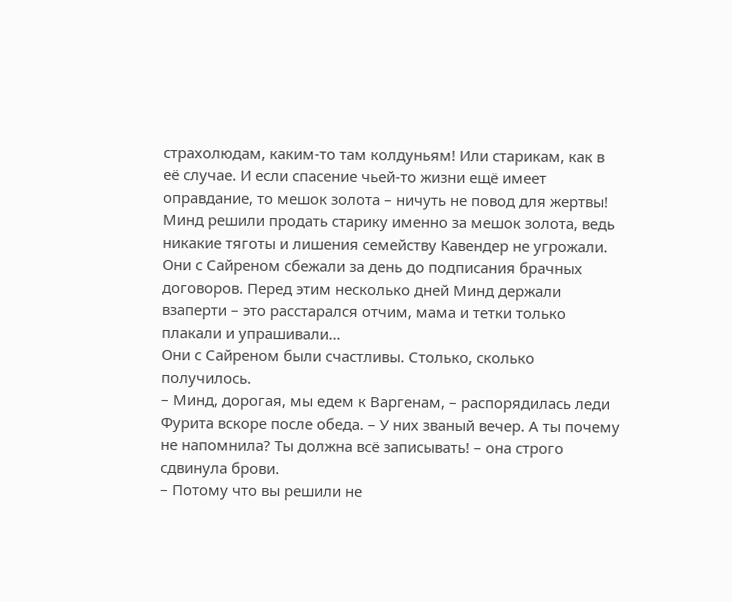страхолюдам, каким-то там колдуньям! Или старикам, как в её случае. И если спасение чьей-то жизни ещё имеет оправдание, то мешок золота – ничуть не повод для жертвы!
Минд решили продать старику именно за мешок золота, ведь никакие тяготы и лишения семейству Кавендер не угрожали. Они с Сайреном сбежали за день до подписания брачных договоров. Перед этим несколько дней Минд держали взаперти – это расстарался отчим, мама и тетки только плакали и упрашивали…
Они с Сайреном были счастливы. Столько, сколько получилось.
– Минд, дорогая, мы едем к Варгенам, – распорядилась леди Фурита вскоре после обеда. – У них званый вечер. А ты почему не напомнила? Ты должна всё записывать! – она строго сдвинула брови.
– Потому что вы решили не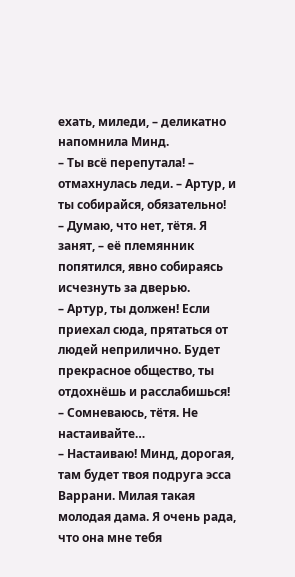ехать, миледи, – деликатно напомнила Минд.
– Ты всё перепутала! – отмахнулась леди. – Артур, и ты собирайся, обязательно!
– Думаю, что нет, тётя. Я занят, – её племянник попятился, явно собираясь исчезнуть за дверью.
– Артур, ты должен! Если приехал сюда, прятаться от людей неприлично. Будет прекрасное общество, ты отдохнёшь и расслабишься!
– Сомневаюсь, тётя. Не настаивайте…
– Настаиваю! Минд, дорогая, там будет твоя подруга эсса Варрани. Милая такая молодая дама. Я очень рада, что она мне тебя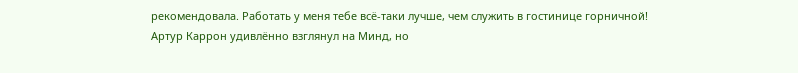рекомендовала. Работать у меня тебе всё-таки лучше, чем служить в гостинице горничной!
Артур Каррон удивлённо взглянул на Минд, но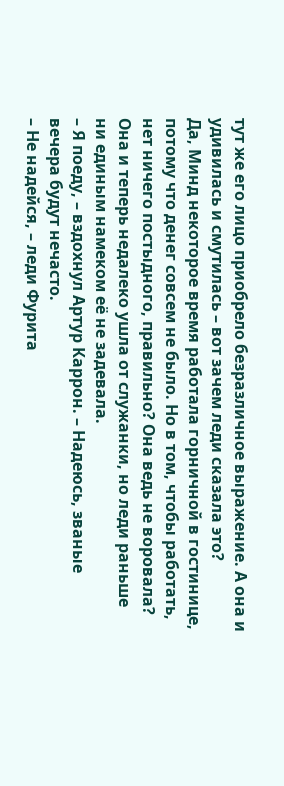тут же его лицо приобрело безразличное выражение. А она и удивилась и смутилась – вот зачем леди сказала это?
Да, Минд некоторое время работала горничной в гостинице, потому что денег совсем не было. Но в том, чтобы работать, нет ничего постыдного, правильно? Она ведь не воровала? Она и теперь недалеко ушла от служанки, но леди раньше ни единым намеком её не задевала.
– Я поеду, – вздохнул Артур Каррон. – Надеюсь, званые вечера будут нечасто.
– Не надейся, – леди Фурита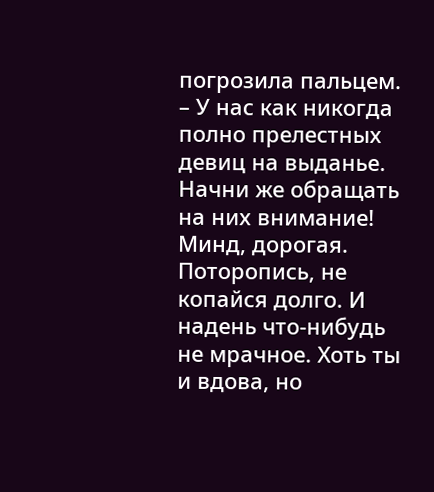погрозила пальцем. – У нас как никогда полно прелестных девиц на выданье. Начни же обращать на них внимание! Минд, дорогая. Поторопись, не копайся долго. И надень что-нибудь не мрачное. Хоть ты и вдова, но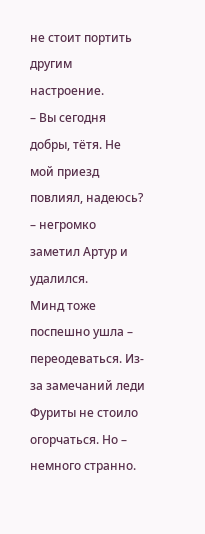не стоит портить другим настроение.
– Вы сегодня добры, тётя. Не мой приезд повлиял, надеюсь? – негромко заметил Артур и удалился.
Минд тоже поспешно ушла – переодеваться. Из-за замечаний леди Фуриты не стоило огорчаться. Но – немного странно.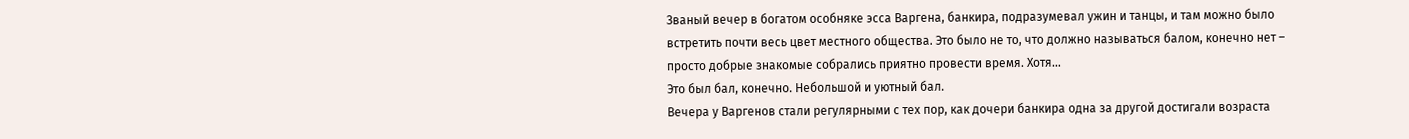Званый вечер в богатом особняке эсса Варгена, банкира, подразумевал ужин и танцы, и там можно было встретить почти весь цвет местного общества. Это было не то, что должно называться балом, конечно нет – просто добрые знакомые собрались приятно провести время. Хотя…
Это был бал, конечно. Небольшой и уютный бал.
Вечера у Варгенов стали регулярными с тех пор, как дочери банкира одна за другой достигали возраста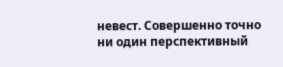невест. Совершенно точно ни один перспективный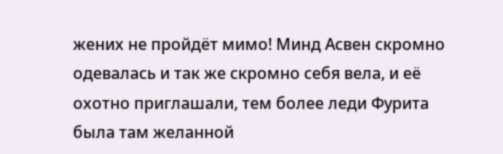жених не пройдёт мимо! Минд Асвен скромно одевалась и так же скромно себя вела, и её охотно приглашали, тем более леди Фурита была там желанной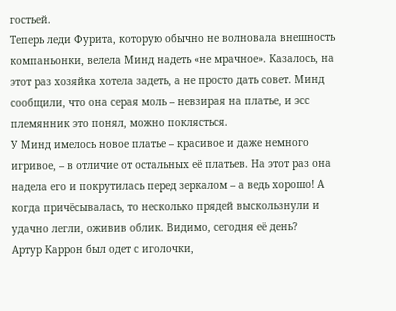гостьей.
Теперь леди Фурита, которую обычно не волновала внешность компаньонки, велела Минд надеть «не мрачное». Казалось, на этот раз хозяйка хотела задеть, а не просто дать совет. Минд сообщили, что она серая моль – невзирая на платье, и эсс племянник это понял, можно поклясться.
У Минд имелось новое платье – красивое и даже немного игривое, – в отличие от остальных её платьев. На этот раз она надела его и покрутилась перед зеркалом – а ведь хорошо! А когда причёсывалась, то несколько прядей выскользнули и удачно легли, оживив облик. Видимо, сегодня её день?
Артур Каррон был одет с иголочки,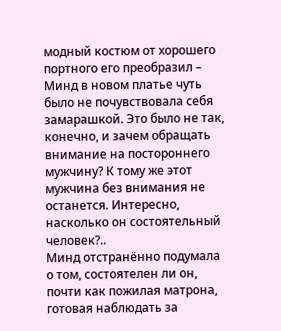модный костюм от хорошего портного его преобразил – Минд в новом платье чуть было не почувствовала себя замарашкой. Это было не так, конечно, и зачем обращать внимание на постороннего мужчину? К тому же этот мужчина без внимания не останется. Интересно, насколько он состоятельный человек?..
Минд отстранённо подумала о том, состоятелен ли он, почти как пожилая матрона, готовая наблюдать за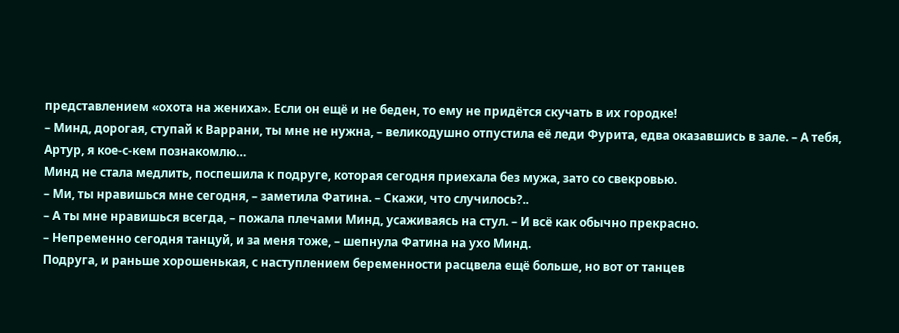представлением «охота на жениха». Если он ещё и не беден, то ему не придётся скучать в их городке!
– Минд, дорогая, ступай к Варрани, ты мне не нужна, – великодушно отпустила её леди Фурита, едва оказавшись в зале. – А тебя, Артур, я кое-с-кем познакомлю…
Минд не стала медлить, поспешила к подруге, которая сегодня приехала без мужа, зато со свекровью.
– Ми, ты нравишься мне сегодня, – заметила Фатина. – Скажи, что случилось?..
– А ты мне нравишься всегда, – пожала плечами Минд, усаживаясь на стул. – И всё как обычно прекрасно.
– Непременно сегодня танцуй, и за меня тоже, – шепнула Фатина на ухо Минд.
Подруга, и раньше хорошенькая, с наступлением беременности расцвела ещё больше, но вот от танцев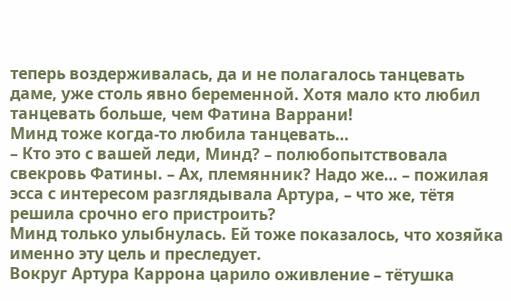теперь воздерживалась, да и не полагалось танцевать даме, уже столь явно беременной. Хотя мало кто любил танцевать больше, чем Фатина Варрани!
Минд тоже когда-то любила танцевать…
– Кто это с вашей леди, Минд? – полюбопытствовала свекровь Фатины. – Ах, племянник? Надо же… – пожилая эсса с интересом разглядывала Артура, – что же, тётя решила срочно его пристроить?
Минд только улыбнулась. Ей тоже показалось, что хозяйка именно эту цель и преследует.
Вокруг Артура Каррона царило оживление – тётушка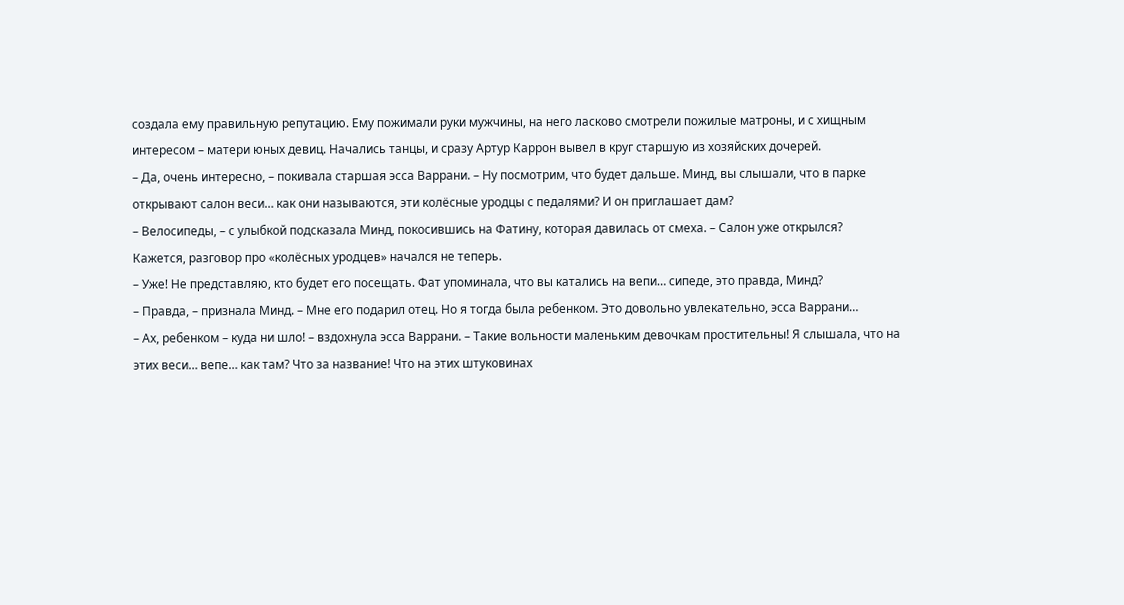создала ему правильную репутацию. Ему пожимали руки мужчины, на него ласково смотрели пожилые матроны, и с хищным интересом – матери юных девиц. Начались танцы, и сразу Артур Каррон вывел в круг старшую из хозяйских дочерей.
– Да, очень интересно, – покивала старшая эсса Варрани. – Ну посмотрим, что будет дальше. Минд, вы слышали, что в парке открывают салон веси… как они называются, эти колёсные уродцы с педалями? И он приглашает дам?
– Велосипеды, – с улыбкой подсказала Минд, покосившись на Фатину, которая давилась от смеха. – Салон уже открылся?
Кажется, разговор про «колёсных уродцев» начался не теперь.
– Уже! Не представляю, кто будет его посещать. Фат упоминала, что вы катались на вепи… сипеде, это правда, Минд?
– Правда, – признала Минд. – Мне его подарил отец. Но я тогда была ребенком. Это довольно увлекательно, эсса Варрани…
– Ах, ребенком – куда ни шло! – вздохнула эсса Варрани. – Такие вольности маленьким девочкам простительны! Я слышала, что на этих веси… вепе… как там? Что за название! Что на этих штуковинах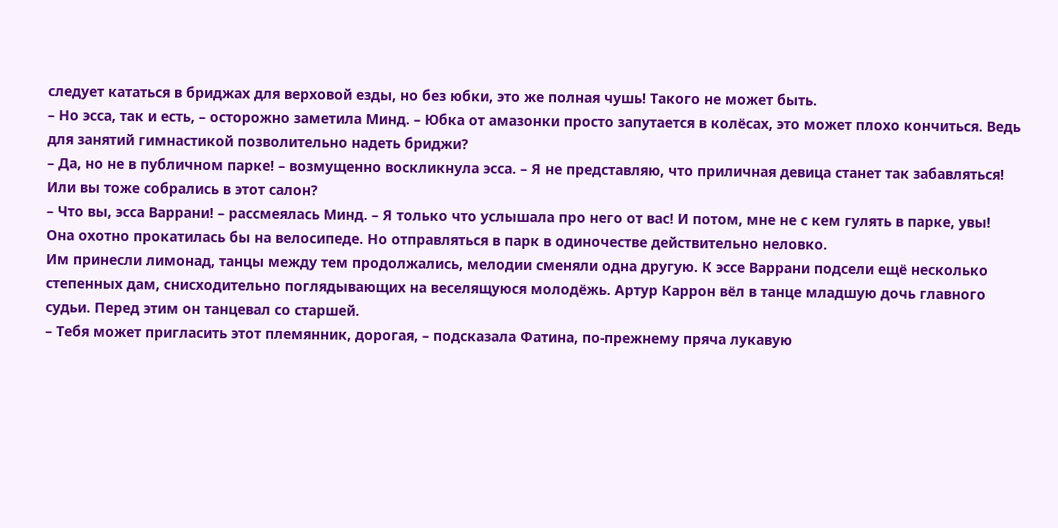следует кататься в бриджах для верховой езды, но без юбки, это же полная чушь! Такого не может быть.
– Но эсса, так и есть, – осторожно заметила Минд. – Юбка от амазонки просто запутается в колёсах, это может плохо кончиться. Ведь для занятий гимнастикой позволительно надеть бриджи?
– Да, но не в публичном парке! – возмущенно воскликнула эсса. – Я не представляю, что приличная девица станет так забавляться! Или вы тоже собрались в этот салон?
– Что вы, эсса Варрани! – рассмеялась Минд. – Я только что услышала про него от вас! И потом, мне не с кем гулять в парке, увы!
Она охотно прокатилась бы на велосипеде. Но отправляться в парк в одиночестве действительно неловко.
Им принесли лимонад, танцы между тем продолжались, мелодии сменяли одна другую. К эссе Варрани подсели ещё несколько степенных дам, снисходительно поглядывающих на веселящуюся молодёжь. Артур Каррон вёл в танце младшую дочь главного судьи. Перед этим он танцевал со старшей.
– Тебя может пригласить этот племянник, дорогая, – подсказала Фатина, по-прежнему пряча лукавую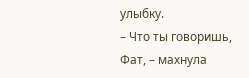улыбку.
– Что ты говоришь, Фат, – махнула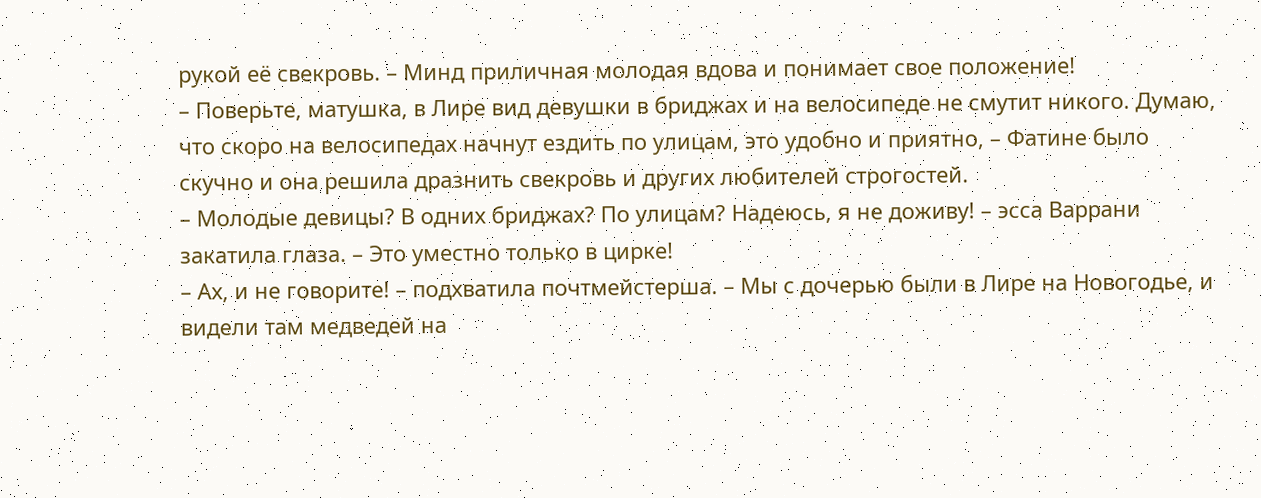рукой её свекровь. – Минд приличная молодая вдова и понимает свое положение!
– Поверьте, матушка, в Лире вид девушки в бриджах и на велосипеде не смутит никого. Думаю, что скоро на велосипедах начнут ездить по улицам, это удобно и приятно, – Фатине было скучно и она решила дразнить свекровь и других любителей строгостей.
– Молодые девицы? В одних бриджах? По улицам? Надеюсь, я не доживу! – эсса Варрани закатила глаза. – Это уместно только в цирке!
– Ах, и не говорите! – подхватила почтмейстерша. – Мы с дочерью были в Лире на Новогодье, и видели там медведей на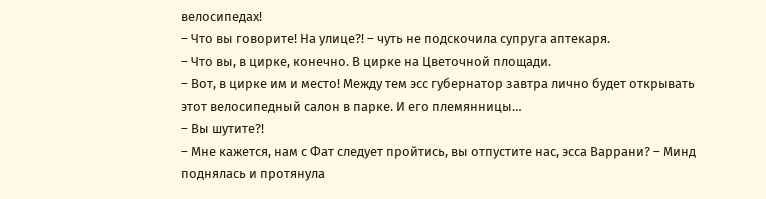велосипедах!
– Что вы говорите! На улице?! – чуть не подскочила супруга аптекаря.
– Что вы, в цирке, конечно. В цирке на Цветочной площади.
– Вот, в цирке им и место! Между тем эсс губернатор завтра лично будет открывать этот велосипедный салон в парке. И его племянницы…
– Вы шутите?!
– Мне кажется, нам с Фат следует пройтись, вы отпустите нас, эсса Варрани? – Минд поднялась и протянула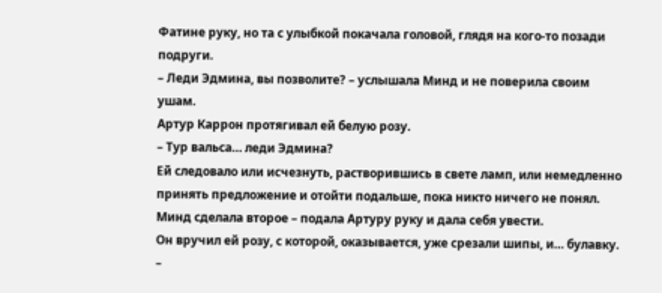Фатине руку, но та с улыбкой покачала головой, глядя на кого-то позади подруги.
– Леди Эдмина, вы позволите? – услышала Минд и не поверила своим ушам.
Артур Каррон протягивал ей белую розу.
– Тур вальса… леди Эдмина?
Ей следовало или исчезнуть, растворившись в свете ламп, или немедленно принять предложение и отойти подальше, пока никто ничего не понял. Минд сделала второе – подала Артуру руку и дала себя увести.
Он вручил ей розу, с которой, оказывается, уже срезали шипы, и… булавку.
–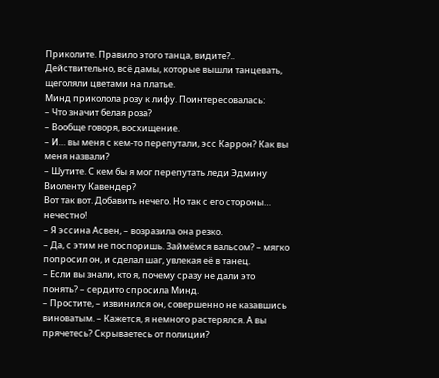Приколите. Правило этого танца, видите?..
Действительно, всё дамы, которые вышли танцевать, щеголяли цветами на платье.
Минд приколола розу к лифу. Поинтересовалась:
– Что значит белая роза?
– Вообще говоря, восхищение.
– И… вы меня с кем-то перепутали, эсс Каррон? Как вы меня назвали?
– Шутите. С кем бы я мог перепутать леди Эдмину Виоленту Кавендер?
Вот так вот. Добавить нечего. Но так с его стороны… нечестно!
– Я эссина Асвен, – возразила она резко.
– Да, с этим не поспоришь. Займёмся вальсом? – мягко попросил он, и сделал шаг, увлекая её в танец.
– Если вы знали, кто я, почему сразу не дали это понять? – сердито спросила Минд.
– Простите, – извинился он, совершенно не казавшись виноватым. – Кажется, я немного растерялся. А вы прячетесь? Скрываетесь от полиции?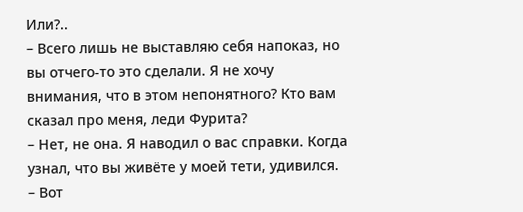Или?..
– Всего лишь не выставляю себя напоказ, но вы отчего-то это сделали. Я не хочу внимания, что в этом непонятного? Кто вам сказал про меня, леди Фурита?
– Нет, не она. Я наводил о вас справки. Когда узнал, что вы живёте у моей тети, удивился.
– Вот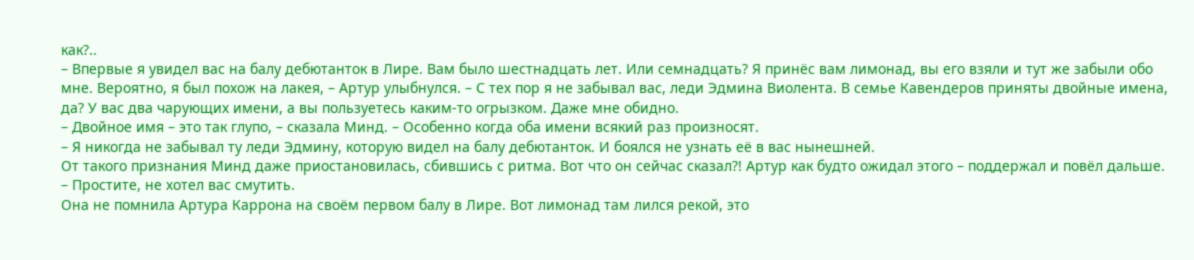как?..
– Впервые я увидел вас на балу дебютанток в Лире. Вам было шестнадцать лет. Или семнадцать? Я принёс вам лимонад, вы его взяли и тут же забыли обо мне. Вероятно, я был похож на лакея, – Артур улыбнулся. – С тех пор я не забывал вас, леди Эдмина Виолента. В семье Кавендеров приняты двойные имена, да? У вас два чарующих имени, а вы пользуетесь каким-то огрызком. Даже мне обидно.
– Двойное имя – это так глупо, – сказала Минд. – Особенно когда оба имени всякий раз произносят.
– Я никогда не забывал ту леди Эдмину, которую видел на балу дебютанток. И боялся не узнать её в вас нынешней.
От такого признания Минд даже приостановилась, сбившись с ритма. Вот что он сейчас сказал?! Артур как будто ожидал этого – поддержал и повёл дальше.
– Простите, не хотел вас смутить.
Она не помнила Артура Каррона на своём первом балу в Лире. Вот лимонад там лился рекой, это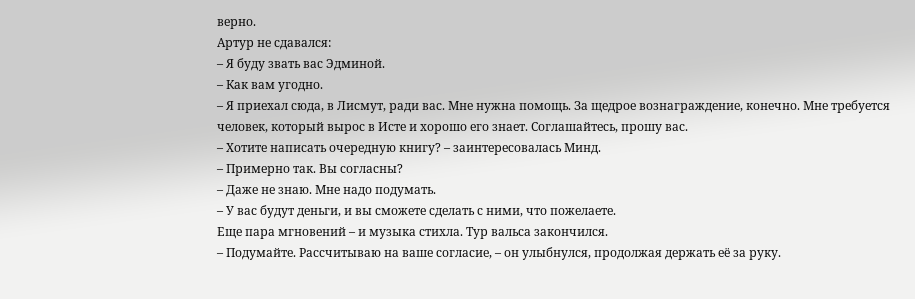верно.
Артур не сдавался:
– Я буду звать вас Эдминой.
– Как вам угодно.
– Я приехал сюда, в Лисмут, ради вас. Мне нужна помощь. За щедрое вознаграждение, конечно. Мне требуется человек, который вырос в Исте и хорошо его знает. Соглашайтесь, прошу вас.
– Хотите написать очередную книгу? – заинтересовалась Минд.
– Примерно так. Вы согласны?
– Даже не знаю. Мне надо подумать.
– У вас будут деньги, и вы сможете сделать с ними, что пожелаете.
Еще пара мгновений – и музыка стихла. Тур вальса закончился.
– Подумайте. Рассчитываю на ваше согласие, – он улыбнулся, продолжая держать её за руку.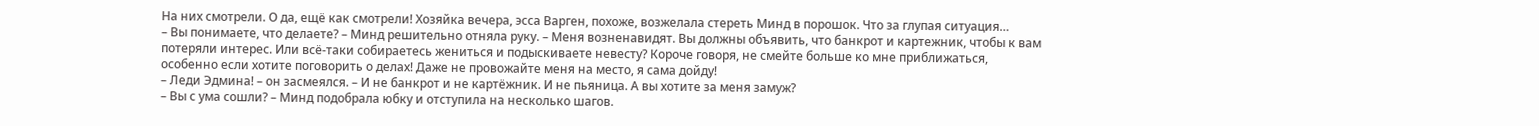На них смотрели. О да, ещё как смотрели! Хозяйка вечера, эсса Варген, похоже, возжелала стереть Минд в порошок. Что за глупая ситуация…
– Вы понимаете, что делаете? – Минд решительно отняла руку. – Меня возненавидят. Вы должны объявить, что банкрот и картежник, чтобы к вам потеряли интерес. Или всё-таки собираетесь жениться и подыскиваете невесту? Короче говоря, не смейте больше ко мне приближаться, особенно если хотите поговорить о делах! Даже не провожайте меня на место, я сама дойду!
– Леди Эдмина! – он засмеялся. – И не банкрот и не картёжник. И не пьяница. А вы хотите за меня замуж?
– Вы с ума сошли? – Минд подобрала юбку и отступила на несколько шагов.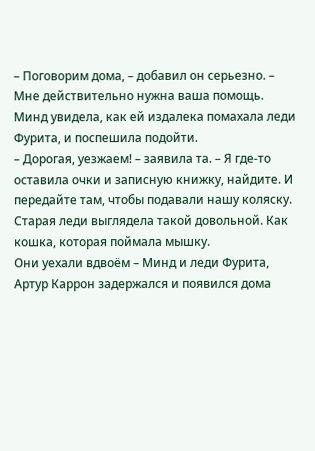– Поговорим дома, – добавил он серьезно. – Мне действительно нужна ваша помощь.
Минд увидела, как ей издалека помахала леди Фурита, и поспешила подойти.
– Дорогая, уезжаем! – заявила та. – Я где-то оставила очки и записную книжку, найдите. И передайте там, чтобы подавали нашу коляску.
Старая леди выглядела такой довольной. Как кошка, которая поймала мышку.
Они уехали вдвоём – Минд и леди Фурита, Артур Каррон задержался и появился дома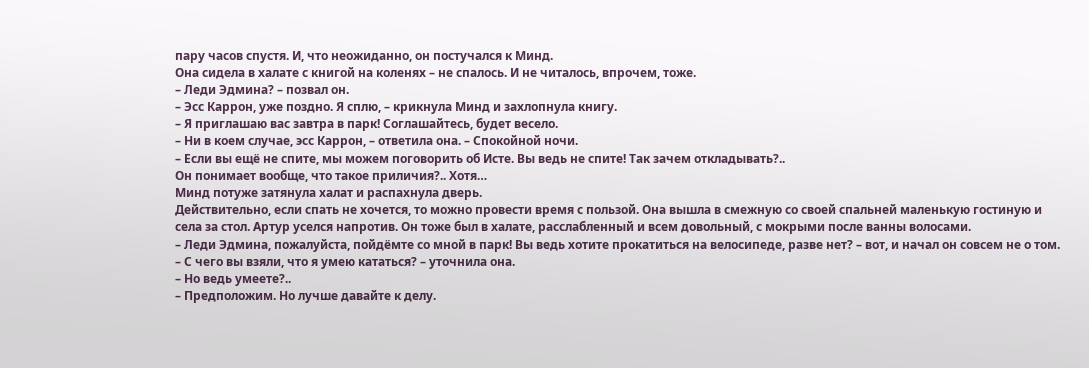пару часов спустя. И, что неожиданно, он постучался к Минд.
Она сидела в халате с книгой на коленях – не спалось. И не читалось, впрочем, тоже.
– Леди Эдмина? – позвал он.
– Эсс Каррон, уже поздно. Я сплю, – крикнула Минд и захлопнула книгу.
– Я приглашаю вас завтра в парк! Соглашайтесь, будет весело.
– Ни в коем случае, эсс Каррон, – ответила она. – Спокойной ночи.
– Если вы ещё не спите, мы можем поговорить об Исте. Вы ведь не спите! Так зачем откладывать?..
Он понимает вообще, что такое приличия?.. Хотя…
Минд потуже затянула халат и распахнула дверь.
Действительно, если спать не хочется, то можно провести время с пользой. Она вышла в смежную со своей спальней маленькую гостиную и села за стол. Артур уселся напротив. Он тоже был в халате, расслабленный и всем довольный, с мокрыми после ванны волосами.
– Леди Эдмина, пожалуйста, пойдёмте со мной в парк! Вы ведь хотите прокатиться на велосипеде, разве нет? – вот, и начал он совсем не о том.
– С чего вы взяли, что я умею кататься? – уточнила она.
– Но ведь умеете?..
– Предположим. Но лучше давайте к делу.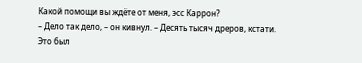Какой помощи вы ждёте от меня, эсс Каррон?
– Дело так дело, – он кивнул. – Десять тысяч дреров, кстати.
Это был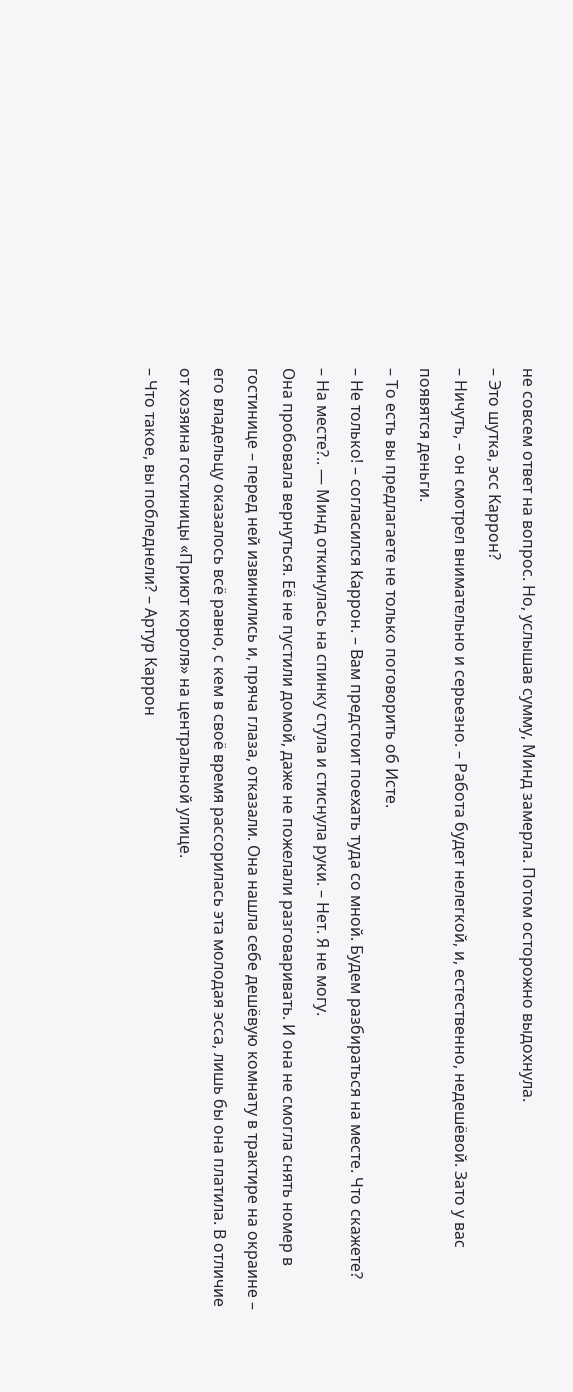не совсем ответ на вопрос. Но, услышав сумму, Минд замерла. Потом осторожно выдохнула.
– Это шутка, эсс Каррон?
– Ничуть, – он смотрел внимательно и серьезно. – Работа будет нелегкой, и, естественно, недешёвой. Зато у вас появятся деньги.
– То есть вы предлагаете не только поговорить об Исте.
– Не только! – согласился Каррон. – Вам предстоит поехать туда со мной. Будем разбираться на месте. Что скажете?
– На месте?.. — Минд откинулась на спинку стула и стиснула руки. – Нет. Я не могу.
Она пробовала вернуться. Её не пустили домой, даже не пожелали разговаривать. И она не смогла снять номер в гостинице – перед ней извинились и, пряча глаза, отказали. Она нашла себе дешёвую комнату в трактире на окраине – его владельцу оказалось всё равно, с кем в своё время рассорилась эта молодая эсса, лишь бы она платила. В отличие от хозяина гостиницы «Приют короля» на центральной улице.
– Что такое, вы побледнели? – Артур Каррон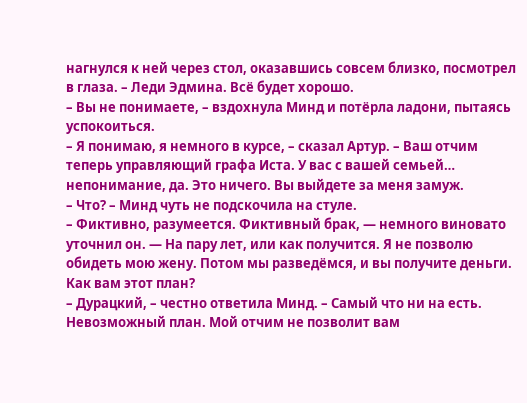нагнулся к ней через стол, оказавшись совсем близко, посмотрел в глаза. – Леди Эдмина. Всё будет хорошо.
– Вы не понимаете, – вздохнула Минд и потёрла ладони, пытаясь успокоиться.
– Я понимаю, я немного в курсе, – сказал Артур. – Ваш отчим теперь управляющий графа Иста. У вас с вашей семьей… непонимание, да. Это ничего. Вы выйдете за меня замуж.
– Что? – Минд чуть не подскочила на стуле.
– Фиктивно, разумеется. Фиктивный брак, — немного виновато уточнил он. — На пару лет, или как получится. Я не позволю обидеть мою жену. Потом мы разведёмся, и вы получите деньги. Как вам этот план?
– Дурацкий, – честно ответила Минд. – Самый что ни на есть. Невозможный план. Мой отчим не позволит вам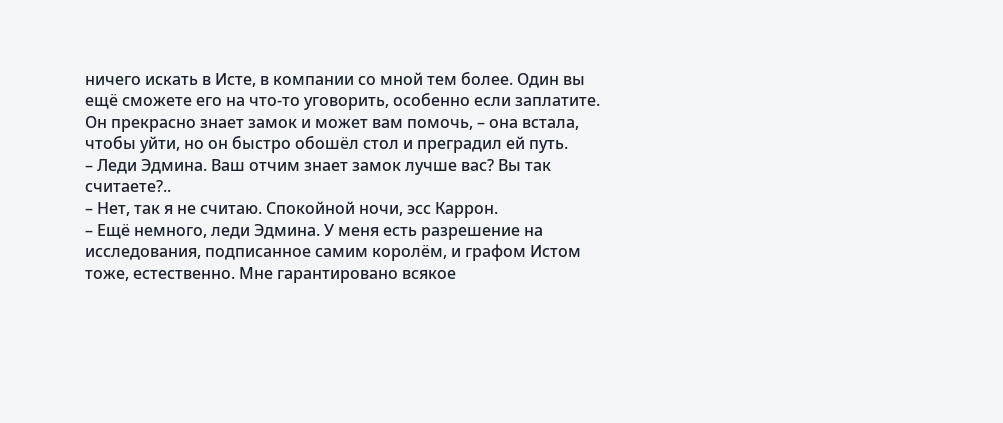ничего искать в Исте, в компании со мной тем более. Один вы ещё сможете его на что-то уговорить, особенно если заплатите. Он прекрасно знает замок и может вам помочь, – она встала, чтобы уйти, но он быстро обошёл стол и преградил ей путь.
– Леди Эдмина. Ваш отчим знает замок лучше вас? Вы так считаете?..
– Нет, так я не считаю. Спокойной ночи, эсс Каррон.
– Ещё немного, леди Эдмина. У меня есть разрешение на исследования, подписанное самим королём, и графом Истом тоже, естественно. Мне гарантировано всякое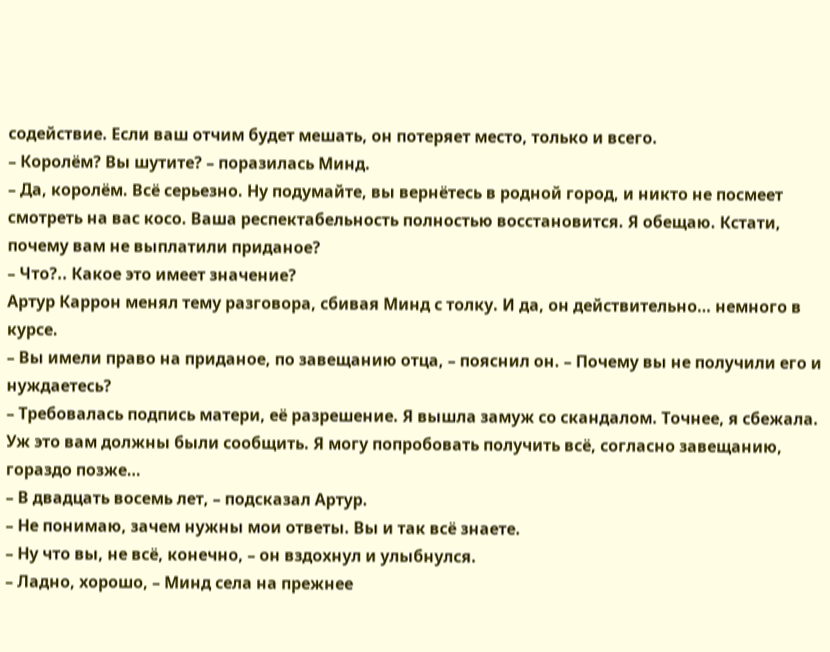содействие. Если ваш отчим будет мешать, он потеряет место, только и всего.
– Королём? Вы шутите? – поразилась Минд.
– Да, королём. Всё серьезно. Ну подумайте, вы вернётесь в родной город, и никто не посмеет смотреть на вас косо. Ваша респектабельность полностью восстановится. Я обещаю. Кстати, почему вам не выплатили приданое?
– Что?.. Какое это имеет значение?
Артур Каррон менял тему разговора, сбивая Минд с толку. И да, он действительно… немного в курсе.
– Вы имели право на приданое, по завещанию отца, – пояснил он. – Почему вы не получили его и нуждаетесь?
– Требовалась подпись матери, её разрешение. Я вышла замуж со скандалом. Точнее, я сбежала. Уж это вам должны были сообщить. Я могу попробовать получить всё, согласно завещанию, гораздо позже…
– В двадцать восемь лет, – подсказал Артур.
– Не понимаю, зачем нужны мои ответы. Вы и так всё знаете.
– Ну что вы, не всё, конечно, – он вздохнул и улыбнулся.
– Ладно, хорошо, – Минд села на прежнее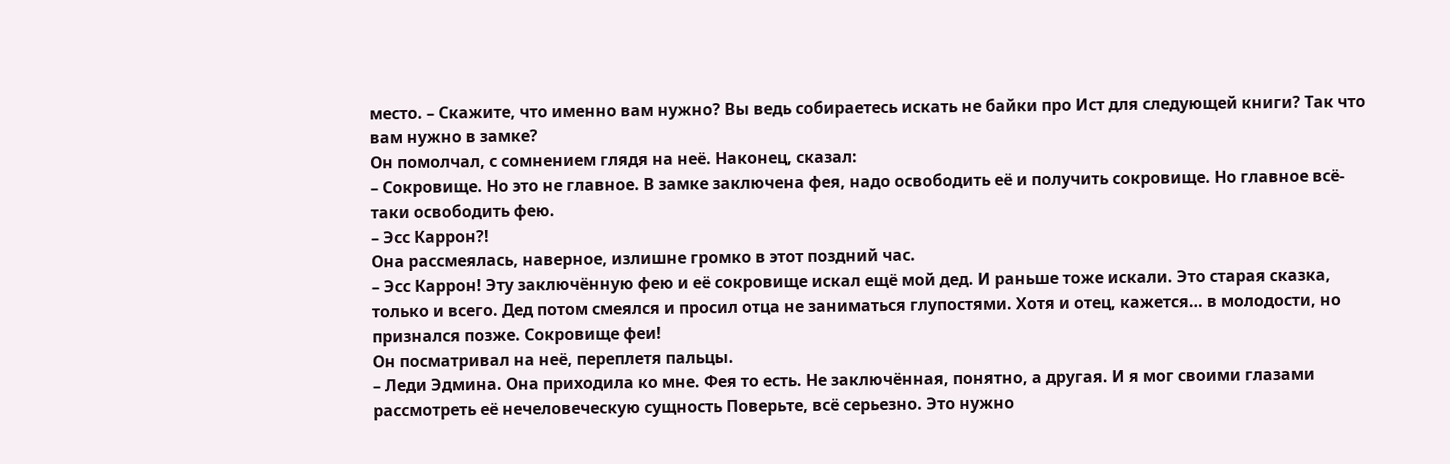место. – Скажите, что именно вам нужно? Вы ведь собираетесь искать не байки про Ист для следующей книги? Так что вам нужно в замке?
Он помолчал, с сомнением глядя на неё. Наконец, сказал:
– Сокровище. Но это не главное. В замке заключена фея, надо освободить её и получить сокровище. Но главное всё-таки освободить фею.
– Эсс Каррон?!
Она рассмеялась, наверное, излишне громко в этот поздний час.
– Эсс Каррон! Эту заключённую фею и её сокровище искал ещё мой дед. И раньше тоже искали. Это старая сказка, только и всего. Дед потом смеялся и просил отца не заниматься глупостями. Хотя и отец, кажется… в молодости, но признался позже. Сокровище феи!
Он посматривал на неё, переплетя пальцы.
– Леди Эдмина. Она приходила ко мне. Фея то есть. Не заключённая, понятно, а другая. И я мог своими глазами рассмотреть её нечеловеческую сущность Поверьте, всё серьезно. Это нужно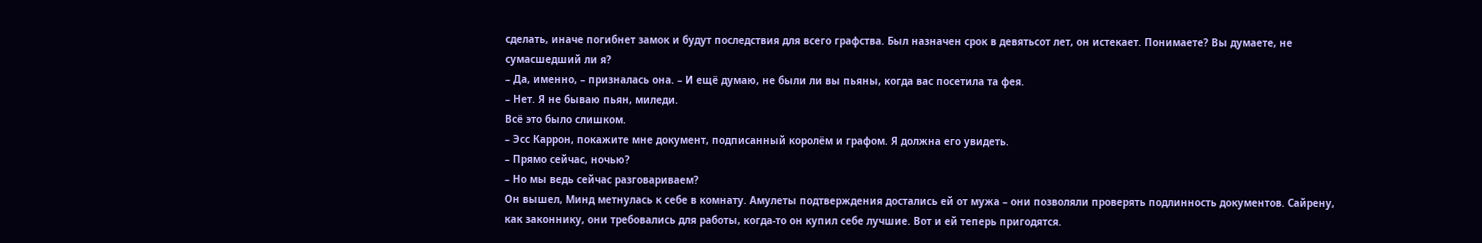сделать, иначе погибнет замок и будут последствия для всего графства. Был назначен срок в девятьсот лет, он истекает. Понимаете? Вы думаете, не сумасшедший ли я?
– Да, именно, – призналась она. – И ещё думаю, не были ли вы пьяны, когда вас посетила та фея.
– Нет. Я не бываю пьян, миледи.
Всё это было слишком.
– Эсс Каррон, покажите мне документ, подписанный королём и графом. Я должна его увидеть.
– Прямо сейчас, ночью?
– Но мы ведь сейчас разговариваем?
Он вышел, Минд метнулась к себе в комнату. Амулеты подтверждения достались ей от мужа – они позволяли проверять подлинность документов. Сайрену, как законнику, они требовались для работы, когда-то он купил себе лучшие. Вот и ей теперь пригодятся.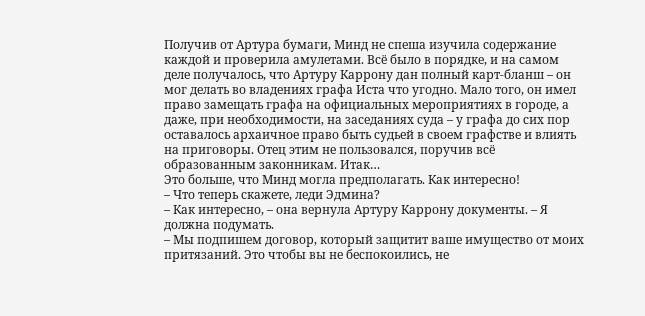Получив от Артура бумаги, Минд не спеша изучила содержание каждой и проверила амулетами. Всё было в порядке, и на самом деле получалось, что Артуру Каррону дан полный карт-бланш – он мог делать во владениях графа Иста что угодно. Мало того, он имел право замещать графа на официальных мероприятиях в городе, а даже, при необходимости, на заседаниях суда – у графа до сих пор оставалось архаичное право быть судьей в своем графстве и влиять на приговоры. Отец этим не пользовался, поручив всё образованным законникам. Итак…
Это больше, что Минд могла предполагать. Как интересно!
– Что теперь скажете, леди Эдмина?
– Как интересно, – она вернула Артуру Каррону документы. – Я должна подумать.
– Мы подпишем договор, который защитит ваше имущество от моих притязаний. Это чтобы вы не беспокоились, не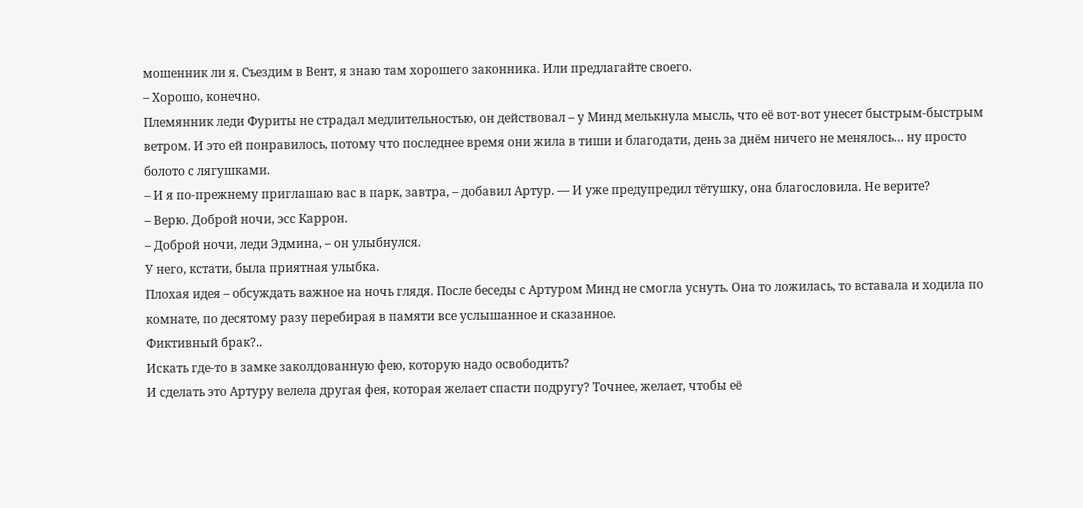мошенник ли я. Съездим в Вент, я знаю там хорошего законника. Или предлагайте своего.
– Хорошо, конечно.
Племянник леди Фуриты не страдал медлительностью, он действовал – у Минд мелькнула мысль, что её вот-вот унесет быстрым-быстрым ветром. И это ей понравилось, потому что последнее время они жила в тиши и благодати, день за днём ничего не менялось… ну просто болото с лягушками.
– И я по-прежнему приглашаю вас в парк, завтра, – добавил Артур. — И уже предупредил тётушку, она благословила. Не верите?
– Верю. Доброй ночи, эсс Каррон.
– Доброй ночи, леди Эдмина, – он улыбнулся.
У него, кстати, была приятная улыбка.
Плохая идея – обсуждать важное на ночь глядя. После беседы с Артуром Минд не смогла уснуть. Она то ложилась, то вставала и ходила по комнате, по десятому разу перебирая в памяти все услышанное и сказанное.
Фиктивный брак?..
Искать где-то в замке заколдованную фею, которую надо освободить?
И сделать это Артуру велела другая фея, которая желает спасти подругу? Точнее, желает, чтобы её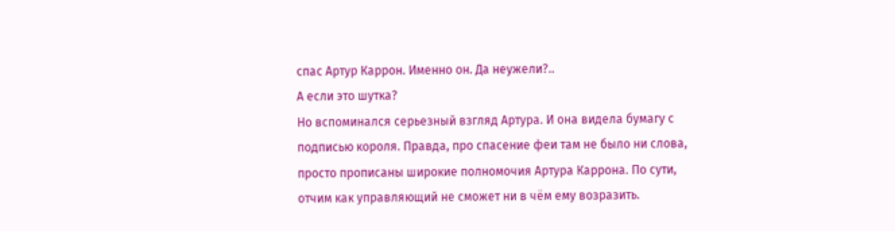спас Артур Каррон. Именно он. Да неужели?..
А если это шутка?
Но вспоминался серьезный взгляд Артура. И она видела бумагу с подписью короля. Правда, про спасение феи там не было ни слова, просто прописаны широкие полномочия Артура Каррона. По сути, отчим как управляющий не сможет ни в чём ему возразить.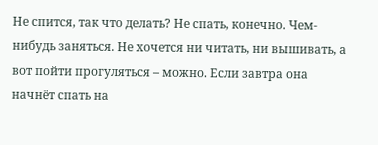Не спится, так что делать? Не спать, конечно. Чем-нибудь заняться. Не хочется ни читать, ни вышивать, а вот пойти прогуляться – можно. Если завтра она начнёт спать на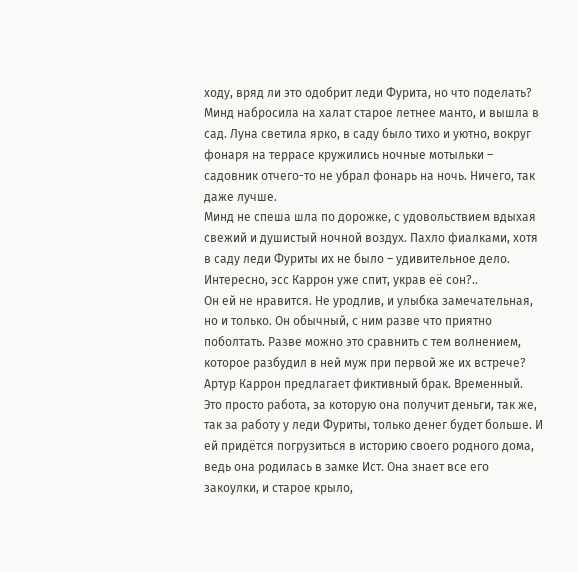ходу, вряд ли это одобрит леди Фурита, но что поделать?
Минд набросила на халат старое летнее манто, и вышла в сад. Луна светила ярко, в саду было тихо и уютно, вокруг фонаря на террасе кружились ночные мотыльки – садовник отчего-то не убрал фонарь на ночь. Ничего, так даже лучше.
Минд не спеша шла по дорожке, с удовольствием вдыхая свежий и душистый ночной воздух. Пахло фиалками, хотя в саду леди Фуриты их не было – удивительное дело. Интересно, эсс Каррон уже спит, украв её сон?..
Он ей не нравится. Не уродлив, и улыбка замечательная, но и только. Он обычный, с ним разве что приятно поболтать. Разве можно это сравнить с тем волнением, которое разбудил в ней муж при первой же их встрече?
Артур Каррон предлагает фиктивный брак. Временный. Это просто работа, за которую она получит деньги, так же, так за работу у леди Фуриты, только денег будет больше. И ей придётся погрузиться в историю своего родного дома, ведь она родилась в замке Ист. Она знает все его закоулки, и старое крыло,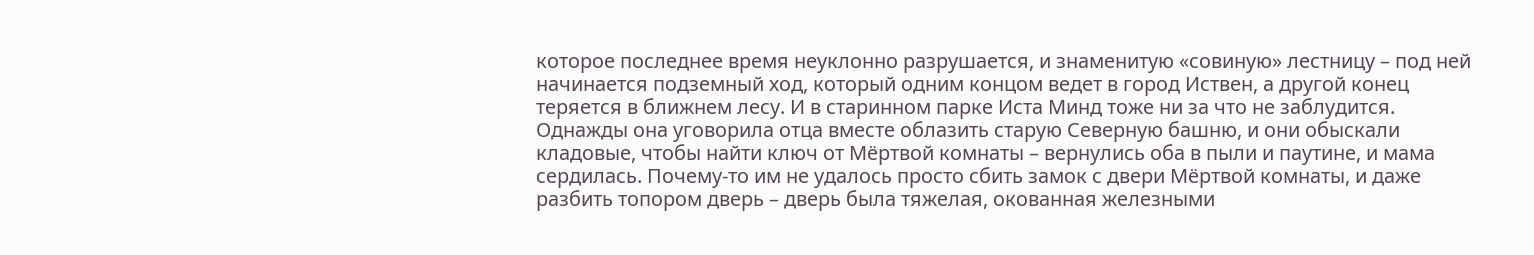которое последнее время неуклонно разрушается, и знаменитую «совиную» лестницу – под ней начинается подземный ход, который одним концом ведет в город Иствен, а другой конец теряется в ближнем лесу. И в старинном парке Иста Минд тоже ни за что не заблудится. Однажды она уговорила отца вместе облазить старую Северную башню, и они обыскали кладовые, чтобы найти ключ от Мёртвой комнаты – вернулись оба в пыли и паутине, и мама сердилась. Почему-то им не удалось просто сбить замок с двери Мёртвой комнаты, и даже разбить топором дверь – дверь была тяжелая, окованная железными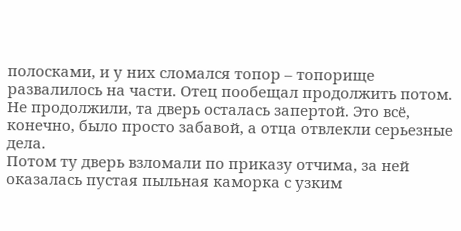полосками, и у них сломался топор – топорище развалилось на части. Отец пообещал продолжить потом. Не продолжили, та дверь осталась запертой. Это всё, конечно, было просто забавой, а отца отвлекли серьезные дела.
Потом ту дверь взломали по приказу отчима, за ней оказалась пустая пыльная каморка с узким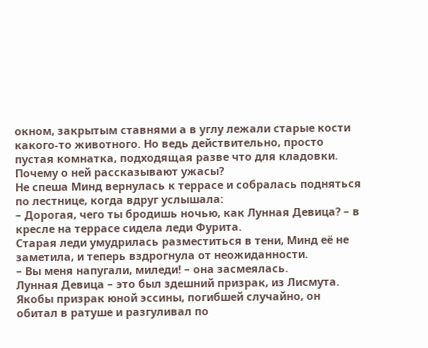окном, закрытым ставнями а в углу лежали старые кости какого-то животного. Но ведь действительно, просто пустая комнатка, подходящая разве что для кладовки. Почему о ней рассказывают ужасы?
Не спеша Минд вернулась к террасе и собралась подняться по лестнице, когда вдруг услышала:
– Дорогая, чего ты бродишь ночью, как Лунная Девица? – в кресле на террасе сидела леди Фурита.
Старая леди умудрилась разместиться в тени, Минд её не заметила, и теперь вздрогнула от неожиданности.
– Вы меня напугали, миледи! – она засмеялась.
Лунная Девица – это был здешний призрак, из Лисмута. Якобы призрак юной эссины, погибшей случайно, он обитал в ратуше и разгуливал по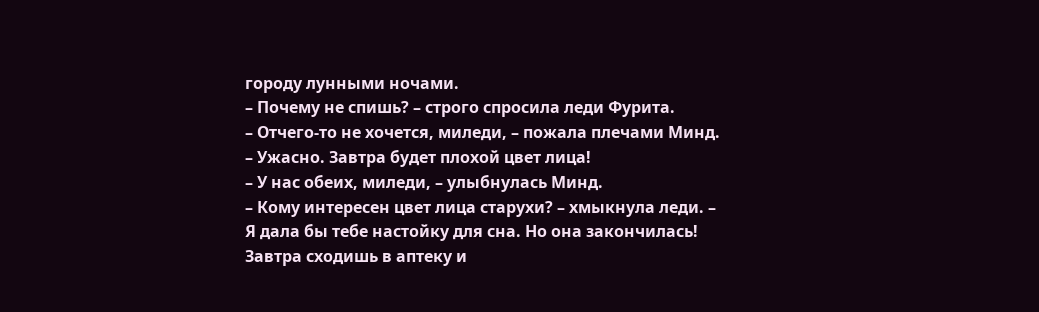городу лунными ночами.
– Почему не спишь? – строго спросила леди Фурита.
– Отчего-то не хочется, миледи, – пожала плечами Минд.
– Ужасно. Завтра будет плохой цвет лица!
– У нас обеих, миледи, – улыбнулась Минд.
– Кому интересен цвет лица старухи? – хмыкнула леди. – Я дала бы тебе настойку для сна. Но она закончилась! Завтра сходишь в аптеку и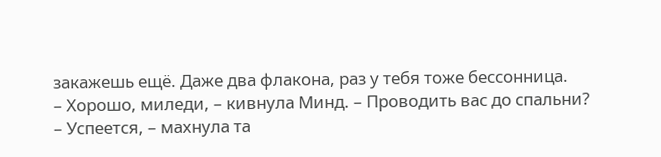закажешь ещё. Даже два флакона, раз у тебя тоже бессонница.
– Хорошо, миледи, – кивнула Минд. – Проводить вас до спальни?
– Успеется, – махнула та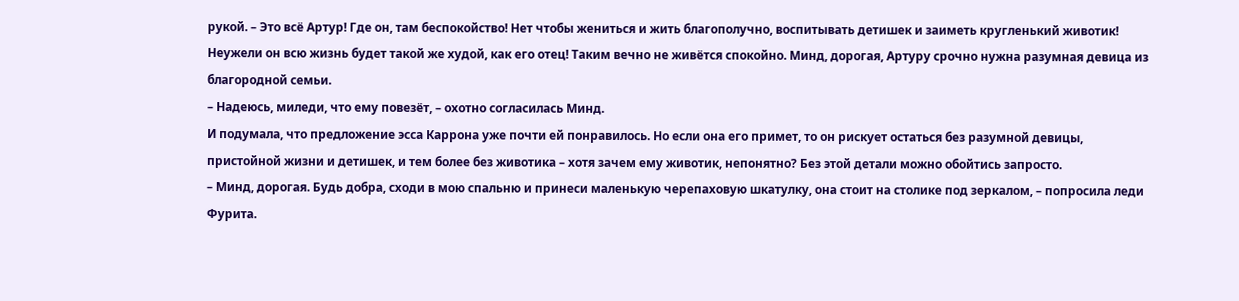рукой. – Это всё Артур! Где он, там беспокойство! Нет чтобы жениться и жить благополучно, воспитывать детишек и заиметь кругленький животик! Неужели он всю жизнь будет такой же худой, как его отец! Таким вечно не живётся спокойно. Минд, дорогая, Артуру срочно нужна разумная девица из благородной семьи.
– Надеюсь, миледи, что ему повезёт, – охотно согласилась Минд.
И подумала, что предложение эсса Каррона уже почти ей понравилось. Но если она его примет, то он рискует остаться без разумной девицы, пристойной жизни и детишек, и тем более без животика – хотя зачем ему животик, непонятно? Без этой детали можно обойтись запросто.
– Минд, дорогая. Будь добра, сходи в мою спальню и принеси маленькую черепаховую шкатулку, она стоит на столике под зеркалом, – попросила леди Фурита.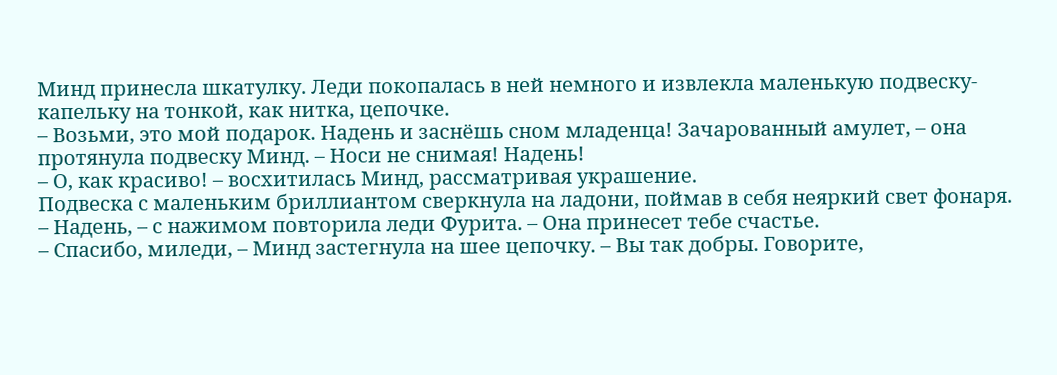Минд принесла шкатулку. Леди покопалась в ней немного и извлекла маленькую подвеску-капельку на тонкой, как нитка, цепочке.
– Возьми, это мой подарок. Надень и заснёшь сном младенца! Зачарованный амулет, – она протянула подвеску Минд. – Носи не снимая! Надень!
– О, как красиво! – восхитилась Минд, рассматривая украшение.
Подвеска с маленьким бриллиантом сверкнула на ладони, поймав в себя неяркий свет фонаря.
– Надень, – с нажимом повторила леди Фурита. – Она принесет тебе счастье.
– Спасибо, миледи, – Минд застегнула на шее цепочку. – Вы так добры. Говорите,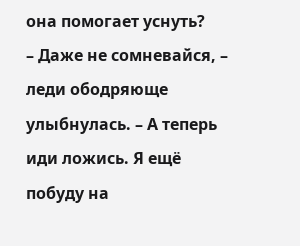она помогает уснуть?
– Даже не сомневайся, – леди ободряюще улыбнулась. – А теперь иди ложись. Я ещё побуду на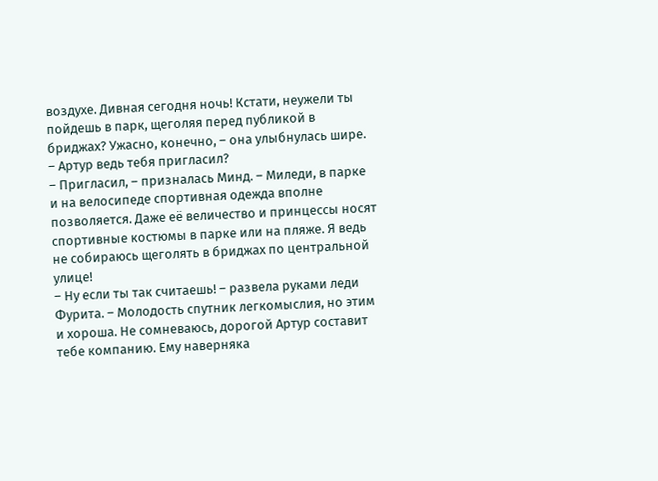воздухе. Дивная сегодня ночь! Кстати, неужели ты пойдешь в парк, щеголяя перед публикой в бриджах? Ужасно, конечно, – она улыбнулась шире. – Артур ведь тебя пригласил?
– Пригласил, – призналась Минд. – Миледи, в парке и на велосипеде спортивная одежда вполне позволяется. Даже её величество и принцессы носят спортивные костюмы в парке или на пляже. Я ведь не собираюсь щеголять в бриджах по центральной улице!
– Ну если ты так считаешь! – развела руками леди Фурита. – Молодость спутник легкомыслия, но этим и хороша. Не сомневаюсь, дорогой Артур составит тебе компанию. Ему наверняка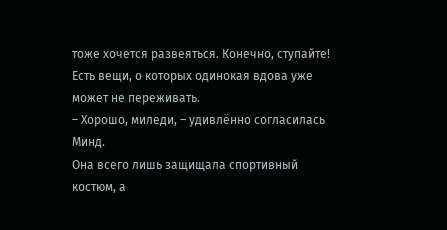тоже хочется развеяться. Конечно, ступайте! Есть вещи, о которых одинокая вдова уже может не переживать.
– Хорошо, миледи, – удивлённо согласилась Минд.
Она всего лишь защищала спортивный костюм, а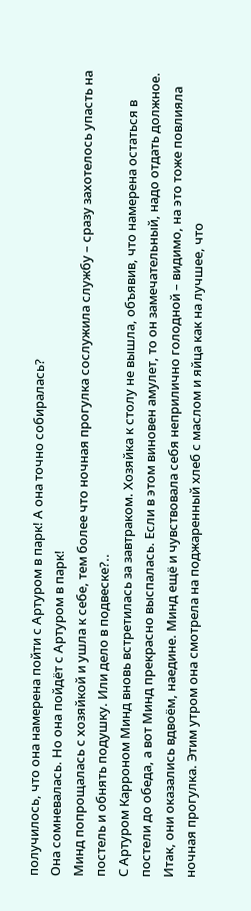получилось, что она намерена пойти с Артуром в парк! А она точно собиралась?
Она сомневалась. Но она пойдёт с Артуром в парк!
Минд попрощалась с хозяйкой и ушла к себе, тем более что ночная прогулка сослужила службу – сразу захотелось упасть на постель и обнять подушку. Или дело в подвеске?..
С Артуром Карроном Минд вновь встретилась за завтраком. Хозяйка к столу не вышла, объявив, что намерена остаться в постели до обеда, а вот Минд прекрасно выспалась. Если в этом виновен амулет, то он замечательный, надо отдать должное.
Итак, они оказались вдвоём, наедине. Минд ещё и чувствовала себя неприлично голодной – видимо, на это тоже повлияла ночная прогулка. Этим утром она смотрела на поджаренный хлеб с маслом и яйца как на лучшее, что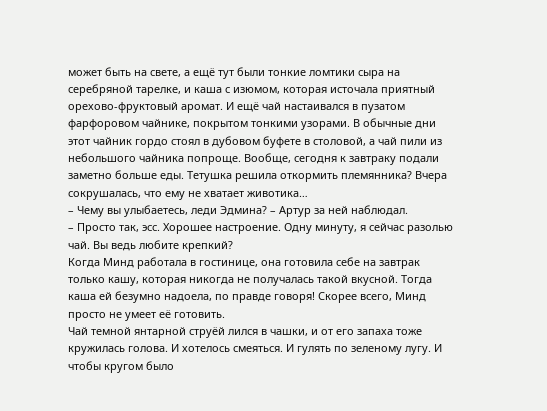может быть на свете, а ещё тут были тонкие ломтики сыра на серебряной тарелке, и каша с изюмом, которая источала приятный орехово-фруктовый аромат. И ещё чай настаивался в пузатом фарфоровом чайнике, покрытом тонкими узорами. В обычные дни этот чайник гордо стоял в дубовом буфете в столовой, а чай пили из небольшого чайника попроще. Вообще, сегодня к завтраку подали заметно больше еды. Тетушка решила откормить племянника? Вчера сокрушалась, что ему не хватает животика…
– Чему вы улыбаетесь, леди Эдмина? – Артур за ней наблюдал.
– Просто так, эсс. Хорошее настроение. Одну минуту, я сейчас разолью чай. Вы ведь любите крепкий?
Когда Минд работала в гостинице, она готовила себе на завтрак только кашу, которая никогда не получалась такой вкусной. Тогда каша ей безумно надоела, по правде говоря! Скорее всего, Минд просто не умеет её готовить.
Чай темной янтарной струёй лился в чашки, и от его запаха тоже кружилась голова. И хотелось смеяться. И гулять по зеленому лугу. И чтобы кругом было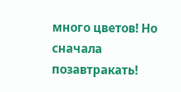много цветов! Но сначала позавтракать!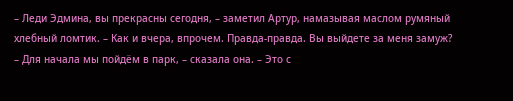– Леди Эдмина, вы прекрасны сегодня, – заметил Артур, намазывая маслом румяный хлебный ломтик. – Как и вчера, впрочем. Правда-правда. Вы выйдете за меня замуж?
– Для начала мы пойдём в парк, – сказала она. – Это с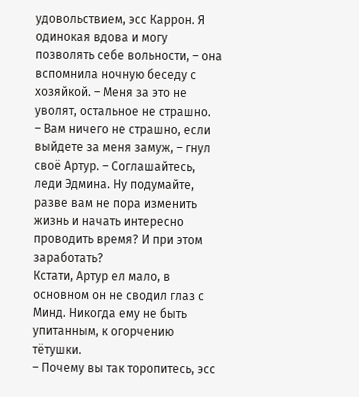удовольствием, эсс Каррон. Я одинокая вдова и могу позволять себе вольности, – она вспомнила ночную беседу с хозяйкой. – Меня за это не уволят, остальное не страшно.
– Вам ничего не страшно, если выйдете за меня замуж, – гнул своё Артур. – Соглашайтесь, леди Эдмина. Ну подумайте, разве вам не пора изменить жизнь и начать интересно проводить время? И при этом заработать?
Кстати, Артур ел мало, в основном он не сводил глаз с Минд. Никогда ему не быть упитанным, к огорчению тётушки.
– Почему вы так торопитесь, эсс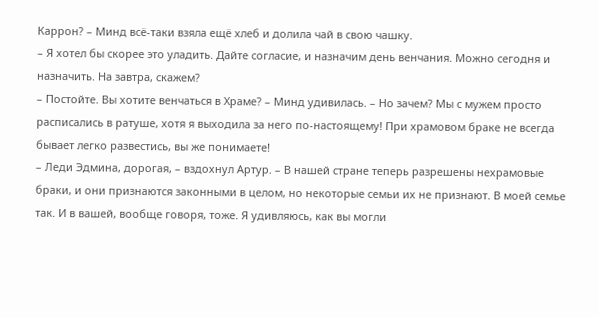Каррон? – Минд всё-таки взяла ещё хлеб и долила чай в свою чашку.
– Я хотел бы скорее это уладить. Дайте согласие, и назначим день венчания. Можно сегодня и назначить. На завтра, скажем?
– Постойте. Вы хотите венчаться в Храме? – Минд удивилась. – Но зачем? Мы с мужем просто расписались в ратуше, хотя я выходила за него по-настоящему! При храмовом браке не всегда бывает легко развестись, вы же понимаете!
– Леди Эдмина, дорогая, – вздохнул Артур. – В нашей стране теперь разрешены нехрамовые браки, и они признаются законными в целом, но некоторые семьи их не признают. В моей семье так. И в вашей, вообще говоря, тоже. Я удивляюсь, как вы могли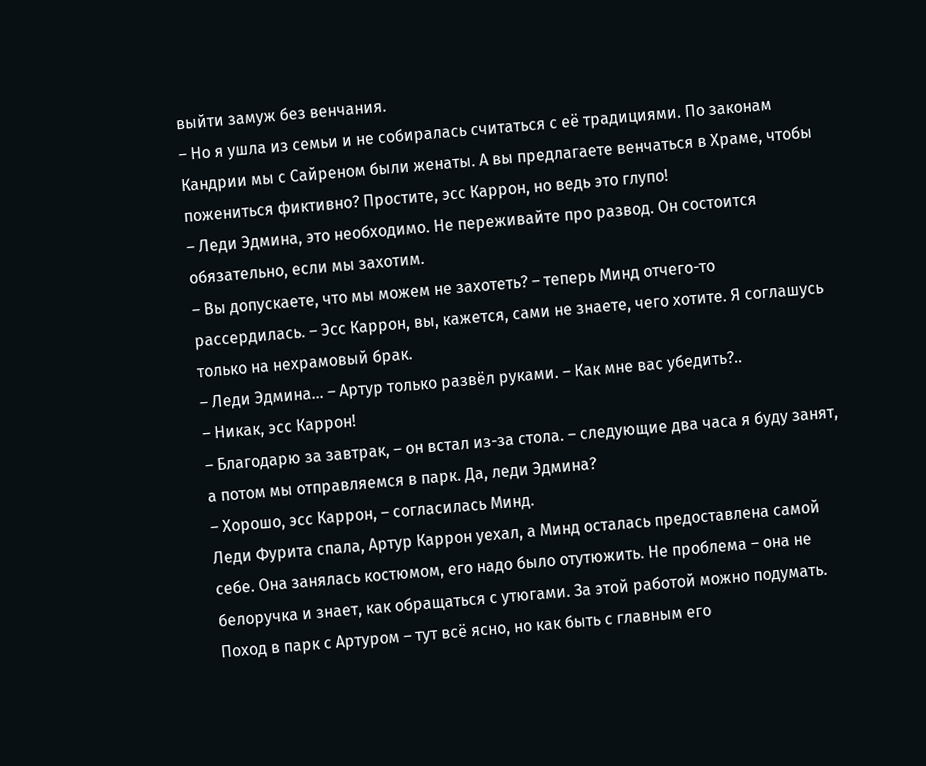выйти замуж без венчания.
– Но я ушла из семьи и не собиралась считаться с её традициями. По законам Кандрии мы с Сайреном были женаты. А вы предлагаете венчаться в Храме, чтобы пожениться фиктивно? Простите, эсс Каррон, но ведь это глупо!
– Леди Эдмина, это необходимо. Не переживайте про развод. Он состоится обязательно, если мы захотим.
– Вы допускаете, что мы можем не захотеть? – теперь Минд отчего-то рассердилась. – Эсс Каррон, вы, кажется, сами не знаете, чего хотите. Я соглашусь только на нехрамовый брак.
– Леди Эдмина… – Артур только развёл руками. – Как мне вас убедить?..
– Никак, эсс Каррон!
– Благодарю за завтрак, – он встал из-за стола. – следующие два часа я буду занят, а потом мы отправляемся в парк. Да, леди Эдмина?
– Хорошо, эсс Каррон, – согласилась Минд.
Леди Фурита спала, Артур Каррон уехал, а Минд осталась предоставлена самой себе. Она занялась костюмом, его надо было отутюжить. Не проблема – она не белоручка и знает, как обращаться с утюгами. За этой работой можно подумать. Поход в парк с Артуром – тут всё ясно, но как быть с главным его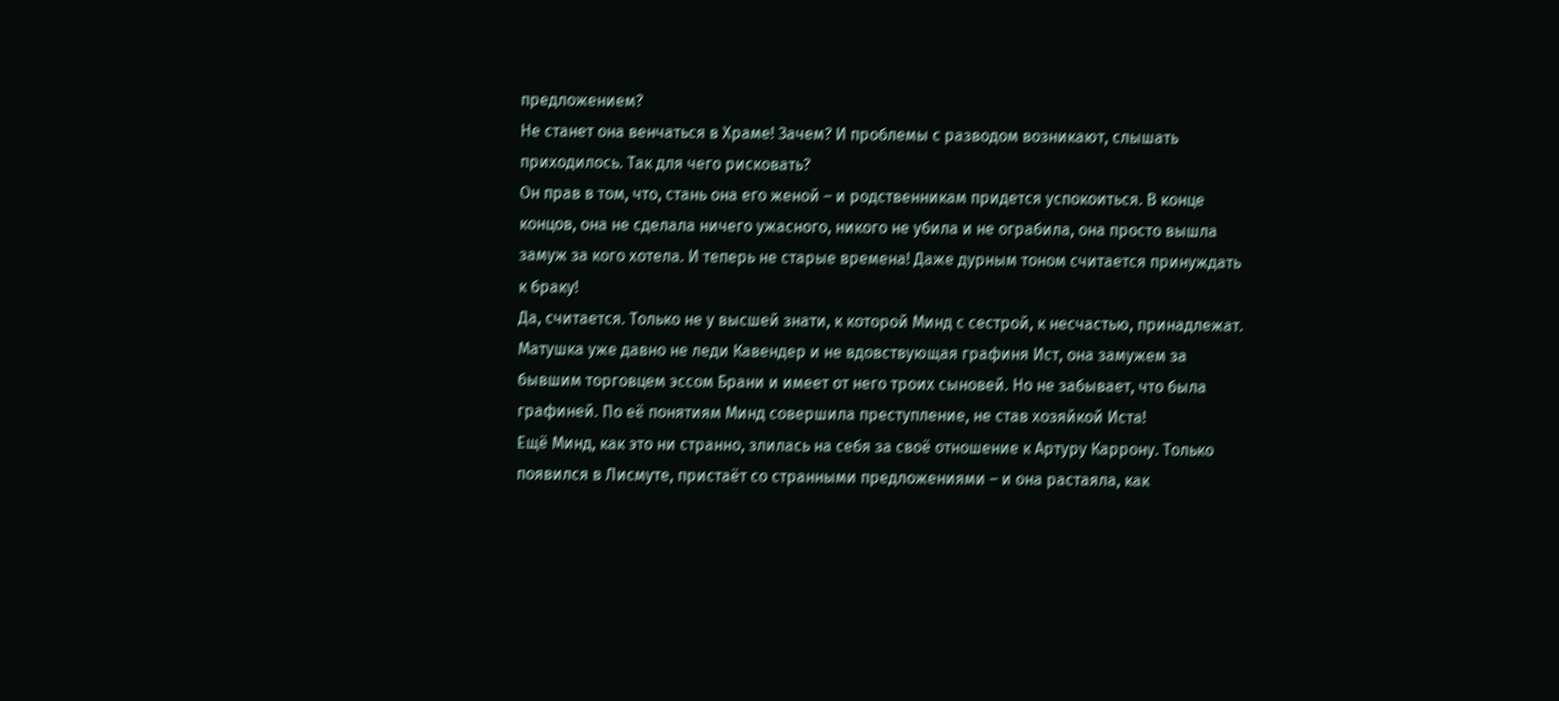предложением?
Не станет она венчаться в Храме! Зачем? И проблемы с разводом возникают, слышать приходилось. Так для чего рисковать?
Он прав в том, что, стань она его женой – и родственникам придется успокоиться. В конце концов, она не сделала ничего ужасного, никого не убила и не ограбила, она просто вышла замуж за кого хотела. И теперь не старые времена! Даже дурным тоном считается принуждать к браку!
Да, считается. Только не у высшей знати, к которой Минд с сестрой, к несчастью, принадлежат. Матушка уже давно не леди Кавендер и не вдовствующая графиня Ист, она замужем за бывшим торговцем эссом Брани и имеет от него троих сыновей. Но не забывает, что была графиней. По её понятиям Минд совершила преступление, не став хозяйкой Иста!
Ещё Минд, как это ни странно, злилась на себя за своё отношение к Артуру Каррону. Только появился в Лисмуте, пристаёт со странными предложениями – и она растаяла, как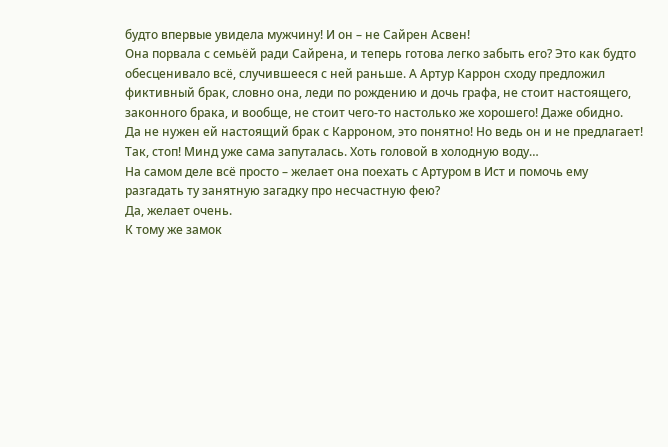будто впервые увидела мужчину! И он – не Сайрен Асвен!
Она порвала с семьёй ради Сайрена, и теперь готова легко забыть его? Это как будто обесценивало всё, случившееся с ней раньше. А Артур Каррон сходу предложил фиктивный брак, словно она, леди по рождению и дочь графа, не стоит настоящего, законного брака, и вообще, не стоит чего-то настолько же хорошего! Даже обидно.
Да не нужен ей настоящий брак с Карроном, это понятно! Но ведь он и не предлагает!
Так, стоп! Минд уже сама запуталась. Хоть головой в холодную воду…
На самом деле всё просто – желает она поехать с Артуром в Ист и помочь ему разгадать ту занятную загадку про несчастную фею?
Да, желает очень.
К тому же замок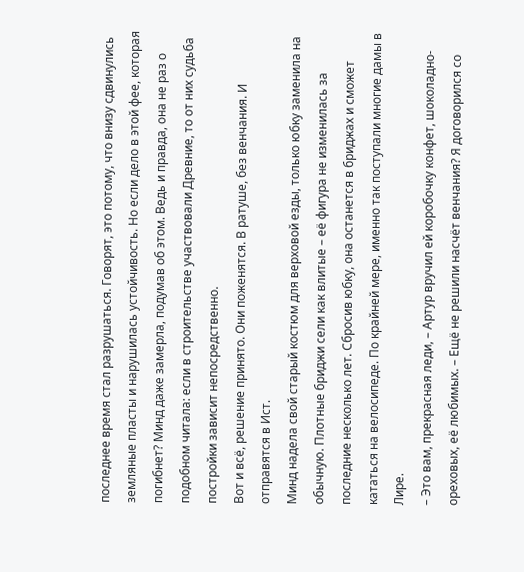последнее время стал разрушаться. Говорят, это потому, что внизу сдвинулись земляные пласты и нарушилась устойчивость. Но если дело в этой фее, которая погибнет? Минд даже замерла, подумав об этом. Ведь и правда, она не раз о подобном читала: если в строительстве участвовали Древние, то от них судьба постройки зависит непосредственно.
Вот и всё, решение принято. Они поженятся. В ратуше, без венчания. И отправятся в Ист.
Минд надела свой старый костюм для верховой езды, только юбку заменила на обычную. Плотные бриджи сели как влитые – её фигура не изменилась за последние несколько лет. Сбросив юбку, она останется в бриджах и сможет кататься на велосипеде. По крайней мере, именно так поступали многие дамы в Лире.
– Это вам, прекрасная леди, – Артур вручил ей коробочку конфет, шоколадно-ореховых, её любимых. – Ещё не решили насчёт венчания? Я договорился со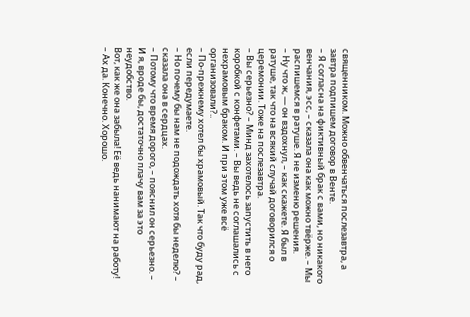священником. Можно обвенчаться послезавтра, а завтра подпишем договор в Венте.
– Я согласна на фиктивный брак с вами, но никакого венчания, эсс, – сказала она как можно твёрже. – Мы распишемся в ратуше. Я не изменю решения.
– Ну что ж, — он вздохнул, – как скажете. Я был в ратуше, так что на всякий случай договорился о церемонии. Тоже на послезавтра.
– Вы серьезно? – Минд захотелось запустить в него коробкой с конфетами. – Вы ведь не соглашались с нехрамовым браком. И при этом уже всё организовали?..
– По-прежнему хотел бы храмовый. Так что буду рад, если передумаете.
– Но почему бы нам не подождать хотя бы неделю? – сказала она в сердцах.
– Потому что время дорого, – пояснил он серьезно. – И я, вроде бы, достаточно плачу вам за это неудобство.
Вот, как же она забыла! Её ведь нанимают на работу!
– Ах да. Конечно. Хорошо.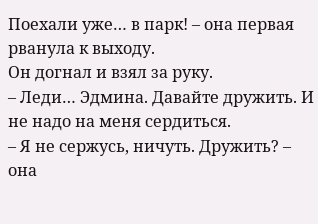Поехали уже… в парк! – она первая рванула к выходу.
Он догнал и взял за руку.
– Леди… Эдмина. Давайте дружить. И не надо на меня сердиться.
– Я не сержусь, ничуть. Дружить? – она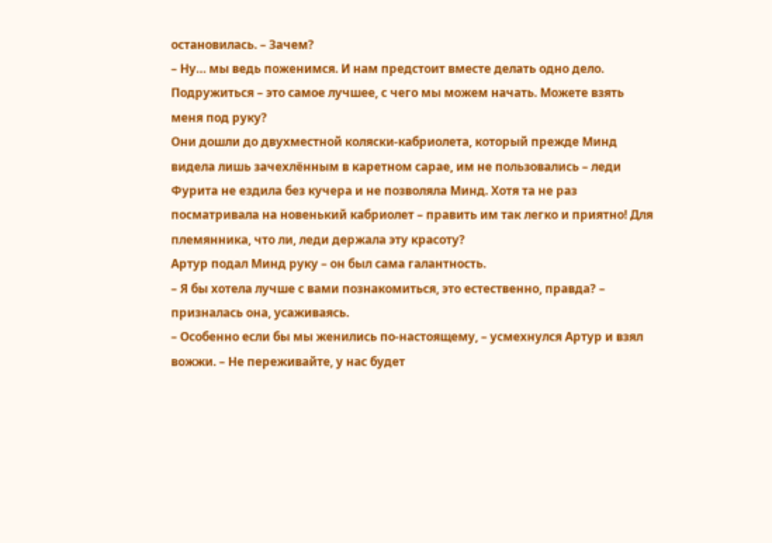остановилась. – Зачем?
– Ну… мы ведь поженимся. И нам предстоит вместе делать одно дело. Подружиться – это самое лучшее, с чего мы можем начать. Можете взять меня под руку?
Они дошли до двухместной коляски-кабриолета, который прежде Минд видела лишь зачехлённым в каретном сарае, им не пользовались – леди Фурита не ездила без кучера и не позволяла Минд. Хотя та не раз посматривала на новенький кабриолет – править им так легко и приятно! Для племянника, что ли, леди держала эту красоту?
Артур подал Минд руку – он был сама галантность.
– Я бы хотела лучше с вами познакомиться, это естественно, правда? – призналась она, усаживаясь.
– Особенно если бы мы женились по-настоящему, – усмехнулся Артур и взял вожжи. – Не переживайте, у нас будет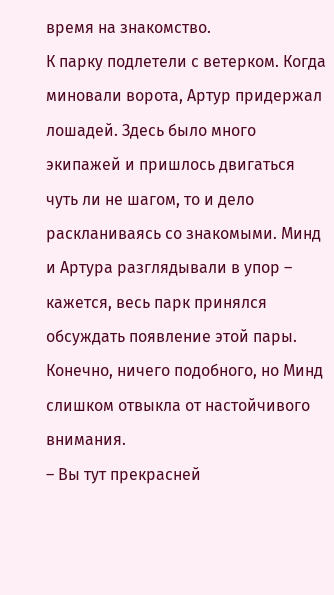время на знакомство.
К парку подлетели с ветерком. Когда миновали ворота, Артур придержал лошадей. Здесь было много экипажей и пришлось двигаться чуть ли не шагом, то и дело раскланиваясь со знакомыми. Минд и Артура разглядывали в упор – кажется, весь парк принялся обсуждать появление этой пары. Конечно, ничего подобного, но Минд слишком отвыкла от настойчивого внимания.
– Вы тут прекрасней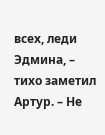всех, леди Эдмина, – тихо заметил Артур. – Не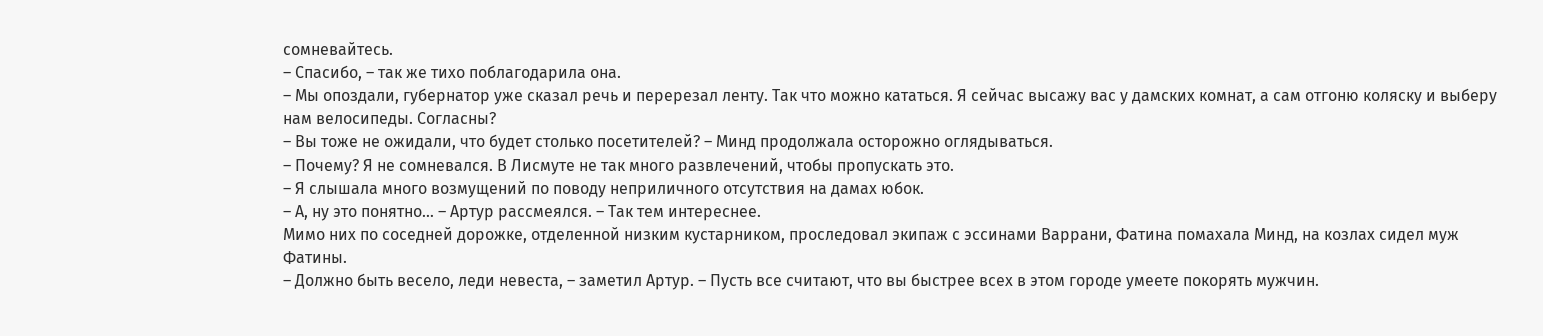сомневайтесь.
– Спасибо, – так же тихо поблагодарила она.
– Мы опоздали, губернатор уже сказал речь и перерезал ленту. Так что можно кататься. Я сейчас высажу вас у дамских комнат, а сам отгоню коляску и выберу нам велосипеды. Согласны?
– Вы тоже не ожидали, что будет столько посетителей? – Минд продолжала осторожно оглядываться.
– Почему? Я не сомневался. В Лисмуте не так много развлечений, чтобы пропускать это.
– Я слышала много возмущений по поводу неприличного отсутствия на дамах юбок.
– А, ну это понятно… – Артур рассмеялся. – Так тем интереснее.
Мимо них по соседней дорожке, отделенной низким кустарником, проследовал экипаж с эссинами Варрани, Фатина помахала Минд, на козлах сидел муж Фатины.
– Должно быть весело, леди невеста, – заметил Артур. – Пусть все считают, что вы быстрее всех в этом городе умеете покорять мужчин.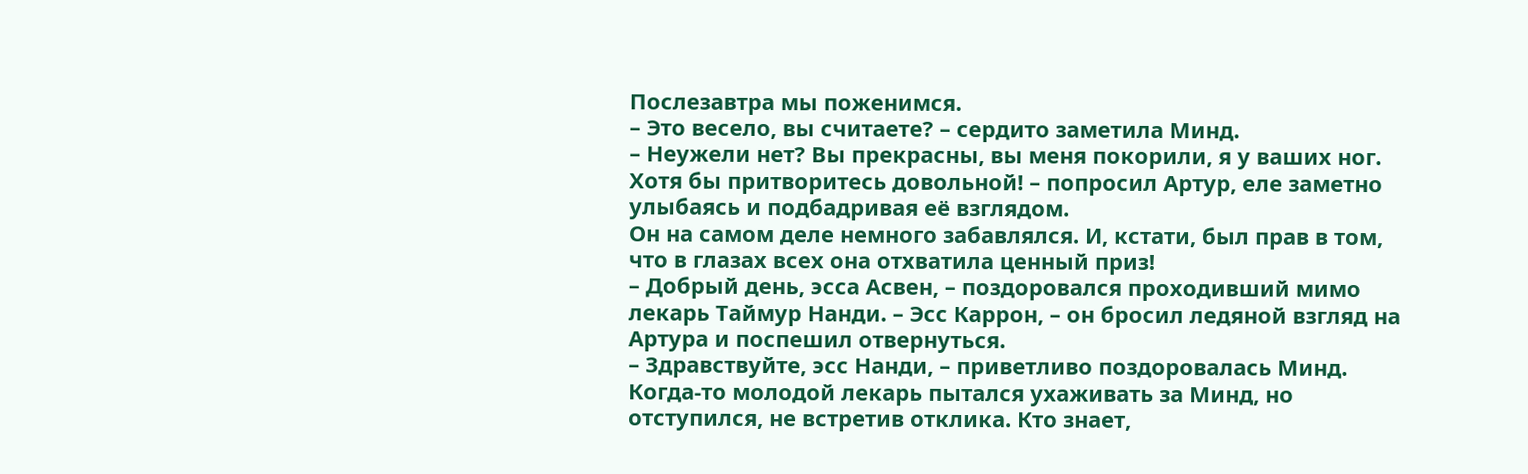Послезавтра мы поженимся.
– Это весело, вы считаете? – сердито заметила Минд.
– Неужели нет? Вы прекрасны, вы меня покорили, я у ваших ног. Хотя бы притворитесь довольной! – попросил Артур, еле заметно улыбаясь и подбадривая её взглядом.
Он на самом деле немного забавлялся. И, кстати, был прав в том, что в глазах всех она отхватила ценный приз!
– Добрый день, эсса Асвен, – поздоровался проходивший мимо лекарь Таймур Нанди. – Эсс Каррон, – он бросил ледяной взгляд на Артура и поспешил отвернуться.
– Здравствуйте, эсс Нанди, – приветливо поздоровалась Минд.
Когда-то молодой лекарь пытался ухаживать за Минд, но отступился, не встретив отклика. Кто знает,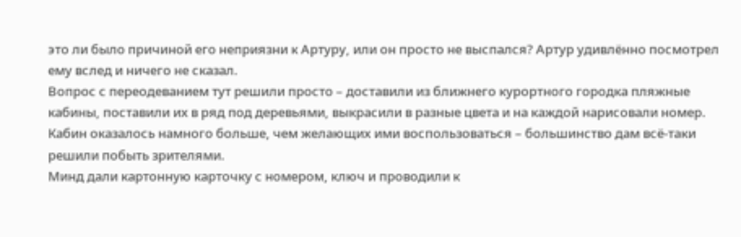это ли было причиной его неприязни к Артуру, или он просто не выспался? Артур удивлённо посмотрел ему вслед и ничего не сказал.
Вопрос с переодеванием тут решили просто – доставили из ближнего курортного городка пляжные кабины, поставили их в ряд под деревьями, выкрасили в разные цвета и на каждой нарисовали номер. Кабин оказалось намного больше, чем желающих ими воспользоваться – большинство дам всё-таки решили побыть зрителями.
Минд дали картонную карточку с номером, ключ и проводили к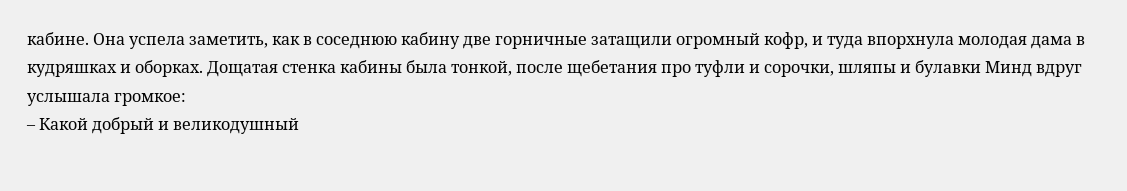кабине. Она успела заметить, как в соседнюю кабину две горничные затащили огромный кофр, и туда впорхнула молодая дама в кудряшках и оборках. Дощатая стенка кабины была тонкой, после щебетания про туфли и сорочки, шляпы и булавки Минд вдруг услышала громкое:
– Какой добрый и великодушный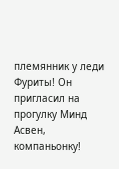племянник у леди Фуриты! Он пригласил на прогулку Минд Асвен, компаньонку!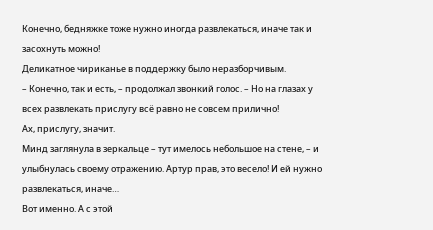Конечно, бедняжке тоже нужно иногда развлекаться, иначе так и засохнуть можно!
Деликатное чириканье в поддержку было неразборчивым.
– Конечно, так и есть, – продолжал звонкий голос. – Но на глазах у всех развлекать прислугу всё равно не совсем прилично!
Ах, прислугу, значит.
Минд заглянула в зеркальце – тут имелось небольшое на стене, – и улыбнулась своему отражению. Артур прав, это весело! И ей нужно развлекаться, иначе…
Вот именно. А с этой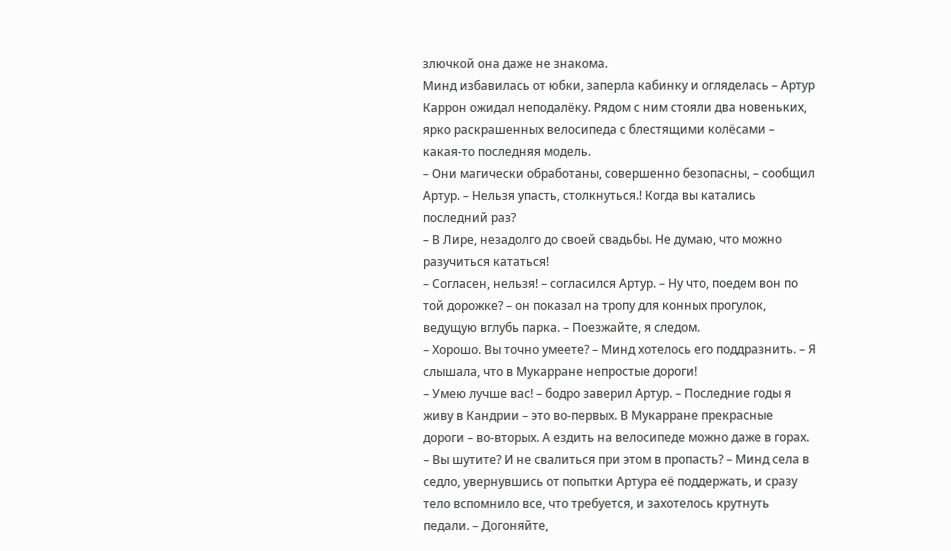злючкой она даже не знакома.
Минд избавилась от юбки, заперла кабинку и огляделась – Артур Каррон ожидал неподалёку. Рядом с ним стояли два новеньких, ярко раскрашенных велосипеда с блестящими колёсами – какая-то последняя модель.
– Они магически обработаны, совершенно безопасны, – сообщил Артур. – Нельзя упасть, столкнуться.! Когда вы катались последний раз?
– В Лире, незадолго до своей свадьбы. Не думаю, что можно разучиться кататься!
– Согласен, нельзя! – согласился Артур. – Ну что, поедем вон по той дорожке? – он показал на тропу для конных прогулок, ведущую вглубь парка. – Поезжайте, я следом.
– Хорошо. Вы точно умеете? – Минд хотелось его поддразнить. – Я слышала, что в Мукарране непростые дороги!
– Умею лучше вас! – бодро заверил Артур. – Последние годы я живу в Кандрии – это во-первых. В Мукарране прекрасные дороги – во-вторых. А ездить на велосипеде можно даже в горах.
– Вы шутите? И не свалиться при этом в пропасть? – Минд села в седло, увернувшись от попытки Артура её поддержать, и сразу тело вспомнило все, что требуется, и захотелось крутнуть педали. – Догоняйте,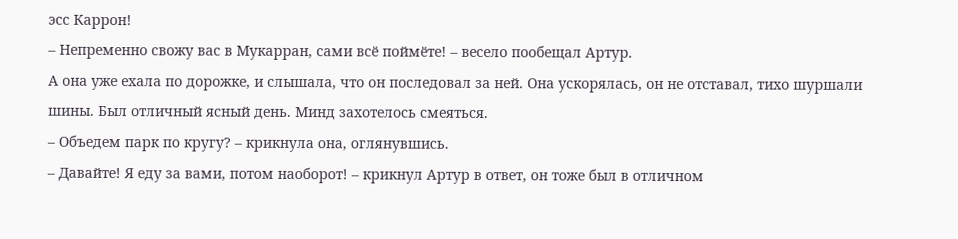эсс Каррон!
– Непременно свожу вас в Мукарран, сами всё поймёте! – весело пообещал Артур.
А она уже ехала по дорожке, и слышала, что он последовал за ней. Она ускорялась, он не отставал, тихо шуршали шины. Был отличный ясный день. Минд захотелось смеяться.
– Объедем парк по кругу? – крикнула она, оглянувшись.
– Давайте! Я еду за вами, потом наоборот! – крикнул Артур в ответ, он тоже был в отличном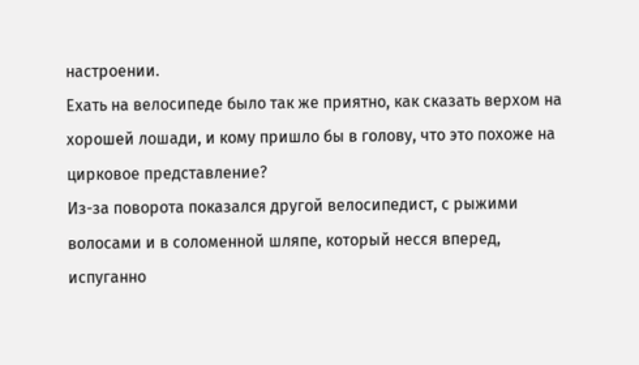настроении.
Ехать на велосипеде было так же приятно, как сказать верхом на хорошей лошади, и кому пришло бы в голову, что это похоже на цирковое представление?
Из-за поворота показался другой велосипедист, с рыжими волосами и в соломенной шляпе, который несся вперед, испуганно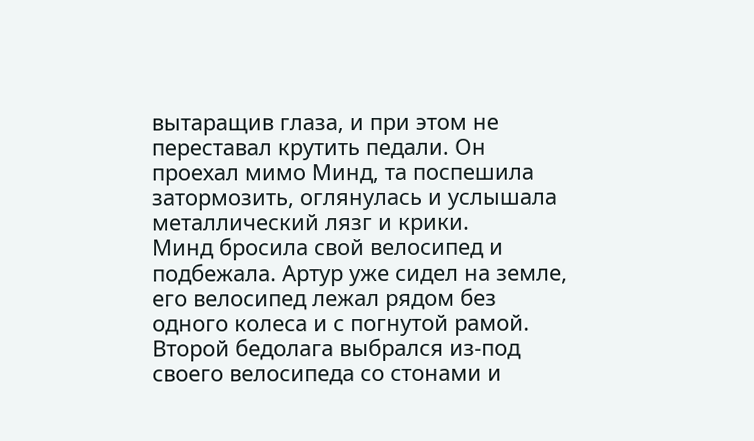вытаращив глаза, и при этом не переставал крутить педали. Он проехал мимо Минд, та поспешила затормозить, оглянулась и услышала металлический лязг и крики.
Минд бросила свой велосипед и подбежала. Артур уже сидел на земле, его велосипед лежал рядом без одного колеса и с погнутой рамой. Второй бедолага выбрался из-под своего велосипеда со стонами и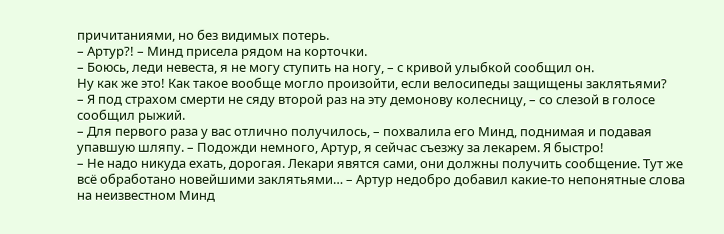причитаниями, но без видимых потерь.
– Артур?! – Минд присела рядом на корточки.
– Боюсь, леди невеста, я не могу ступить на ногу, – с кривой улыбкой сообщил он.
Ну как же это! Как такое вообще могло произойти, если велосипеды защищены заклятьями?
– Я под страхом смерти не сяду второй раз на эту демонову колесницу, – со слезой в голосе сообщил рыжий.
– Для первого раза у вас отлично получилось, – похвалила его Минд, поднимая и подавая упавшую шляпу. – Подожди немного, Артур, я сейчас съезжу за лекарем. Я быстро!
– Не надо никуда ехать, дорогая. Лекари явятся сами, они должны получить сообщение. Тут же всё обработано новейшими заклятьями… – Артур недобро добавил какие-то непонятные слова на неизвестном Минд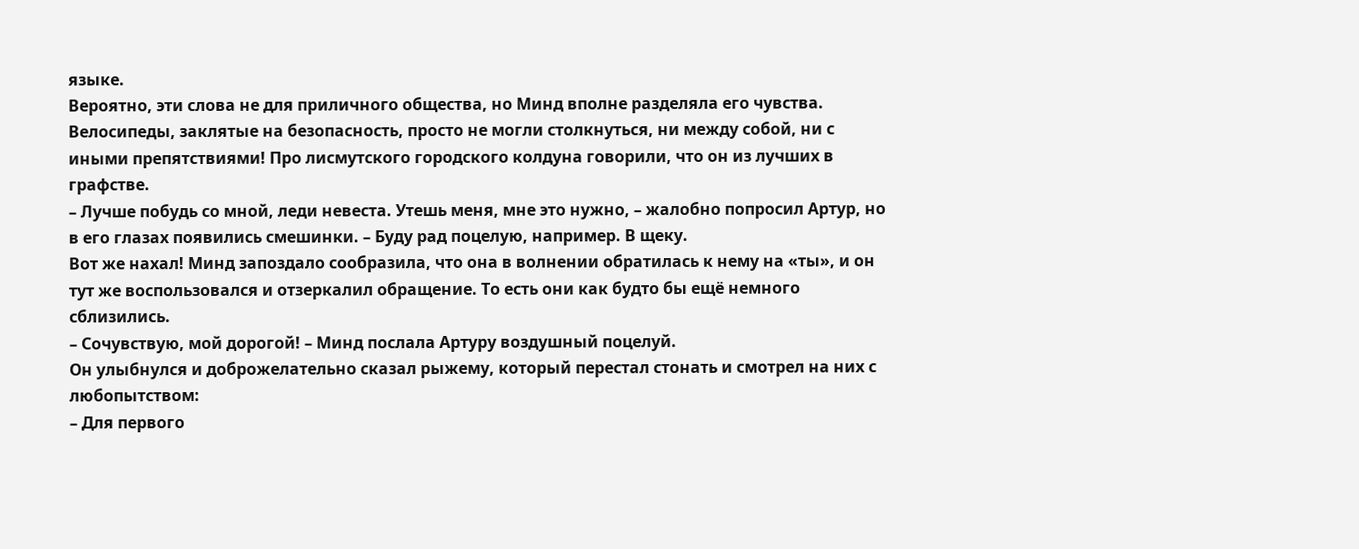языке.
Вероятно, эти слова не для приличного общества, но Минд вполне разделяла его чувства. Велосипеды, заклятые на безопасность, просто не могли столкнуться, ни между собой, ни с иными препятствиями! Про лисмутского городского колдуна говорили, что он из лучших в графстве.
– Лучше побудь со мной, леди невеста. Утешь меня, мне это нужно, – жалобно попросил Артур, но в его глазах появились смешинки. – Буду рад поцелую, например. В щеку.
Вот же нахал! Минд запоздало сообразила, что она в волнении обратилась к нему на «ты», и он тут же воспользовался и отзеркалил обращение. То есть они как будто бы ещё немного сблизились.
– Сочувствую, мой дорогой! – Минд послала Артуру воздушный поцелуй.
Он улыбнулся и доброжелательно сказал рыжему, который перестал стонать и смотрел на них с любопытством:
– Для первого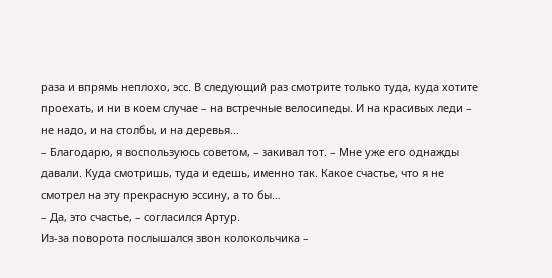раза и впрямь неплохо, эсс. В следующий раз смотрите только туда, куда хотите проехать, и ни в коем случае – на встречные велосипеды. И на красивых леди – не надо, и на столбы, и на деревья…
– Благодарю, я воспользуюсь советом, – закивал тот. – Мне уже его однажды давали. Куда смотришь, туда и едешь, именно так. Какое счастье, что я не смотрел на эту прекрасную эссину, а то бы…
– Да, это счастье, – согласился Артур.
Из-за поворота послышался звон колокольчика –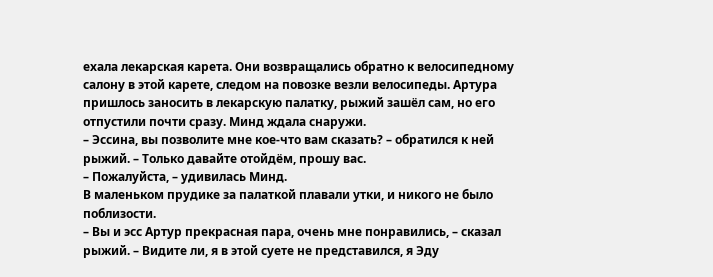ехала лекарская карета. Они возвращались обратно к велосипедному салону в этой карете, следом на повозке везли велосипеды. Артура пришлось заносить в лекарскую палатку, рыжий зашёл сам, но его отпустили почти сразу. Минд ждала снаружи.
– Эссина, вы позволите мне кое-что вам сказать? – обратился к ней рыжий. – Только давайте отойдём, прошу вас.
– Пожалуйста, – удивилась Минд.
В маленьком прудике за палаткой плавали утки, и никого не было поблизости.
– Вы и эсс Артур прекрасная пара, очень мне понравились, – сказал рыжий. – Видите ли, я в этой суете не представился, я Эду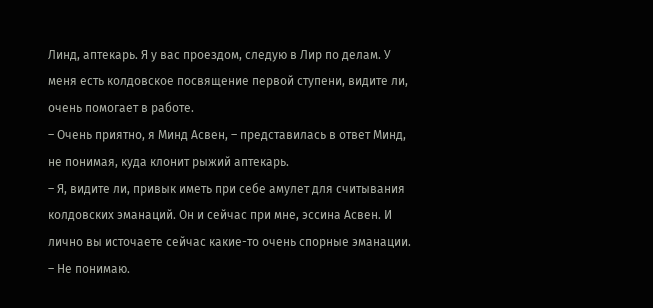Линд, аптекарь. Я у вас проездом, следую в Лир по делам. У меня есть колдовское посвящение первой ступени, видите ли, очень помогает в работе.
– Очень приятно, я Минд Асвен, – представилась в ответ Минд, не понимая, куда клонит рыжий аптекарь.
– Я, видите ли, привык иметь при себе амулет для считывания колдовских эманаций. Он и сейчас при мне, эссина Асвен. И лично вы источаете сейчас какие-то очень спорные эманации.
– Не понимаю.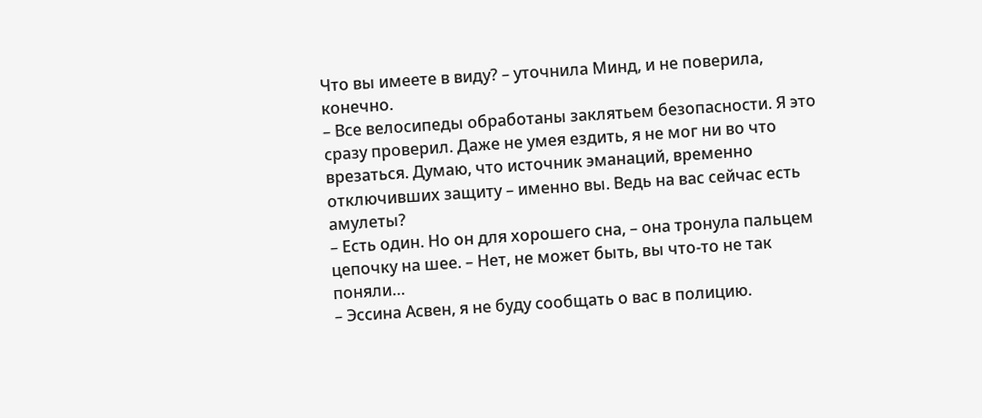Что вы имеете в виду? – уточнила Минд, и не поверила, конечно.
– Все велосипеды обработаны заклятьем безопасности. Я это сразу проверил. Даже не умея ездить, я не мог ни во что врезаться. Думаю, что источник эманаций, временно отключивших защиту – именно вы. Ведь на вас сейчас есть амулеты?
– Есть один. Но он для хорошего сна, – она тронула пальцем цепочку на шее. – Нет, не может быть, вы что-то не так поняли…
– Эссина Асвен, я не буду сообщать о вас в полицию.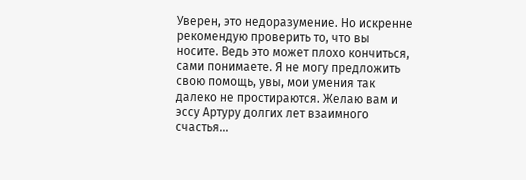Уверен, это недоразумение. Но искренне рекомендую проверить то, что вы носите. Ведь это может плохо кончиться, сами понимаете. Я не могу предложить свою помощь, увы, мои умения так далеко не простираются. Желаю вам и эссу Артуру долгих лет взаимного счастья...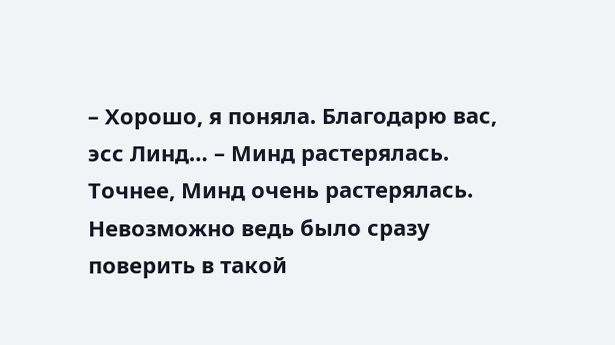– Хорошо, я поняла. Благодарю вас, эсс Линд… – Минд растерялась.
Точнее, Минд очень растерялась. Невозможно ведь было сразу поверить в такой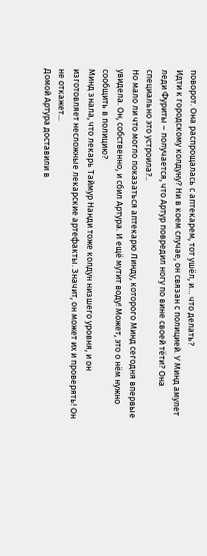поворот. Она распрощалась с аптекарем, тот ушёл, и… что делать?
Идти к городскому колдуну? Ни в коем случае, он связан с полицией. У Минд амулет леди Фуриты – получается, что Артур повредил ногу по вине своей тёти? Она специально это устроила?..
Но мало ли что могло показаться аптекарю Линду, которого Минд сегодня впервые увидела. Он, собственно, и сбил Артура. И ещё мутит воду! Может, это о нём нужно сообщить в полицию?
Минд знала, что лекарь Таймур Нанди тоже колдун низшего уровня, и он изготовляет несложные лекарские артефакты. Значит, он может их и проверять! Он не откажет...
Домой Артура доставили в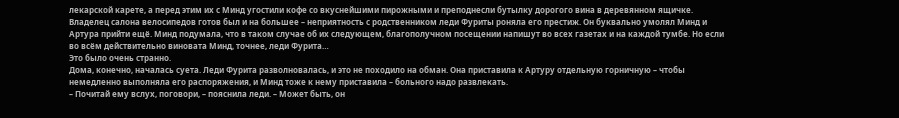лекарской карете, а перед этим их с Минд угостили кофе со вкуснейшими пирожными и преподнесли бутылку дорогого вина в деревянном ящичке. Владелец салона велосипедов готов был и на большее – неприятность с родственником леди Фуриты роняла его престиж. Он буквально умолял Минд и Артура прийти ещё. Минд подумала, что в таком случае об их следующем, благополучном посещении напишут во всех газетах и на каждой тумбе. Но если во всём действительно виновата Минд, точнее, леди Фурита…
Это было очень странно.
Дома, конечно, началась суета. Леди Фурита разволновалась, и это не походило на обман. Она приставила к Артуру отдельную горничную – чтобы немедленно выполняла его распоряжения, и Минд тоже к нему приставила – больного надо развлекать.
– Почитай ему вслух, поговори, – пояснила леди. – Может быть, он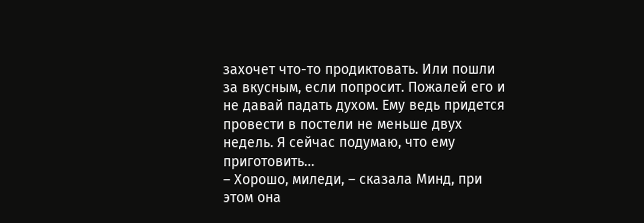захочет что-то продиктовать. Или пошли за вкусным, если попросит. Пожалей его и не давай падать духом. Ему ведь придется провести в постели не меньше двух недель. Я сейчас подумаю, что ему приготовить…
– Хорошо, миледи, – сказала Минд, при этом она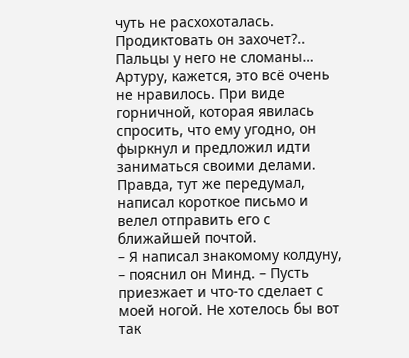чуть не расхохоталась.
Продиктовать он захочет?.. Пальцы у него не сломаны…
Артуру, кажется, это всё очень не нравилось. При виде горничной, которая явилась спросить, что ему угодно, он фыркнул и предложил идти заниматься своими делами. Правда, тут же передумал, написал короткое письмо и велел отправить его с ближайшей почтой.
– Я написал знакомому колдуну, – пояснил он Минд. – Пусть приезжает и что-то сделает с моей ногой. Не хотелось бы вот так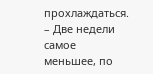прохлаждаться.
– Две недели самое меньшее, по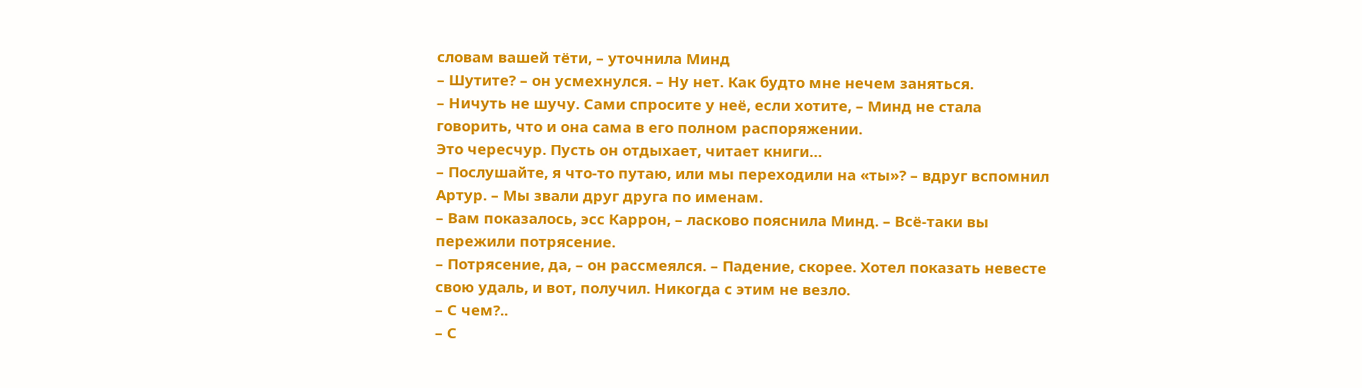словам вашей тёти, – уточнила Минд
– Шутите? – он усмехнулся. – Ну нет. Как будто мне нечем заняться.
– Ничуть не шучу. Сами спросите у неё, если хотите, – Минд не стала говорить, что и она сама в его полном распоряжении.
Это чересчур. Пусть он отдыхает, читает книги…
– Послушайте, я что-то путаю, или мы переходили на «ты»? – вдруг вспомнил Артур. – Мы звали друг друга по именам.
– Вам показалось, эсс Каррон, – ласково пояснила Минд. – Всё-таки вы пережили потрясение.
– Потрясение, да, – он рассмеялся. – Падение, скорее. Хотел показать невесте свою удаль, и вот, получил. Никогда с этим не везло.
– С чем?..
– С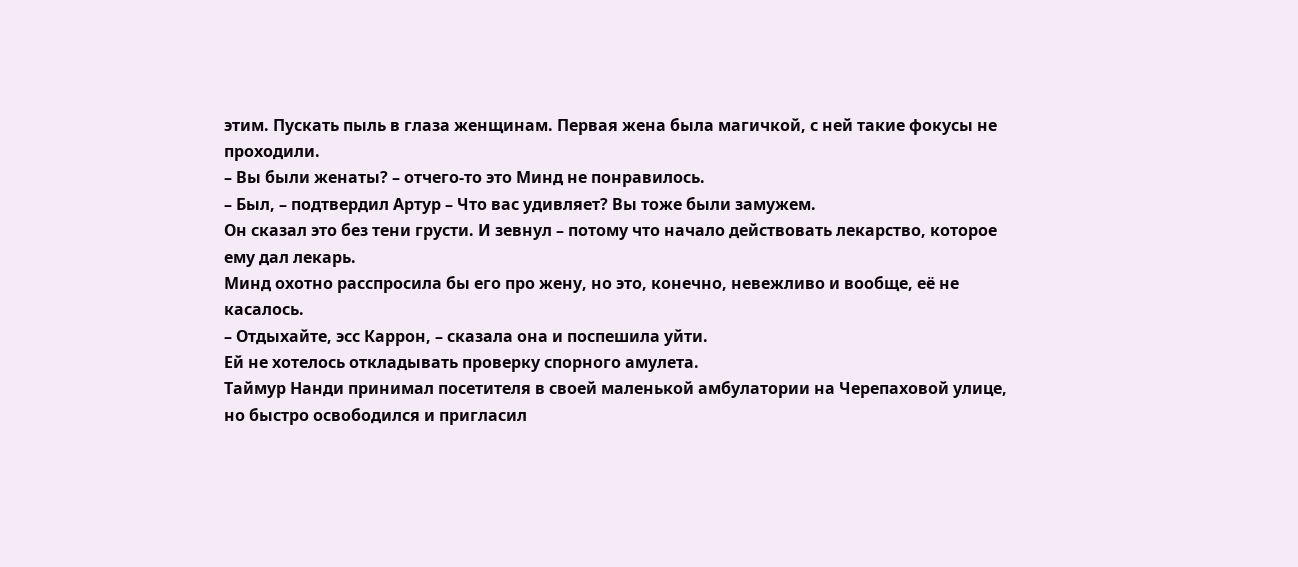этим. Пускать пыль в глаза женщинам. Первая жена была магичкой, с ней такие фокусы не проходили.
– Вы были женаты? – отчего-то это Минд не понравилось.
– Был, – подтвердил Артур – Что вас удивляет? Вы тоже были замужем.
Он сказал это без тени грусти. И зевнул – потому что начало действовать лекарство, которое ему дал лекарь.
Минд охотно расспросила бы его про жену, но это, конечно, невежливо и вообще, её не касалось.
– Отдыхайте, эсс Каррон, – сказала она и поспешила уйти.
Ей не хотелось откладывать проверку спорного амулета.
Таймур Нанди принимал посетителя в своей маленькой амбулатории на Черепаховой улице, но быстро освободился и пригласил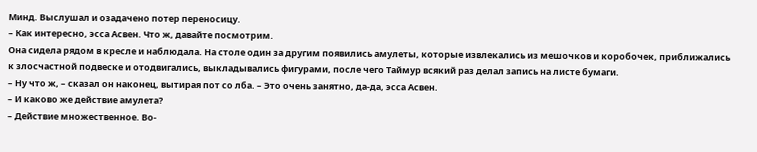Минд. Выслушал и озадачено потер переносицу.
– Как интересно, эсса Асвен. Что ж, давайте посмотрим.
Она сидела рядом в кресле и наблюдала. На столе один за другим появились амулеты, которые извлекались из мешочков и коробочек, приближались к злосчастной подвеске и отодвигались, выкладывались фигурами, после чего Таймур всякий раз делал запись на листе бумаги.
– Ну что ж, – сказал он наконец, вытирая пот со лба. – Это очень занятно, да-да, эсса Асвен.
– И каково же действие амулета?
– Действие множественное. Во-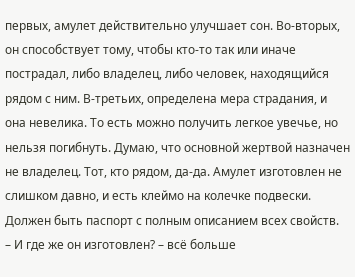первых, амулет действительно улучшает сон. Во-вторых, он способствует тому, чтобы кто-то так или иначе пострадал, либо владелец, либо человек, находящийся рядом с ним. В-третьих, определена мера страдания, и она невелика. То есть можно получить легкое увечье, но нельзя погибнуть. Думаю, что основной жертвой назначен не владелец. Тот, кто рядом, да-да. Амулет изготовлен не слишком давно, и есть клеймо на колечке подвески. Должен быть паспорт с полным описанием всех свойств.
– И где же он изготовлен? – всё больше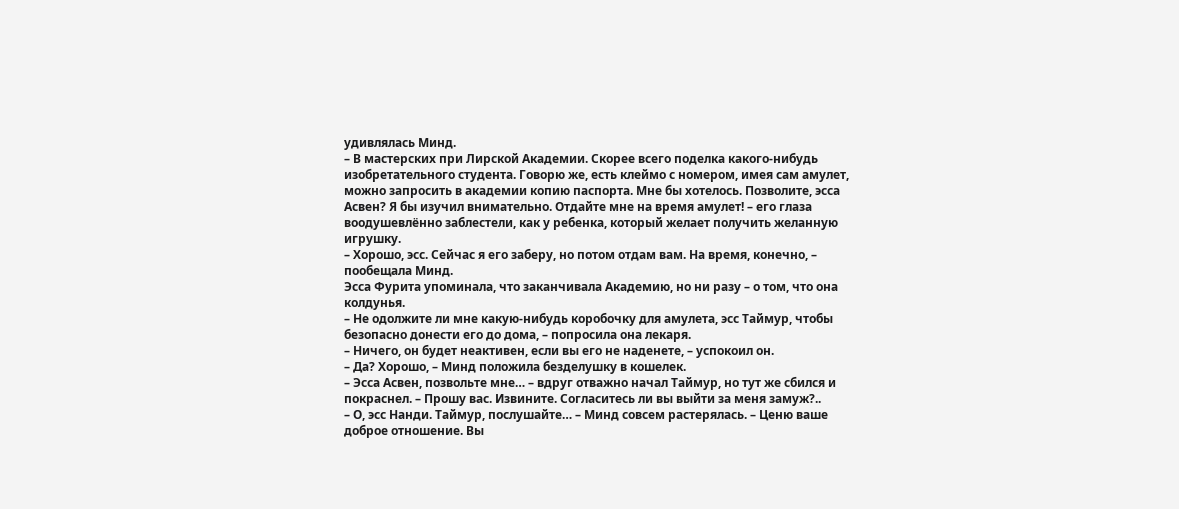удивлялась Минд.
– В мастерских при Лирской Академии. Скорее всего поделка какого-нибудь изобретательного студента. Говорю же, есть клеймо с номером, имея сам амулет, можно запросить в академии копию паспорта. Мне бы хотелось. Позволите, эсса Асвен? Я бы изучил внимательно. Отдайте мне на время амулет! – его глаза воодушевлённо заблестели, как у ребенка, который желает получить желанную игрушку.
– Хорошо, эсс. Сейчас я его заберу, но потом отдам вам. На время, конечно, – пообещала Минд.
Эсса Фурита упоминала, что заканчивала Академию, но ни разу – о том, что она колдунья.
– Не одолжите ли мне какую-нибудь коробочку для амулета, эсс Таймур, чтобы безопасно донести его до дома, – попросила она лекаря.
– Ничего, он будет неактивен, если вы его не наденете, – успокоил он.
– Да? Хорошо, – Минд положила безделушку в кошелек.
– Эсса Асвен, позвольте мне… – вдруг отважно начал Таймур, но тут же сбился и покраснел. – Прошу вас. Извините. Согласитесь ли вы выйти за меня замуж?..
– О, эсс Нанди. Таймур, послушайте… – Минд совсем растерялась. – Ценю ваше доброе отношение. Вы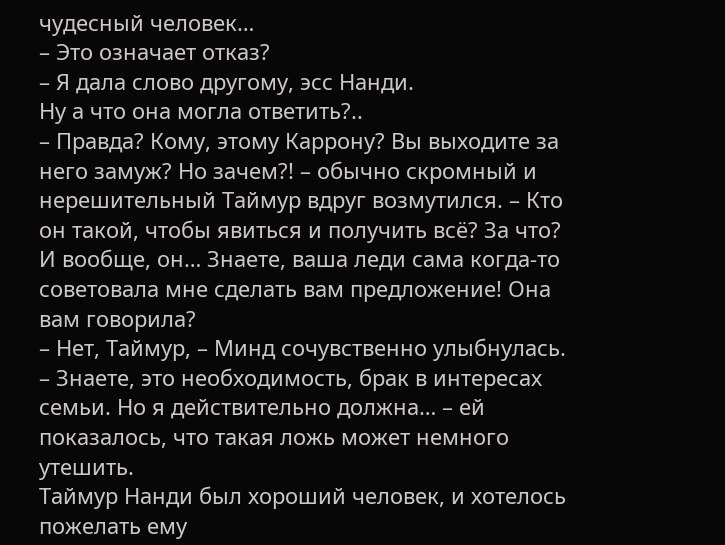чудесный человек…
– Это означает отказ?
– Я дала слово другому, эсс Нанди.
Ну а что она могла ответить?..
– Правда? Кому, этому Каррону? Вы выходите за него замуж? Но зачем?! – обычно скромный и нерешительный Таймур вдруг возмутился. – Кто он такой, чтобы явиться и получить всё? За что? И вообще, он… Знаете, ваша леди сама когда-то советовала мне сделать вам предложение! Она вам говорила?
– Нет, Таймур, – Минд сочувственно улыбнулась. – Знаете, это необходимость, брак в интересах семьи. Но я действительно должна… – ей показалось, что такая ложь может немного утешить.
Таймур Нанди был хороший человек, и хотелось пожелать ему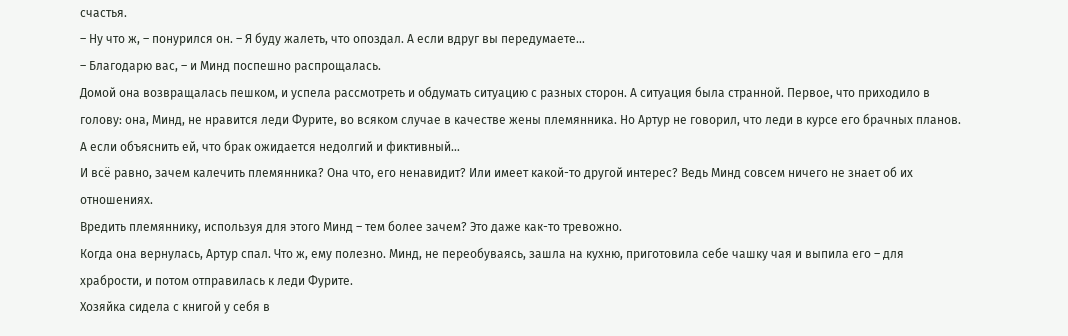счастья.
– Ну что ж, – понурился он. – Я буду жалеть, что опоздал. А если вдруг вы передумаете…
– Благодарю вас, – и Минд поспешно распрощалась.
Домой она возвращалась пешком, и успела рассмотреть и обдумать ситуацию с разных сторон. А ситуация была странной. Первое, что приходило в голову: она, Минд, не нравится леди Фурите, во всяком случае в качестве жены племянника. Но Артур не говорил, что леди в курсе его брачных планов. А если объяснить ей, что брак ожидается недолгий и фиктивный…
И всё равно, зачем калечить племянника? Она что, его ненавидит? Или имеет какой-то другой интерес? Ведь Минд совсем ничего не знает об их отношениях.
Вредить племяннику, используя для этого Минд – тем более зачем? Это даже как-то тревожно.
Когда она вернулась, Артур спал. Что ж, ему полезно. Минд, не переобуваясь, зашла на кухню, приготовила себе чашку чая и выпила его – для храбрости, и потом отправилась к леди Фурите.
Хозяйка сидела с книгой у себя в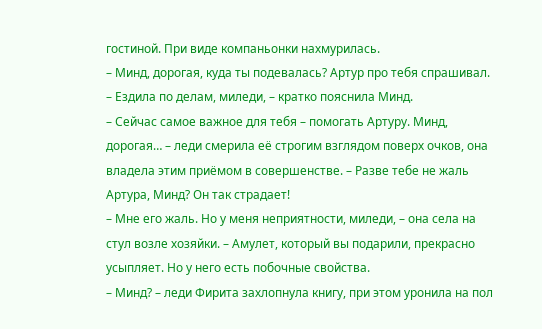гостиной. При виде компаньонки нахмурилась.
– Минд, дорогая, куда ты подевалась? Артур про тебя спрашивал.
– Ездила по делам, миледи, – кратко пояснила Минд.
– Сейчас самое важное для тебя – помогать Артуру. Минд, дорогая… – леди смерила её строгим взглядом поверх очков, она владела этим приёмом в совершенстве. – Разве тебе не жаль Артура, Минд? Он так страдает!
– Мне его жаль. Но у меня неприятности, миледи, – она села на стул возле хозяйки. – Амулет, который вы подарили, прекрасно усыпляет. Но у него есть побочные свойства.
– Минд? – леди Фирита захлопнула книгу, при этом уронила на пол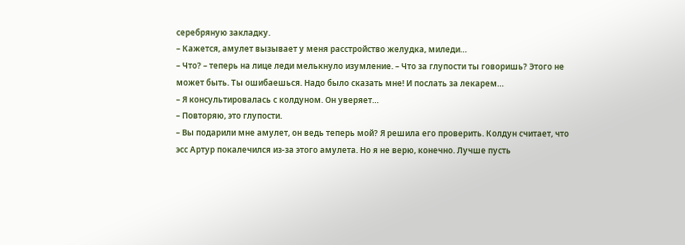серебряную закладку.
– Кажется, амулет вызывает у меня расстройство желудка, миледи…
– Что? – теперь на лице леди мелькнуло изумление. – Что за глупости ты говоришь? Этого не может быть. Ты ошибаешься. Надо было сказать мне! И послать за лекарем…
– Я консультировалась с колдуном. Он уверяет…
– Повторяю, это глупости.
– Вы подарили мне амулет, он ведь теперь мой? Я решила его проверить. Колдун считает, что эсс Артур покалечился из-за этого амулета. Но я не верю, конечно. Лучше пусть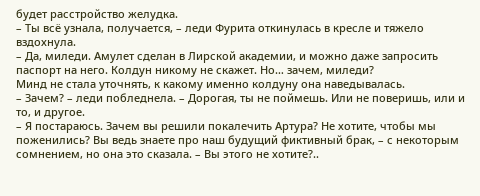будет расстройство желудка.
– Ты всё узнала, получается, – леди Фурита откинулась в кресле и тяжело вздохнула.
– Да, миледи. Амулет сделан в Лирской академии, и можно даже запросить паспорт на него. Колдун никому не скажет. Но… зачем, миледи?
Минд не стала уточнять, к какому именно колдуну она наведывалась.
– Зачем? – леди побледнела. – Дорогая, ты не поймешь. Или не поверишь, или и то, и другое.
– Я постараюсь. Зачем вы решили покалечить Артура? Не хотите, чтобы мы поженились? Вы ведь знаете про наш будущий фиктивный брак, – с некоторым сомнением, но она это сказала. – Вы этого не хотите?..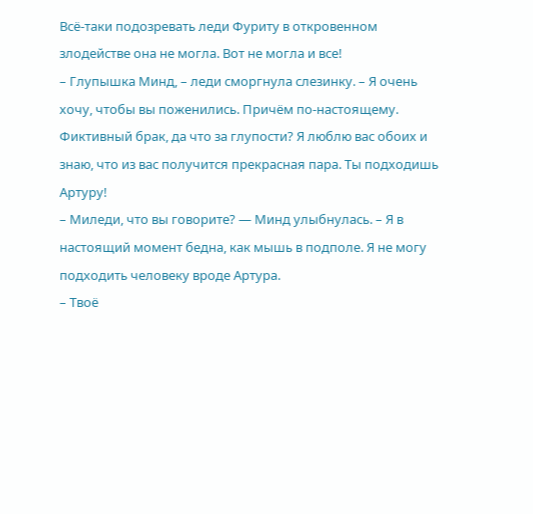Всё-таки подозревать леди Фуриту в откровенном злодействе она не могла. Вот не могла и все!
– Глупышка Минд, – леди сморгнула слезинку. – Я очень хочу, чтобы вы поженились. Причём по-настоящему. Фиктивный брак, да что за глупости? Я люблю вас обоих и знаю, что из вас получится прекрасная пара. Ты подходишь Артуру!
– Миледи, что вы говорите? — Минд улыбнулась. – Я в настоящий момент бедна, как мышь в подполе. Я не могу подходить человеку вроде Артура.
– Твоё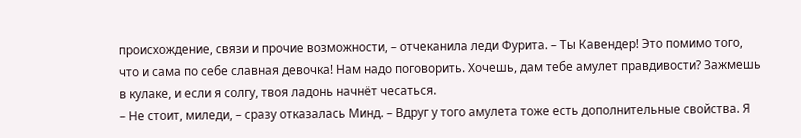происхождение, связи и прочие возможности, – отчеканила леди Фурита. – Ты Кавендер! Это помимо того, что и сама по себе славная девочка! Нам надо поговорить. Хочешь, дам тебе амулет правдивости? Зажмешь в кулаке, и если я солгу, твоя ладонь начнёт чесаться.
– Не стоит, миледи, – сразу отказалась Минд. – Вдруг у того амулета тоже есть дополнительные свойства. Я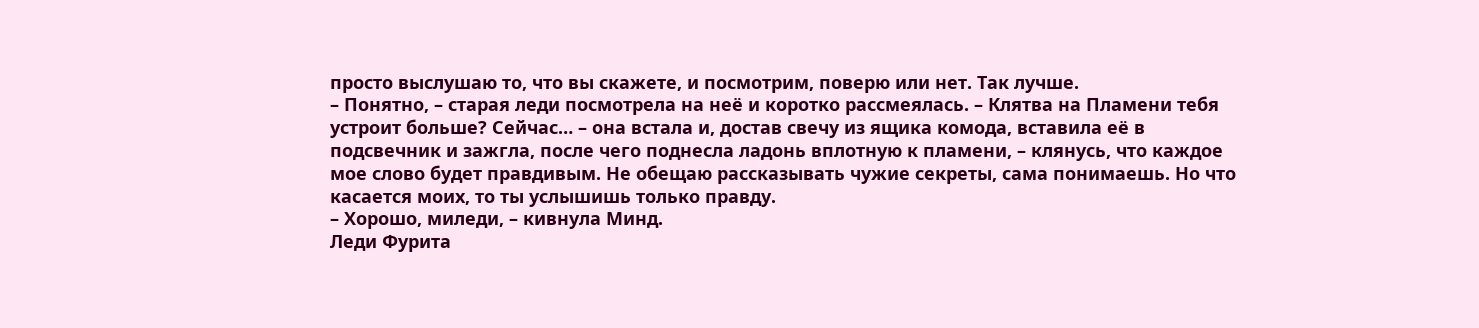просто выслушаю то, что вы скажете, и посмотрим, поверю или нет. Так лучше.
– Понятно, – старая леди посмотрела на неё и коротко рассмеялась. – Клятва на Пламени тебя устроит больше? Сейчас… – она встала и, достав свечу из ящика комода, вставила её в подсвечник и зажгла, после чего поднесла ладонь вплотную к пламени, – клянусь, что каждое мое слово будет правдивым. Не обещаю рассказывать чужие секреты, сама понимаешь. Но что касается моих, то ты услышишь только правду.
– Хорошо, миледи, – кивнула Минд.
Леди Фурита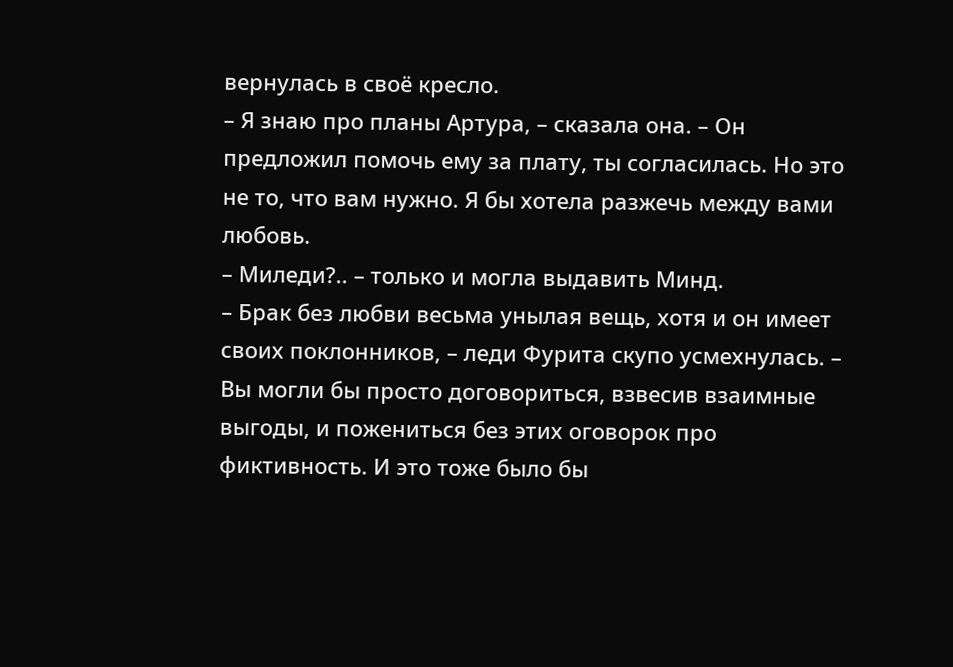вернулась в своё кресло.
– Я знаю про планы Артура, – сказала она. – Он предложил помочь ему за плату, ты согласилась. Но это не то, что вам нужно. Я бы хотела разжечь между вами любовь.
– Миледи?.. – только и могла выдавить Минд.
– Брак без любви весьма унылая вещь, хотя и он имеет своих поклонников, – леди Фурита скупо усмехнулась. – Вы могли бы просто договориться, взвесив взаимные выгоды, и пожениться без этих оговорок про фиктивность. И это тоже было бы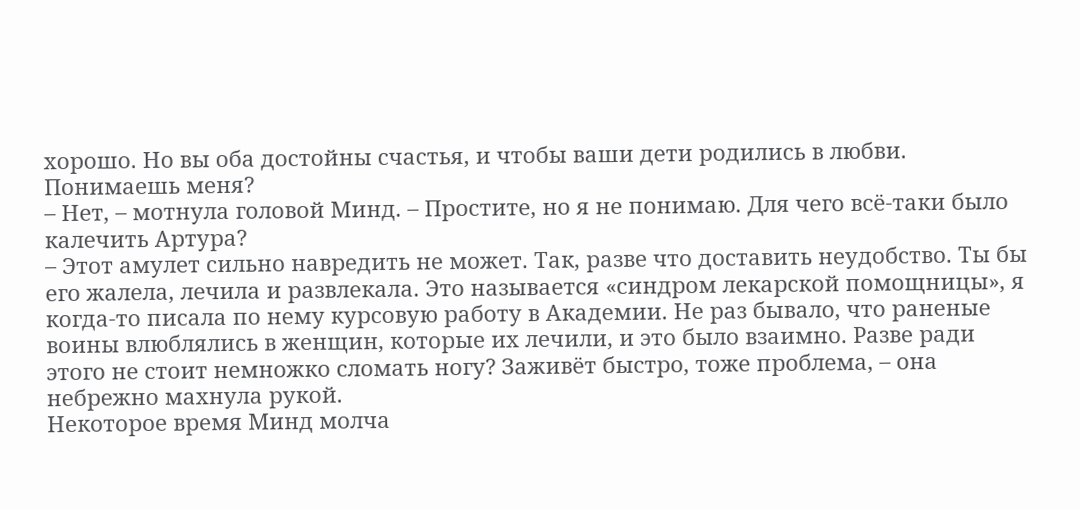хорошо. Но вы оба достойны счастья, и чтобы ваши дети родились в любви. Понимаешь меня?
– Нет, – мотнула головой Минд. – Простите, но я не понимаю. Для чего всё-таки было калечить Артура?
– Этот амулет сильно навредить не может. Так, разве что доставить неудобство. Ты бы его жалела, лечила и развлекала. Это называется «синдром лекарской помощницы», я когда-то писала по нему курсовую работу в Академии. Не раз бывало, что раненые воины влюблялись в женщин, которые их лечили, и это было взаимно. Разве ради этого не стоит немножко сломать ногу? Заживёт быстро, тоже проблема, – она небрежно махнула рукой.
Некоторое время Минд молча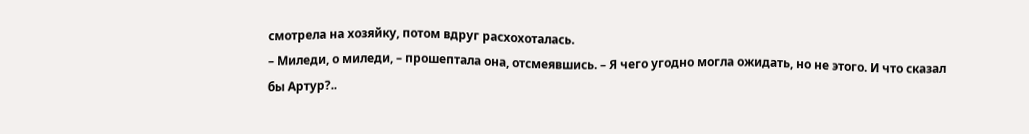смотрела на хозяйку, потом вдруг расхохоталась.
– Миледи, о миледи, – прошептала она, отсмеявшись. – Я чего угодно могла ожидать, но не этого. И что сказал бы Артур?..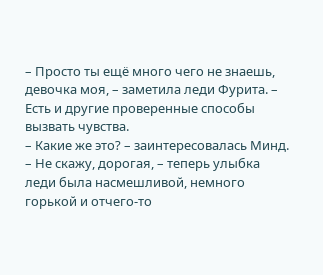– Просто ты ещё много чего не знаешь, девочка моя, – заметила леди Фурита. – Есть и другие проверенные способы вызвать чувства.
– Какие же это? – заинтересовалась Минд.
– Не скажу, дорогая, – теперь улыбка леди была насмешливой, немного горькой и отчего-то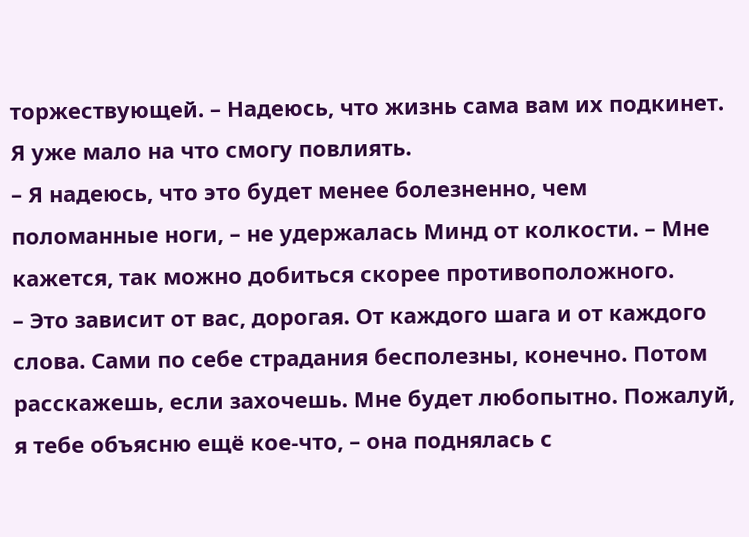торжествующей. – Надеюсь, что жизнь сама вам их подкинет. Я уже мало на что смогу повлиять.
– Я надеюсь, что это будет менее болезненно, чем поломанные ноги, – не удержалась Минд от колкости. – Мне кажется, так можно добиться скорее противоположного.
– Это зависит от вас, дорогая. От каждого шага и от каждого слова. Сами по себе страдания бесполезны, конечно. Потом расскажешь, если захочешь. Мне будет любопытно. Пожалуй, я тебе объясню ещё кое-что, – она поднялась с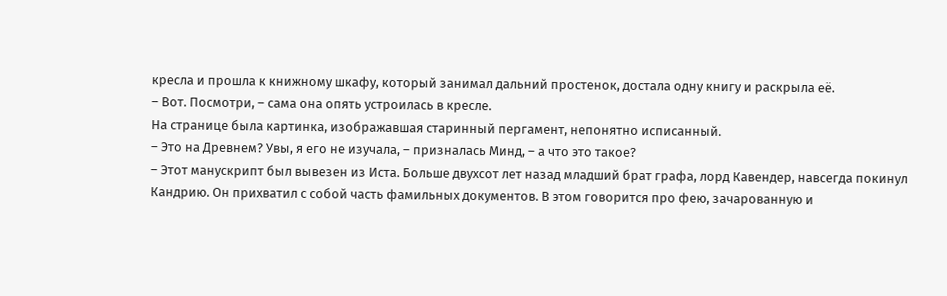кресла и прошла к книжному шкафу, который занимал дальний простенок, достала одну книгу и раскрыла её.
– Вот. Посмотри, – сама она опять устроилась в кресле.
На странице была картинка, изображавшая старинный пергамент, непонятно исписанный.
– Это на Древнем? Увы, я его не изучала, – призналась Минд, – а что это такое?
– Этот манускрипт был вывезен из Иста. Больше двухсот лет назад младший брат графа, лорд Кавендер, навсегда покинул Кандрию. Он прихватил с собой часть фамильных документов. В этом говорится про фею, зачарованную и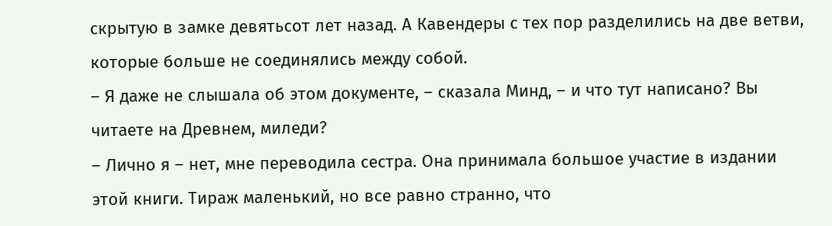скрытую в замке девятьсот лет назад. А Кавендеры с тех пор разделились на две ветви, которые больше не соединялись между собой.
– Я даже не слышала об этом документе, – сказала Минд, – и что тут написано? Вы читаете на Древнем, миледи?
– Лично я – нет, мне переводила сестра. Она принимала большое участие в издании этой книги. Тираж маленький, но все равно странно, что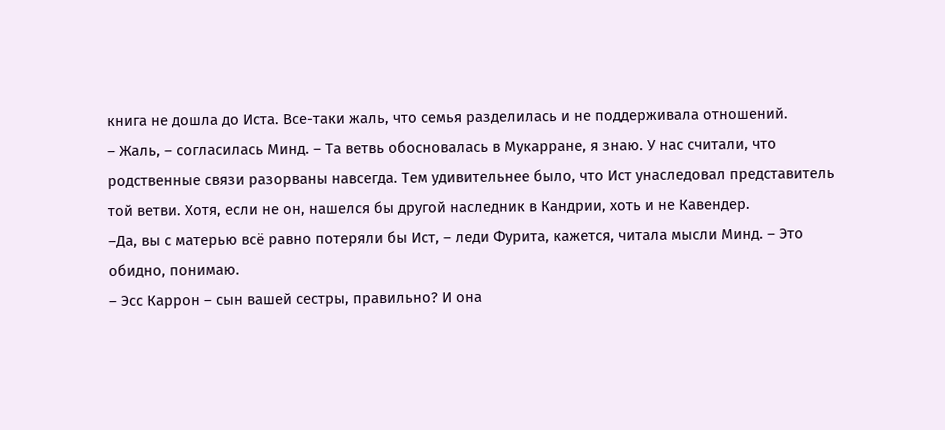книга не дошла до Иста. Все-таки жаль, что семья разделилась и не поддерживала отношений.
– Жаль, – согласилась Минд. – Та ветвь обосновалась в Мукарране, я знаю. У нас считали, что родственные связи разорваны навсегда. Тем удивительнее было, что Ист унаследовал представитель той ветви. Хотя, если не он, нашелся бы другой наследник в Кандрии, хоть и не Кавендер.
–Да, вы с матерью всё равно потеряли бы Ист, – леди Фурита, кажется, читала мысли Минд. – Это обидно, понимаю.
– Эсс Каррон – сын вашей сестры, правильно? И она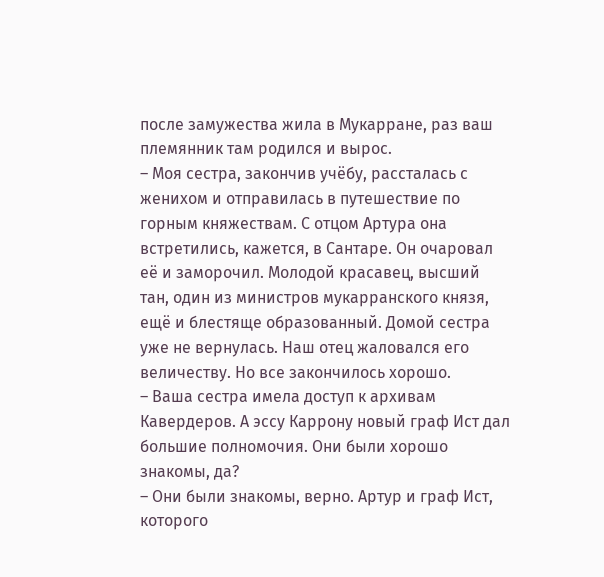после замужества жила в Мукарране, раз ваш племянник там родился и вырос.
– Моя сестра, закончив учёбу, рассталась с женихом и отправилась в путешествие по горным княжествам. С отцом Артура она встретились, кажется, в Сантаре. Он очаровал её и заморочил. Молодой красавец, высший тан, один из министров мукарранского князя, ещё и блестяще образованный. Домой сестра уже не вернулась. Наш отец жаловался его величеству. Но все закончилось хорошо.
– Ваша сестра имела доступ к архивам Кавердеров. А эссу Каррону новый граф Ист дал большие полномочия. Они были хорошо знакомы, да?
– Они были знакомы, верно. Артур и граф Ист, которого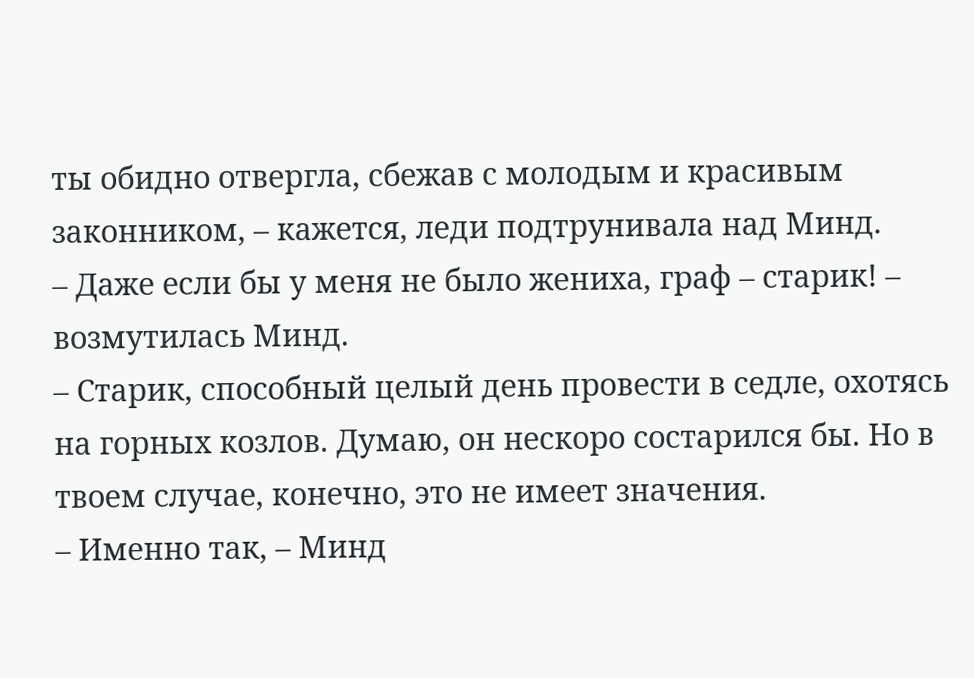ты обидно отвергла, сбежав с молодым и красивым законником, – кажется, леди подтрунивала над Минд.
– Даже если бы у меня не было жениха, граф – старик! – возмутилась Минд.
– Старик, способный целый день провести в седле, охотясь на горных козлов. Думаю, он нескоро состарился бы. Но в твоем случае, конечно, это не имеет значения.
– Именно так, – Минд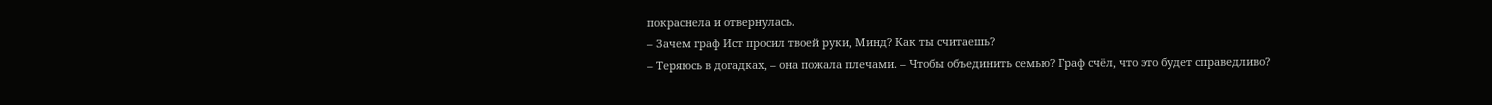покраснела и отвернулась.
– Зачем граф Ист просил твоей руки, Минд? Как ты считаешь?
– Теряюсь в догадках, – она пожала плечами. – Чтобы объединить семью? Граф счёл, что это будет справедливо?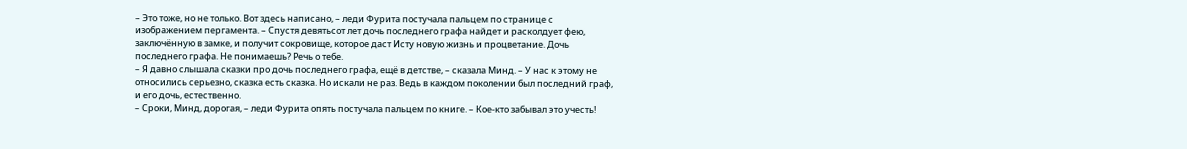– Это тоже, но не только. Вот здесь написано, – леди Фурита постучала пальцем по странице с изображением пергамента. – Спустя девятьсот лет дочь последнего графа найдет и расколдует фею, заключённую в замке, и получит сокровище, которое даст Исту новую жизнь и процветание. Дочь последнего графа. Не понимаешь? Речь о тебе.
– Я давно слышала сказки про дочь последнего графа, ещё в детстве, – сказала Минд. – У нас к этому не относились серьезно, сказка есть сказка. Но искали не раз. Ведь в каждом поколении был последний граф, и его дочь, естественно.
– Сроки, Минд, дорогая, – леди Фурита опять постучала пальцем по книге. – Кое-кто забывал это учесть!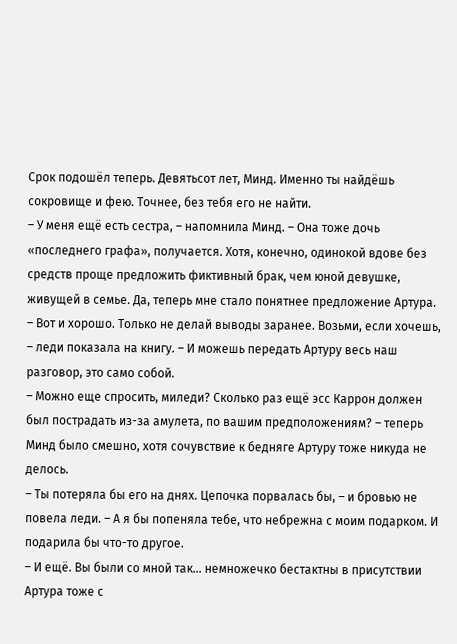Срок подошёл теперь. Девятьсот лет, Минд. Именно ты найдёшь сокровище и фею. Точнее, без тебя его не найти.
– У меня ещё есть сестра, – напомнила Минд. – Она тоже дочь «последнего графа», получается. Хотя, конечно, одинокой вдове без средств проще предложить фиктивный брак, чем юной девушке, живущей в семье. Да, теперь мне стало понятнее предложение Артура.
– Вот и хорошо. Только не делай выводы заранее. Возьми, если хочешь, – леди показала на книгу. – И можешь передать Артуру весь наш разговор, это само собой.
– Можно еще спросить, миледи? Сколько раз ещё эсс Каррон должен был пострадать из-за амулета, по вашим предположениям? – теперь Минд было смешно, хотя сочувствие к бедняге Артуру тоже никуда не делось.
– Ты потеряла бы его на днях. Цепочка порвалась бы, – и бровью не повела леди. – А я бы попеняла тебе, что небрежна с моим подарком. И подарила бы что-то другое.
– И ещё. Вы были со мной так… немножечко бестактны в присутствии Артура тоже с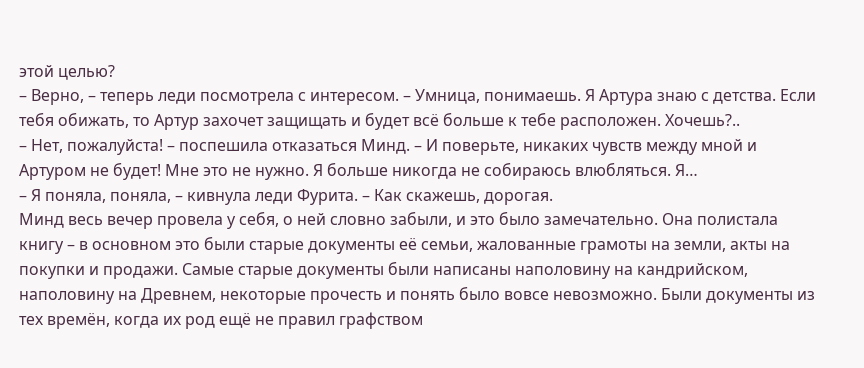этой целью?
– Верно, – теперь леди посмотрела с интересом. – Умница, понимаешь. Я Артура знаю с детства. Если тебя обижать, то Артур захочет защищать и будет всё больше к тебе расположен. Хочешь?..
– Нет, пожалуйста! – поспешила отказаться Минд. – И поверьте, никаких чувств между мной и Артуром не будет! Мне это не нужно. Я больше никогда не собираюсь влюбляться. Я…
– Я поняла, поняла, – кивнула леди Фурита. – Как скажешь, дорогая.
Минд весь вечер провела у себя, о ней словно забыли, и это было замечательно. Она полистала книгу – в основном это были старые документы её семьи, жалованные грамоты на земли, акты на покупки и продажи. Самые старые документы были написаны наполовину на кандрийском, наполовину на Древнем, некоторые прочесть и понять было вовсе невозможно. Были документы из тех времён, когда их род ещё не правил графством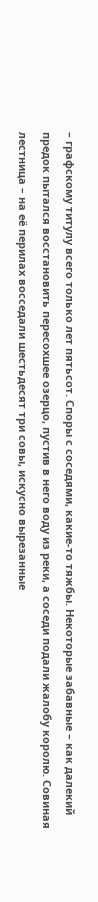– графскому титулу всего только лет пятьсот. Споры с соседями, какие-то тяжбы. Некоторые забавные – как далекий предок пытался восстановить пересохшее озерцо, пустив в него воду из реки, а соседи подали жалобу королю. Совиная лестница – на её перилах восседали шестьдесят три совы, искусно вырезанные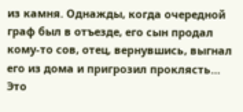из камня. Однажды, когда очередной граф был в отъезде, его сын продал кому-то сов, отец, вернувшись, выгнал его из дома и пригрозил проклясть…
Это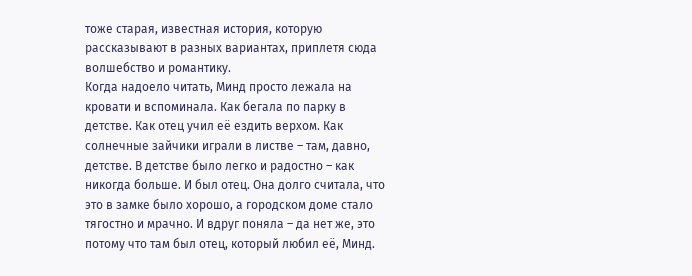тоже старая, известная история, которую рассказывают в разных вариантах, приплетя сюда волшебство и романтику.
Когда надоело читать, Минд просто лежала на кровати и вспоминала. Как бегала по парку в детстве. Как отец учил её ездить верхом. Как солнечные зайчики играли в листве – там, давно, детстве. В детстве было легко и радостно – как никогда больше. И был отец. Она долго считала, что это в замке было хорошо, а городском доме стало тягостно и мрачно. И вдруг поняла – да нет же, это потому что там был отец, который любил её, Минд.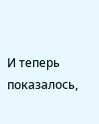И теперь показалось,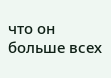что он больше всех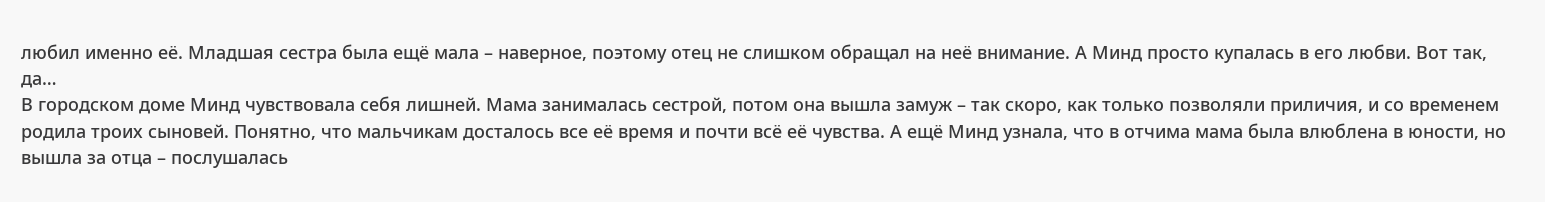любил именно её. Младшая сестра была ещё мала – наверное, поэтому отец не слишком обращал на неё внимание. А Минд просто купалась в его любви. Вот так, да…
В городском доме Минд чувствовала себя лишней. Мама занималась сестрой, потом она вышла замуж – так скоро, как только позволяли приличия, и со временем родила троих сыновей. Понятно, что мальчикам досталось все её время и почти всё её чувства. А ещё Минд узнала, что в отчима мама была влюблена в юности, но вышла за отца – послушалась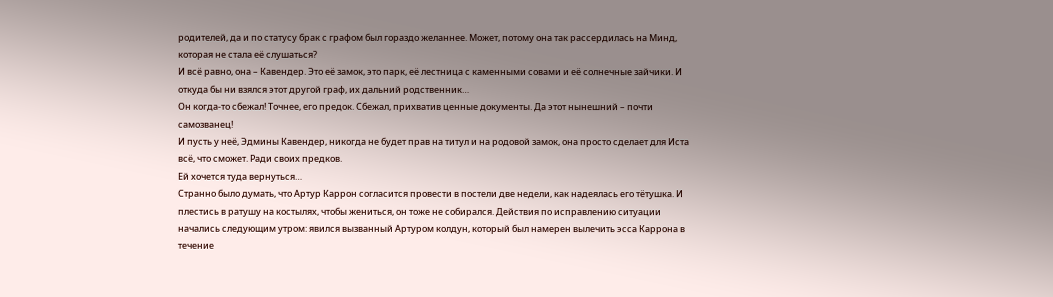родителей, да и по статусу брак с графом был гораздо желаннее. Может, потому она так рассердилась на Минд, которая не стала её слушаться?
И всё равно, она – Кавендер. Это её замок, это парк, её лестница с каменными совами и её солнечные зайчики. И откуда бы ни взялся этот другой граф, их дальний родственник…
Он когда-то сбежал! Точнее, его предок. Сбежал, прихватив ценные документы. Да этот нынешний – почти самозванец!
И пусть у неё, Эдмины Кавендер, никогда не будет прав на титул и на родовой замок, она просто сделает для Иста всё, что сможет. Ради своих предков.
Ей хочется туда вернуться…
Странно было думать, что Артур Каррон согласится провести в постели две недели, как надеялась его тётушка. И плестись в ратушу на костылях, чтобы жениться, он тоже не собирался. Действия по исправлению ситуации начались следующим утром: явился вызванный Артуром колдун, который был намерен вылечить эсса Каррона в течение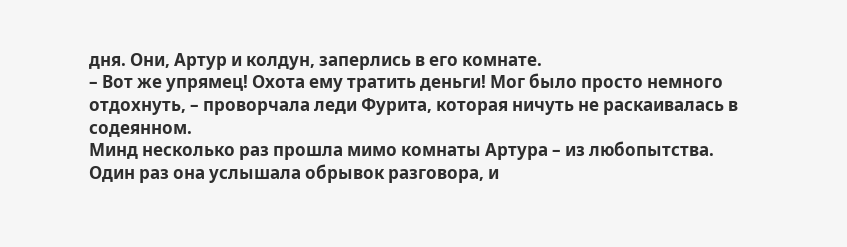дня. Они, Артур и колдун, заперлись в его комнате.
– Вот же упрямец! Охота ему тратить деньги! Мог было просто немного отдохнуть, – проворчала леди Фурита, которая ничуть не раскаивалась в содеянном.
Минд несколько раз прошла мимо комнаты Артура – из любопытства. Один раз она услышала обрывок разговора, и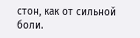стон, как от сильной боли.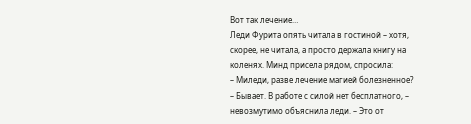Вот так лечение…
Леди Фурита опять читала в гостиной – хотя, скорее, не читала, а просто держала книгу на коленях. Минд присела рядом, спросила:
– Миледи, разве лечение магией болезненное?
– Бывает. В работе с силой нет бесплатного, – невозмутимо объяснила леди. – Это от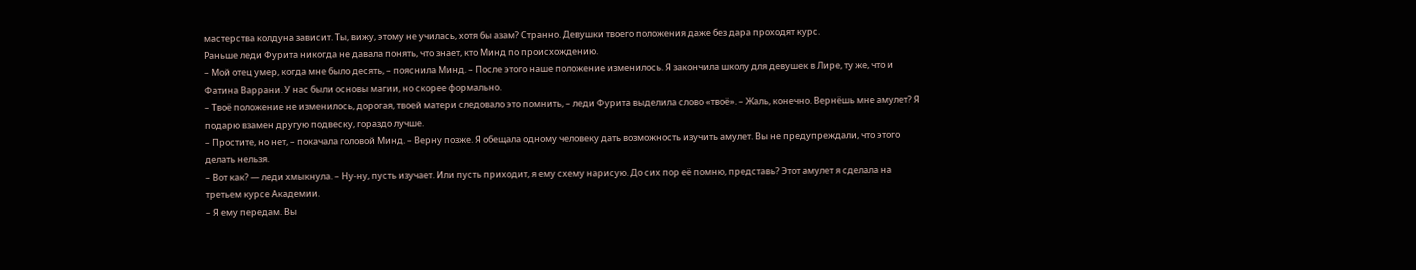мастерства колдуна зависит. Ты, вижу, этому не училась, хотя бы азам? Странно. Девушки твоего положения даже без дара проходят курс.
Раньше леди Фурита никогда не давала понять, что знает, кто Минд по происхождению.
– Мой отец умер, когда мне было десять, – пояснила Минд. – После этого наше положение изменилось. Я закончила школу для девушек в Лире, ту же, что и Фатина Варрани. У нас были основы магии, но скорее формально.
– Твоё положение не изменилось, дорогая, твоей матери следовало это помнить, – леди Фурита выделила слово «твоё». – Жаль, конечно. Вернёшь мне амулет? Я подарю взамен другую подвеску, гораздо лучше.
– Простите, но нет, – покачала головой Минд. – Верну позже. Я обещала одному человеку дать возможность изучить амулет. Вы не предупреждали, что этого делать нельзя.
– Вот как? — леди хмыкнула. – Ну-ну, пусть изучает. Или пусть приходит, я ему схему нарисую. До сих пор её помню, представь? Этот амулет я сделала на третьем курсе Академии.
– Я ему передам. Вы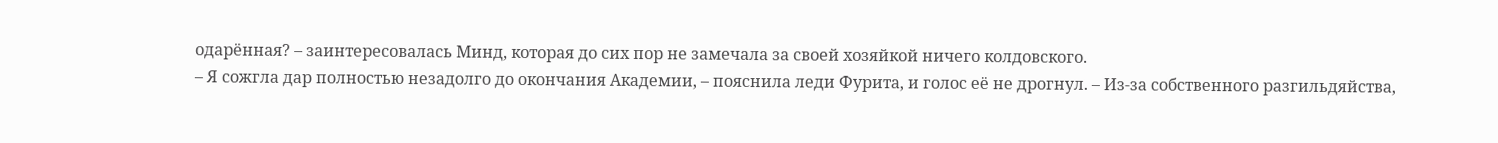одарённая? – заинтересовалась Минд, которая до сих пор не замечала за своей хозяйкой ничего колдовского.
– Я сожгла дар полностью незадолго до окончания Академии, – пояснила леди Фурита, и голос её не дрогнул. – Из-за собственного разгильдяйства,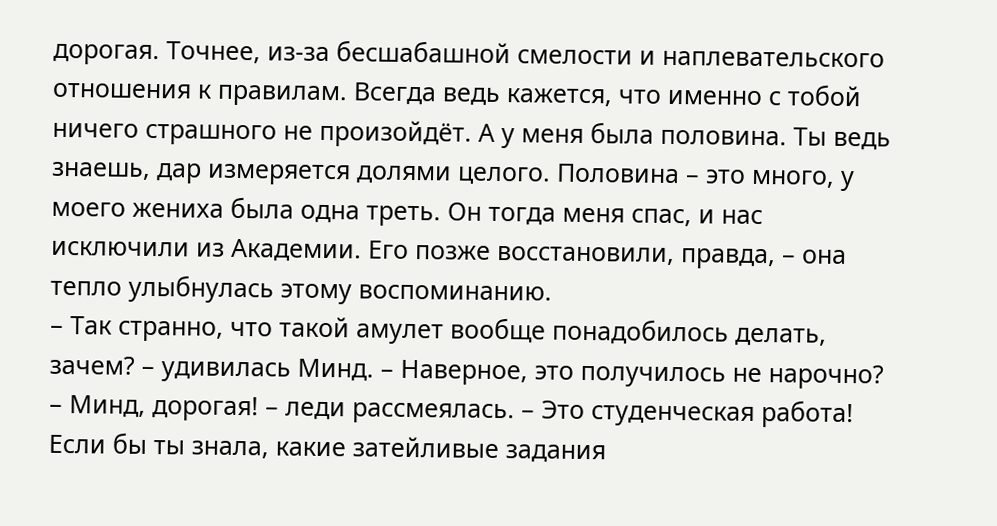дорогая. Точнее, из-за бесшабашной смелости и наплевательского отношения к правилам. Всегда ведь кажется, что именно с тобой ничего страшного не произойдёт. А у меня была половина. Ты ведь знаешь, дар измеряется долями целого. Половина – это много, у моего жениха была одна треть. Он тогда меня спас, и нас исключили из Академии. Его позже восстановили, правда, – она тепло улыбнулась этому воспоминанию.
– Так странно, что такой амулет вообще понадобилось делать, зачем? – удивилась Минд. – Наверное, это получилось не нарочно?
– Минд, дорогая! – леди рассмеялась. – Это студенческая работа! Если бы ты знала, какие затейливые задания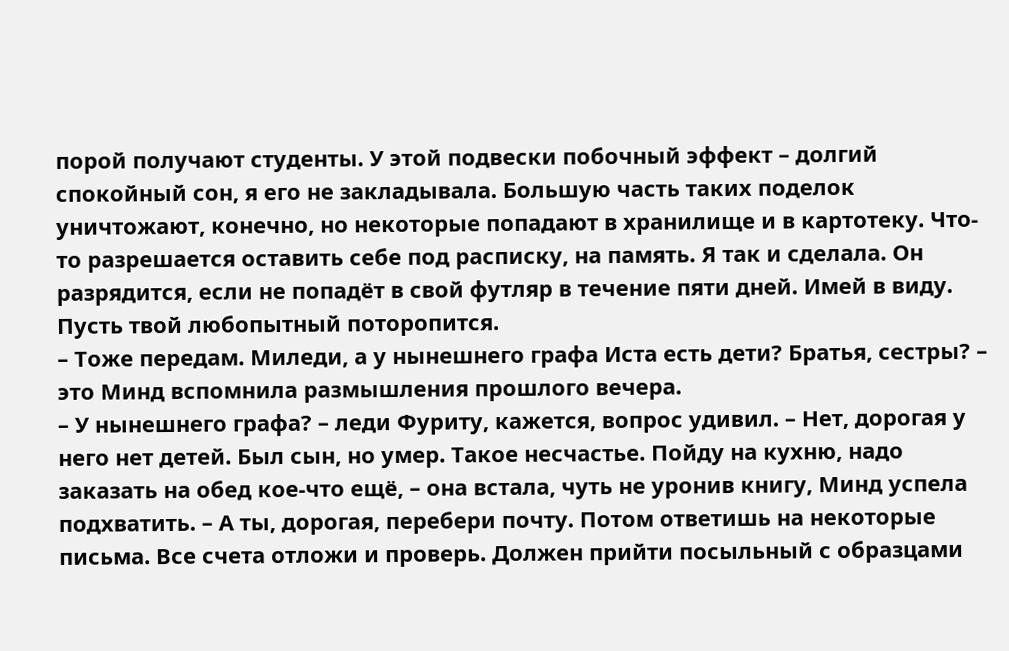порой получают студенты. У этой подвески побочный эффект – долгий спокойный сон, я его не закладывала. Большую часть таких поделок уничтожают, конечно, но некоторые попадают в хранилище и в картотеку. Что-то разрешается оставить себе под расписку, на память. Я так и сделала. Он разрядится, если не попадёт в свой футляр в течение пяти дней. Имей в виду. Пусть твой любопытный поторопится.
– Тоже передам. Миледи, а у нынешнего графа Иста есть дети? Братья, сестры? – это Минд вспомнила размышления прошлого вечера.
– У нынешнего графа? – леди Фуриту, кажется, вопрос удивил. – Нет, дорогая у него нет детей. Был сын, но умер. Такое несчастье. Пойду на кухню, надо заказать на обед кое-что ещё, – она встала, чуть не уронив книгу, Минд успела подхватить. – А ты, дорогая, перебери почту. Потом ответишь на некоторые письма. Все счета отложи и проверь. Должен прийти посыльный с образцами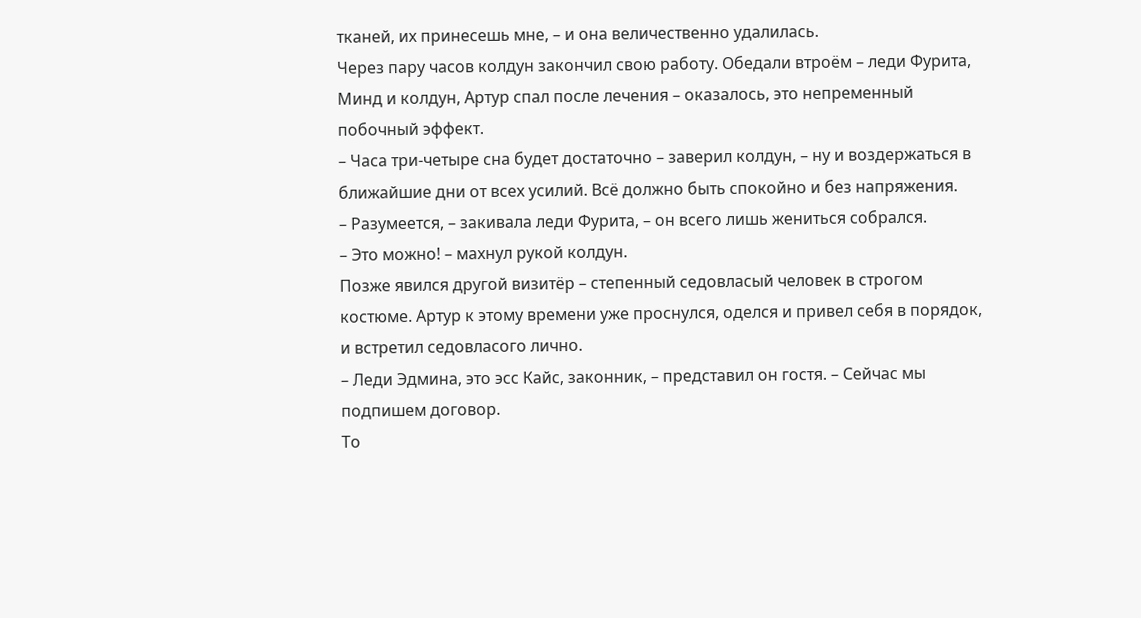тканей, их принесешь мне, – и она величественно удалилась.
Через пару часов колдун закончил свою работу. Обедали втроём – леди Фурита, Минд и колдун, Артур спал после лечения – оказалось, это непременный побочный эффект.
– Часа три-четыре сна будет достаточно – заверил колдун, – ну и воздержаться в ближайшие дни от всех усилий. Всё должно быть спокойно и без напряжения.
– Разумеется, – закивала леди Фурита, – он всего лишь жениться собрался.
– Это можно! – махнул рукой колдун.
Позже явился другой визитёр – степенный седовласый человек в строгом костюме. Артур к этому времени уже проснулся, оделся и привел себя в порядок, и встретил седовласого лично.
– Леди Эдмина, это эсс Кайс, законник, – представил он гостя. – Сейчас мы подпишем договор.
То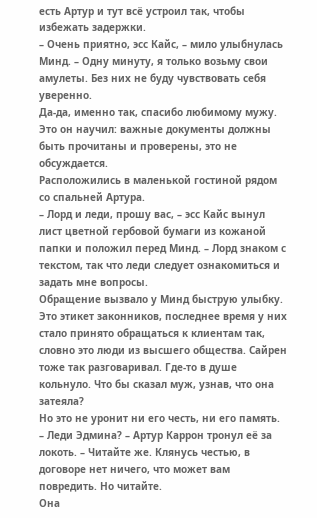есть Артур и тут всё устроил так, чтобы избежать задержки.
– Очень приятно, эсс Кайс, – мило улыбнулась Минд. – Одну минуту, я только возьму свои амулеты. Без них не буду чувствовать себя уверенно.
Да-да, именно так, спасибо любимому мужу. Это он научил: важные документы должны быть прочитаны и проверены, это не обсуждается.
Расположились в маленькой гостиной рядом со спальней Артура.
– Лорд и леди, прошу вас, – эсс Кайс вынул лист цветной гербовой бумаги из кожаной папки и положил перед Минд. – Лорд знаком с текстом, так что леди следует ознакомиться и задать мне вопросы.
Обращение вызвало у Минд быструю улыбку. Это этикет законников, последнее время у них стало принято обращаться к клиентам так, словно это люди из высшего общества. Сайрен тоже так разговаривал. Где-то в душе кольнуло. Что бы сказал муж, узнав, что она затеяла?
Но это не уронит ни его честь, ни его память.
– Леди Эдмина? – Артур Каррон тронул её за локоть. – Читайте же. Клянусь честью, в договоре нет ничего, что может вам повредить. Но читайте.
Она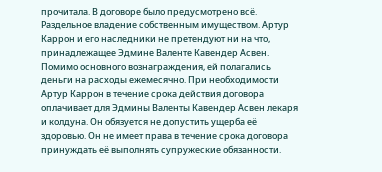прочитала. В договоре было предусмотрено всё. Раздельное владение собственным имуществом. Артур Каррон и его наследники не претендуют ни на что, принадлежащее Эдмине Валенте Кавендер Асвен. Помимо основного вознаграждения, ей полагались деньги на расходы ежемесячно. При необходимости Артур Каррон в течение срока действия договора оплачивает для Эдмины Валенты Кавендер Асвен лекаря и колдуна. Он обязуется не допустить ущерба её здоровью. Он не имеет права в течение срока договора принуждать её выполнять супружеские обязанности.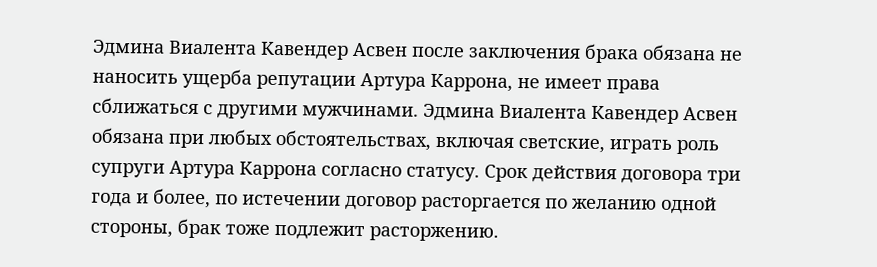Эдмина Виалента Кавендер Асвен после заключения брака обязана не наносить ущерба репутации Артура Каррона, не имеет права сближаться с другими мужчинами. Эдмина Виалента Кавендер Асвен обязана при любых обстоятельствах, включая светские, играть роль супруги Артура Каррона согласно статусу. Срок действия договора три года и более, по истечении договор расторгается по желанию одной стороны, брак тоже подлежит расторжению.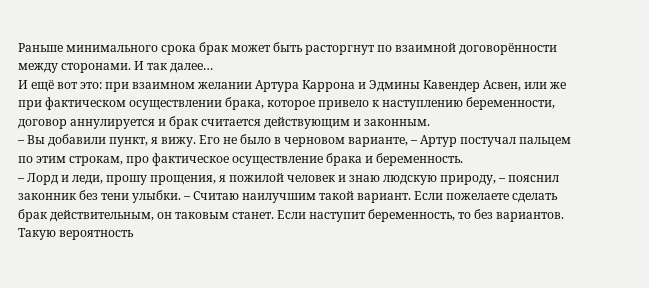Раньше минимального срока брак может быть расторгнут по взаимной договорённости между сторонами. И так далее…
И ещё вот это: при взаимном желании Артура Каррона и Эдмины Кавендер Асвен, или же при фактическом осуществлении брака, которое привело к наступлению беременности, договор аннулируется и брак считается действующим и законным.
– Вы добавили пункт, я вижу. Его не было в черновом варианте, – Артур постучал пальцем по этим строкам, про фактическое осуществление брака и беременность.
– Лорд и леди, прошу прощения, я пожилой человек и знаю людскую природу, – пояснил законник без тени улыбки. – Считаю наилучшим такой вариант. Если пожелаете сделать брак действительным, он таковым станет. Если наступит беременность, то без вариантов. Такую вероятность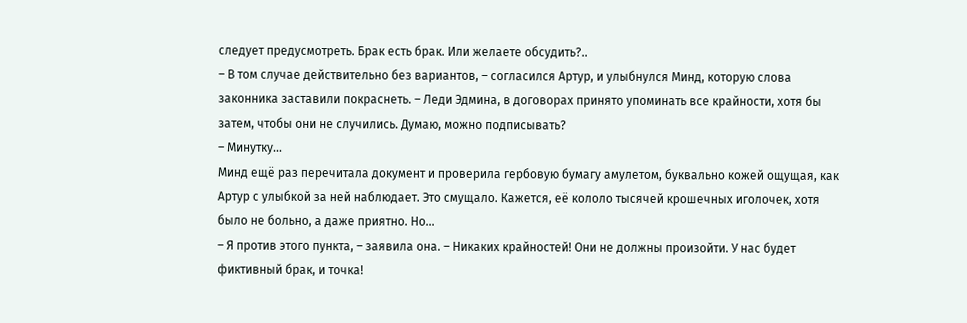следует предусмотреть. Брак есть брак. Или желаете обсудить?..
– В том случае действительно без вариантов, – согласился Артур, и улыбнулся Минд, которую слова законника заставили покраснеть. – Леди Эдмина, в договорах принято упоминать все крайности, хотя бы затем, чтобы они не случились. Думаю, можно подписывать?
– Минутку…
Минд ещё раз перечитала документ и проверила гербовую бумагу амулетом, буквально кожей ощущая, как Артур с улыбкой за ней наблюдает. Это смущало. Кажется, её кололо тысячей крошечных иголочек, хотя было не больно, а даже приятно. Но…
– Я против этого пункта, – заявила она. – Никаких крайностей! Они не должны произойти. У нас будет фиктивный брак, и точка!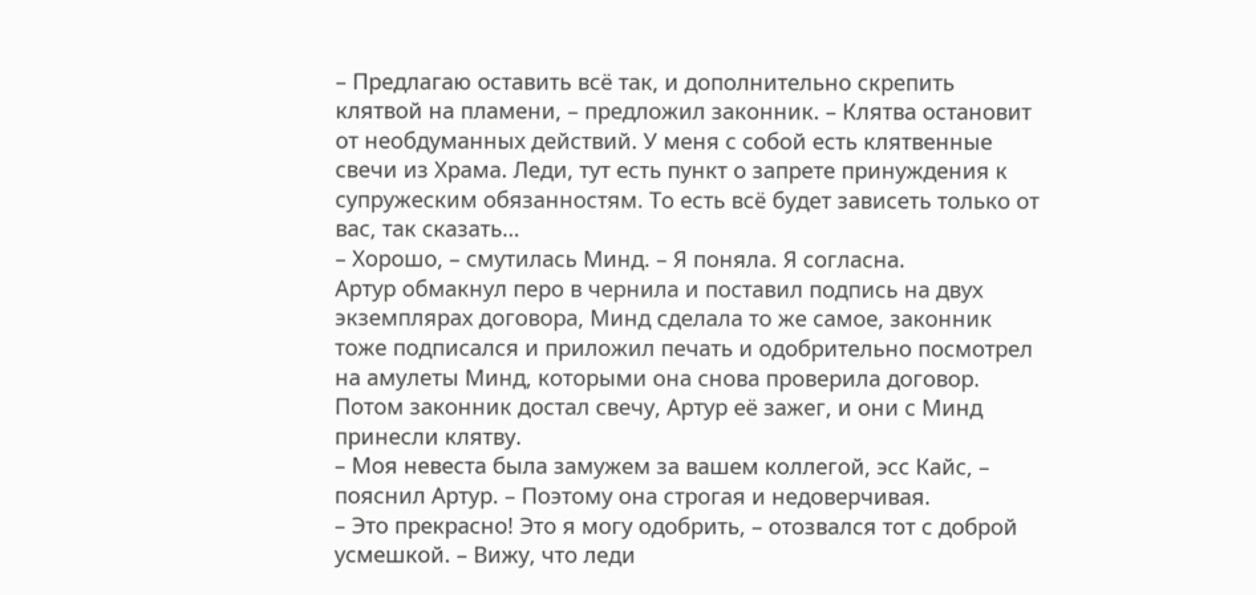– Предлагаю оставить всё так, и дополнительно скрепить клятвой на пламени, – предложил законник. – Клятва остановит от необдуманных действий. У меня с собой есть клятвенные свечи из Храма. Леди, тут есть пункт о запрете принуждения к супружеским обязанностям. То есть всё будет зависеть только от вас, так сказать…
– Хорошо, – смутилась Минд. – Я поняла. Я согласна.
Артур обмакнул перо в чернила и поставил подпись на двух экземплярах договора, Минд сделала то же самое, законник тоже подписался и приложил печать и одобрительно посмотрел на амулеты Минд, которыми она снова проверила договор. Потом законник достал свечу, Артур её зажег, и они с Минд принесли клятву.
– Моя невеста была замужем за вашем коллегой, эсс Кайс, – пояснил Артур. – Поэтому она строгая и недоверчивая.
– Это прекрасно! Это я могу одобрить, – отозвался тот с доброй усмешкой. – Вижу, что леди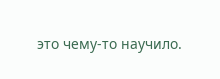это чему-то научило.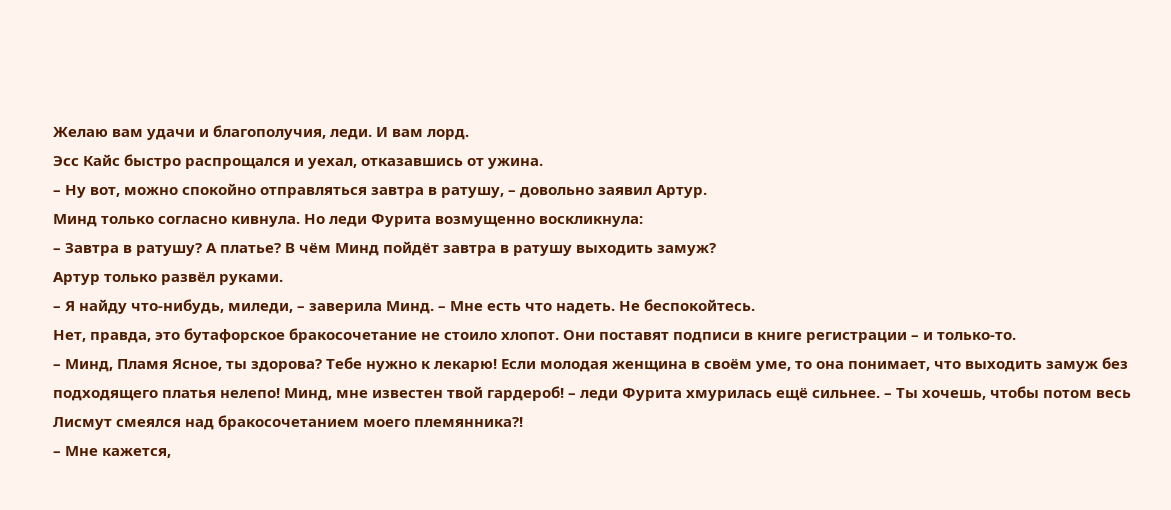Желаю вам удачи и благополучия, леди. И вам лорд.
Эсс Кайс быстро распрощался и уехал, отказавшись от ужина.
– Ну вот, можно спокойно отправляться завтра в ратушу, – довольно заявил Артур.
Минд только согласно кивнула. Но леди Фурита возмущенно воскликнула:
– Завтра в ратушу? А платье? В чём Минд пойдёт завтра в ратушу выходить замуж?
Артур только развёл руками.
– Я найду что-нибудь, миледи, – заверила Минд. – Мне есть что надеть. Не беспокойтесь.
Нет, правда, это бутафорское бракосочетание не стоило хлопот. Они поставят подписи в книге регистрации – и только-то.
– Минд, Пламя Ясное, ты здорова? Тебе нужно к лекарю! Если молодая женщина в своём уме, то она понимает, что выходить замуж без подходящего платья нелепо! Минд, мне известен твой гардероб! – леди Фурита хмурилась ещё сильнее. – Ты хочешь, чтобы потом весь Лисмут смеялся над бракосочетанием моего племянника?!
– Мне кажется,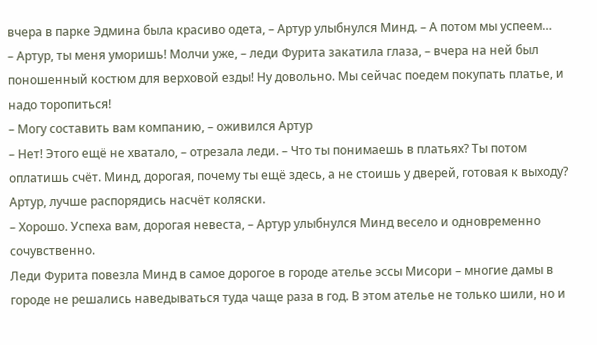вчера в парке Эдмина была красиво одета, – Артур улыбнулся Минд. – А потом мы успеем…
– Артур, ты меня уморишь! Молчи уже, – леди Фурита закатила глаза, – вчера на ней был поношенный костюм для верховой езды! Ну довольно. Мы сейчас поедем покупать платье, и надо торопиться!
– Могу составить вам компанию, – оживился Артур
– Нет! Этого ещё не хватало, – отрезала леди. – Что ты понимаешь в платьях? Ты потом оплатишь счёт. Минд, дорогая, почему ты ещё здесь, а не стоишь у дверей, готовая к выходу? Артур, лучше распорядись насчёт коляски.
– Хорошо. Успеха вам, дорогая невеста, – Артур улыбнулся Минд весело и одновременно сочувственно.
Леди Фурита повезла Минд в самое дорогое в городе ателье эссы Мисори – многие дамы в городе не решались наведываться туда чаще раза в год. В этом ателье не только шили, но и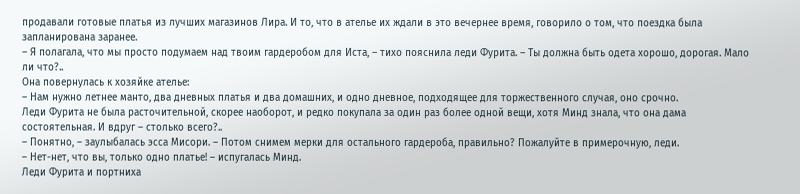продавали готовые платья из лучших магазинов Лира. И то, что в ателье их ждали в это вечернее время, говорило о том, что поездка была запланирована заранее.
– Я полагала, что мы просто подумаем над твоим гардеробом для Иста, – тихо пояснила леди Фурита. – Ты должна быть одета хорошо, дорогая. Мало ли что?..
Она повернулась к хозяйке ателье:
– Нам нужно летнее манто, два дневных платья и два домашних, и одно дневное, подходящее для торжественного случая, оно срочно.
Леди Фурита не была расточительной, скорее наоборот, и редко покупала за один раз более одной вещи, хотя Минд знала, что она дама состоятельная. И вдруг – столько всего?..
– Понятно, – заулыбалась эсса Мисори. – Потом снимем мерки для остального гардероба, правильно? Пожалуйте в примерочную, леди.
– Нет-нет, что вы, только одно платье! – испугалась Минд.
Леди Фурита и портниха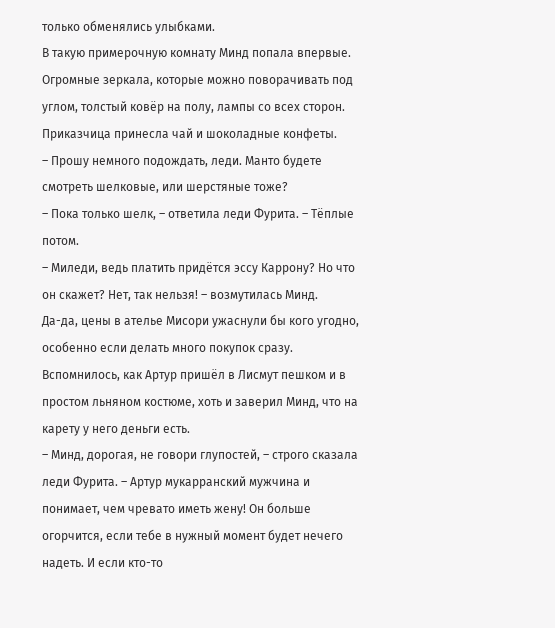только обменялись улыбками.
В такую примерочную комнату Минд попала впервые. Огромные зеркала, которые можно поворачивать под углом, толстый ковёр на полу, лампы со всех сторон. Приказчица принесла чай и шоколадные конфеты.
– Прошу немного подождать, леди. Манто будете смотреть шелковые, или шерстяные тоже?
– Пока только шелк, – ответила леди Фурита. – Тёплые потом.
– Миледи, ведь платить придётся эссу Каррону? Но что он скажет? Нет, так нельзя! – возмутилась Минд.
Да-да, цены в ателье Мисори ужаснули бы кого угодно, особенно если делать много покупок сразу. Вспомнилось, как Артур пришёл в Лисмут пешком и в простом льняном костюме, хоть и заверил Минд, что на карету у него деньги есть.
– Минд, дорогая, не говори глупостей, – строго сказала леди Фурита. – Артур мукарранский мужчина и понимает, чем чревато иметь жену! Он больше огорчится, если тебе в нужный момент будет нечего надеть. И если кто-то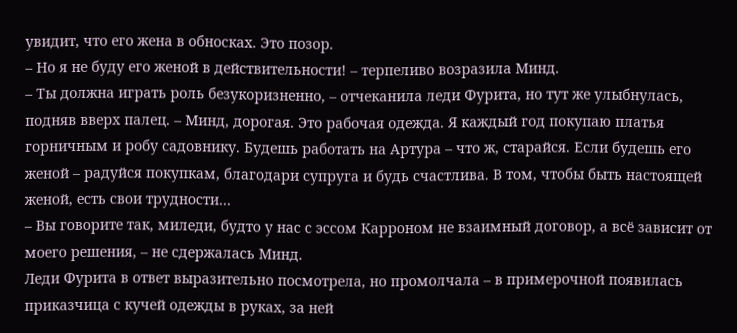увидит, что его жена в обносках. Это позор.
– Но я не буду его женой в действительности! – терпеливо возразила Минд.
– Ты должна играть роль безукоризненно, – отчеканила леди Фурита, но тут же улыбнулась, подняв вверх палец. – Минд, дорогая. Это рабочая одежда. Я каждый год покупаю платья горничным и робу садовнику. Будешь работать на Артура – что ж, старайся. Если будешь его женой – радуйся покупкам, благодари супруга и будь счастлива. В том, чтобы быть настоящей женой, есть свои трудности…
– Вы говорите так, миледи, будто у нас с эссом Карроном не взаимный договор, а всё зависит от моего решения, – не сдержалась Минд.
Леди Фурита в ответ выразительно посмотрела, но промолчала – в примерочной появилась приказчица с кучей одежды в руках, за ней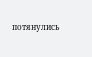потянулись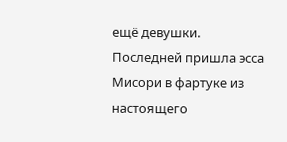ещё девушки.
Последней пришла эсса Мисори в фартуке из настоящего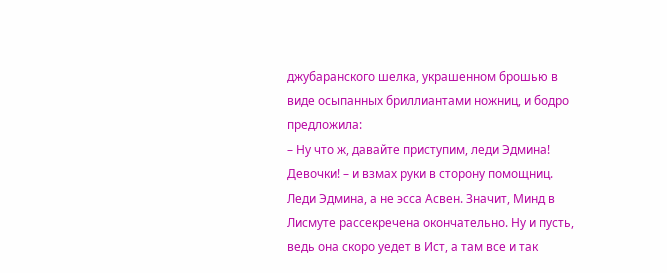джубаранского шелка, украшенном брошью в виде осыпанных бриллиантами ножниц, и бодро предложила:
– Ну что ж, давайте приступим, леди Эдмина! Девочки! – и взмах руки в сторону помощниц.
Леди Эдмина, а не эсса Асвен. Значит, Минд в Лисмуте рассекречена окончательно. Ну и пусть, ведь она скоро уедет в Ист, а там все и так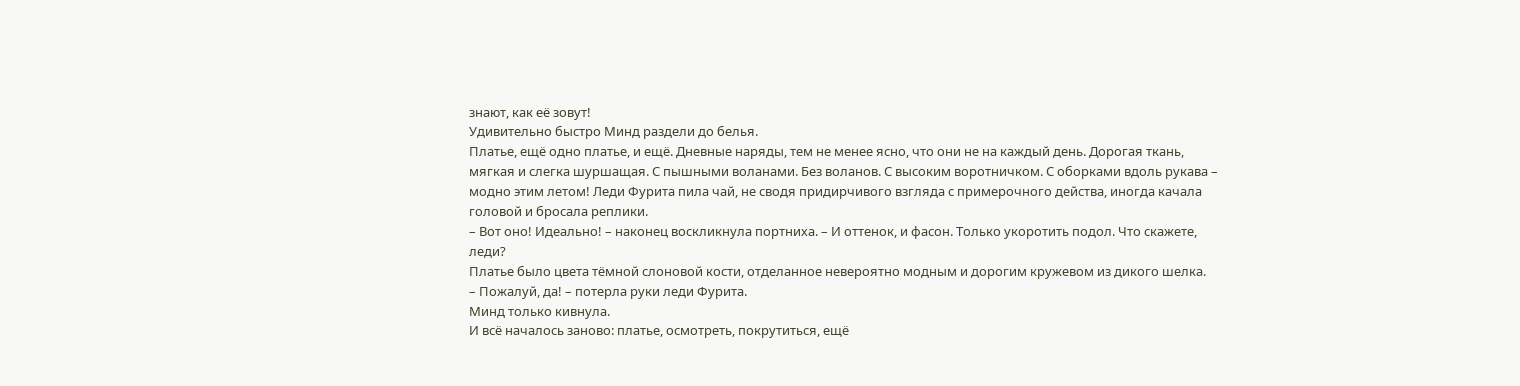знают, как её зовут!
Удивительно быстро Минд раздели до белья.
Платье, ещё одно платье, и ещё. Дневные наряды, тем не менее ясно, что они не на каждый день. Дорогая ткань, мягкая и слегка шуршащая. С пышными воланами. Без воланов. С высоким воротничком. С оборками вдоль рукава – модно этим летом! Леди Фурита пила чай, не сводя придирчивого взгляда с примерочного действа, иногда качала головой и бросала реплики.
– Вот оно! Идеально! – наконец воскликнула портниха. – И оттенок, и фасон. Только укоротить подол. Что скажете, леди?
Платье было цвета тёмной слоновой кости, отделанное невероятно модным и дорогим кружевом из дикого шелка.
– Пожалуй, да! – потерла руки леди Фурита.
Минд только кивнула.
И всё началось заново: платье, осмотреть, покрутиться, ещё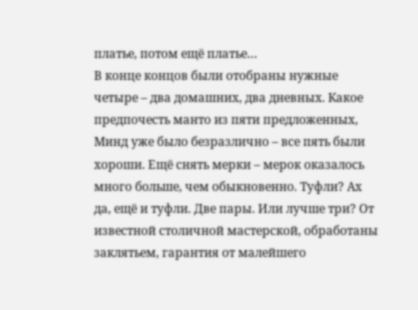платье, потом ещё платье…
В конце концов были отобраны нужные четыре – два домашних, два дневных. Какое предпочесть манто из пяти предложенных, Минд уже было безразлично – все пять были хороши. Ещё снять мерки – мерок оказалось много больше, чем обыкновенно. Туфли? Ах да, ещё и туфли. Две пары. Или лучше три? От известной столичной мастерской, обработаны заклятьем, гарантия от малейшего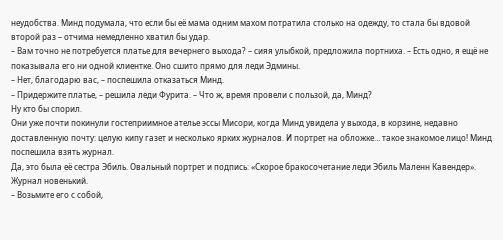неудобства. Минд подумала, что если бы её мама одним махом потратила столько на одежду, то стала бы вдовой второй раз – отчима немедленно хватил бы удар.
– Вам точно не потребуется платье для вечернего выхода? – сияя улыбкой, предложила портниха. – Есть одно, я ещё не показывала его ни одной клиентке. Оно сшито прямо для леди Эдмины.
– Нет, благодарю вас, – поспешила отказаться Минд.
– Придержите платье, – решила леди Фурита. – Что ж, время провели с пользой, да, Минд?
Ну кто бы спорил.
Они уже почти покинули гостеприимное ателье эссы Мисори, когда Минд увидела у выхода, в корзине, недавно доставленную почту: целую кипу газет и несколько ярких журналов. И портрет на обложке… такое знакомое лицо! Минд поспешила взять журнал.
Да, это была её сестра Эбиль. Овальный портрет и подпись: «Скорое бракосочетание леди Эбиль Маленн Кавендер». Журнал новенький.
– Возьмите его с собой,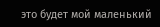это будет мой маленький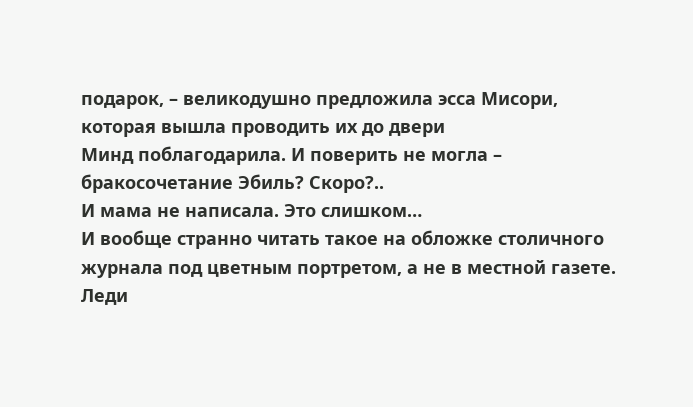подарок, – великодушно предложила эсса Мисори, которая вышла проводить их до двери
Минд поблагодарила. И поверить не могла – бракосочетание Эбиль? Скоро?..
И мама не написала. Это слишком…
И вообще странно читать такое на обложке столичного журнала под цветным портретом, а не в местной газете.
Леди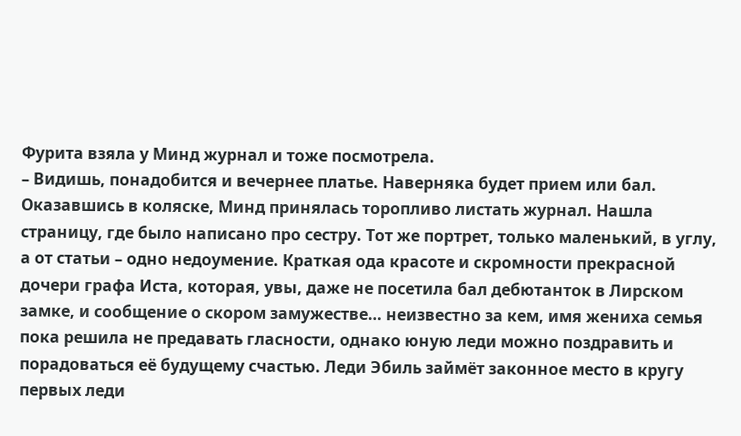Фурита взяла у Минд журнал и тоже посмотрела.
– Видишь, понадобится и вечернее платье. Наверняка будет прием или бал.
Оказавшись в коляске, Минд принялась торопливо листать журнал. Нашла страницу, где было написано про сестру. Тот же портрет, только маленький, в углу, а от статьи – одно недоумение. Краткая ода красоте и скромности прекрасной дочери графа Иста, которая, увы, даже не посетила бал дебютанток в Лирском замке, и сообщение о скором замужестве… неизвестно за кем, имя жениха семья пока решила не предавать гласности, однако юную леди можно поздравить и порадоваться её будущему счастью. Леди Эбиль займёт законное место в кругу первых леди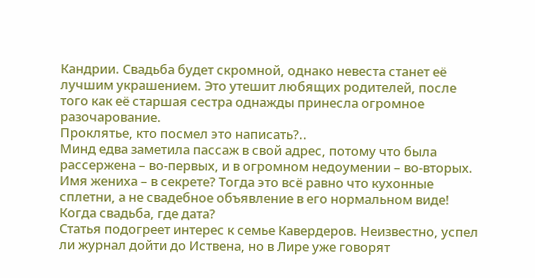Кандрии. Свадьба будет скромной, однако невеста станет её лучшим украшением. Это утешит любящих родителей, после того как её старшая сестра однажды принесла огромное разочарование.
Проклятье, кто посмел это написать?..
Минд едва заметила пассаж в свой адрес, потому что была рассержена – во-первых, и в огромном недоумении – во-вторых. Имя жениха – в секрете? Тогда это всё равно что кухонные сплетни, а не свадебное объявление в его нормальном виде! Когда свадьба, где дата?
Статья подогреет интерес к семье Кавердеров. Неизвестно, успел ли журнал дойти до Иствена, но в Лире уже говорят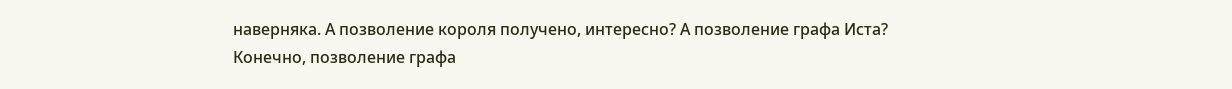наверняка. А позволение короля получено, интересно? А позволение графа Иста?
Конечно, позволение графа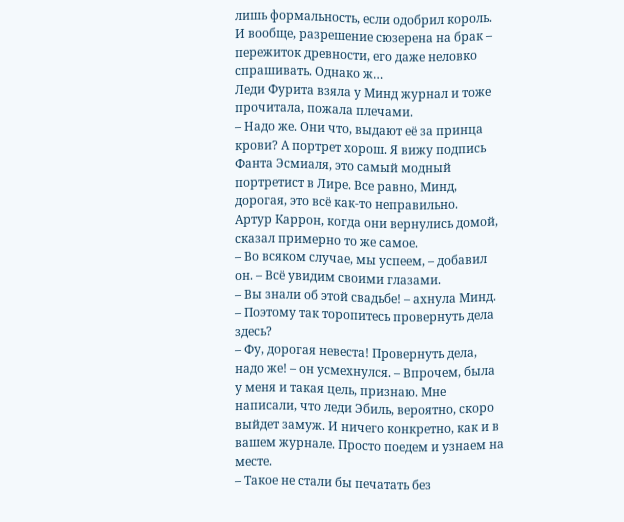лишь формальность, если одобрил король. И вообще, разрешение сюзерена на брак – пережиток древности, его даже неловко спрашивать. Однако ж…
Леди Фурита взяла у Минд журнал и тоже прочитала, пожала плечами.
– Надо же. Они что, выдают её за принца крови? А портрет хорош. Я вижу подпись Фанта Эсмиаля, это самый модный портретист в Лире. Все равно, Минд, дорогая, это всё как-то неправильно.
Артур Каррон, когда они вернулись домой, сказал примерно то же самое.
– Во всяком случае, мы успеем, – добавил он. – Всё увидим своими глазами.
– Вы знали об этой свадьбе! – ахнула Минд. – Поэтому так торопитесь провернуть дела здесь?
– Фу, дорогая невеста! Провернуть дела, надо же! – он усмехнулся. – Впрочем, была у меня и такая цель, признаю. Мне написали, что леди Эбиль, вероятно, скоро выйдет замуж. И ничего конкретно, как и в вашем журнале. Просто поедем и узнаем на месте.
– Такое не стали бы печатать без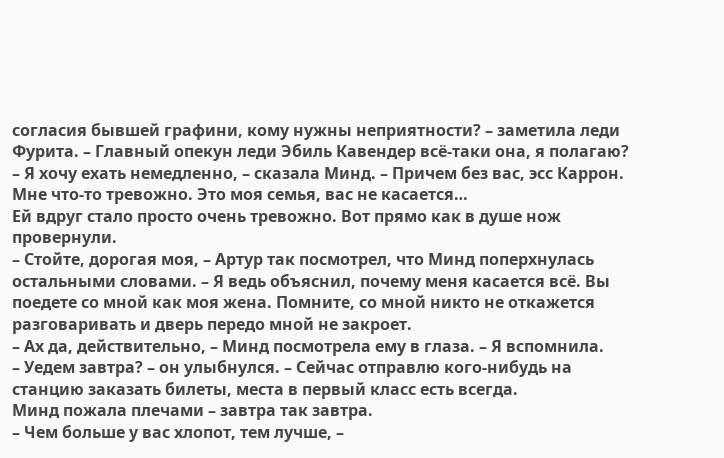согласия бывшей графини, кому нужны неприятности? – заметила леди Фурита. – Главный опекун леди Эбиль Кавендер всё-таки она, я полагаю?
– Я хочу ехать немедленно, – сказала Минд. – Причем без вас, эсс Каррон. Мне что-то тревожно. Это моя семья, вас не касается…
Ей вдруг стало просто очень тревожно. Вот прямо как в душе нож провернули.
– Стойте, дорогая моя, – Артур так посмотрел, что Минд поперхнулась остальными словами. – Я ведь объяснил, почему меня касается всё. Вы поедете со мной как моя жена. Помните, со мной никто не откажется разговаривать и дверь передо мной не закроет.
– Ах да, действительно, – Минд посмотрела ему в глаза. – Я вспомнила.
– Уедем завтра? – он улыбнулся. – Сейчас отправлю кого-нибудь на станцию заказать билеты, места в первый класс есть всегда.
Минд пожала плечами – завтра так завтра.
– Чем больше у вас хлопот, тем лучше, –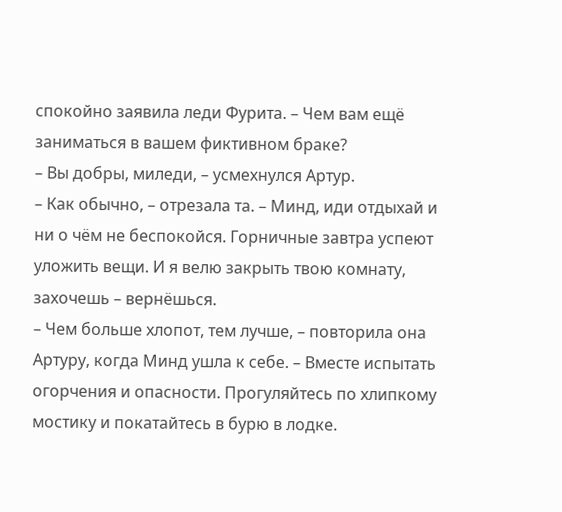спокойно заявила леди Фурита. – Чем вам ещё заниматься в вашем фиктивном браке?
– Вы добры, миледи, – усмехнулся Артур.
– Как обычно, – отрезала та. – Минд, иди отдыхай и ни о чём не беспокойся. Горничные завтра успеют уложить вещи. И я велю закрыть твою комнату, захочешь – вернёшься.
– Чем больше хлопот, тем лучше, – повторила она Артуру, когда Минд ушла к себе. – Вместе испытать огорчения и опасности. Прогуляйтесь по хлипкому мостику и покатайтесь в бурю в лодке.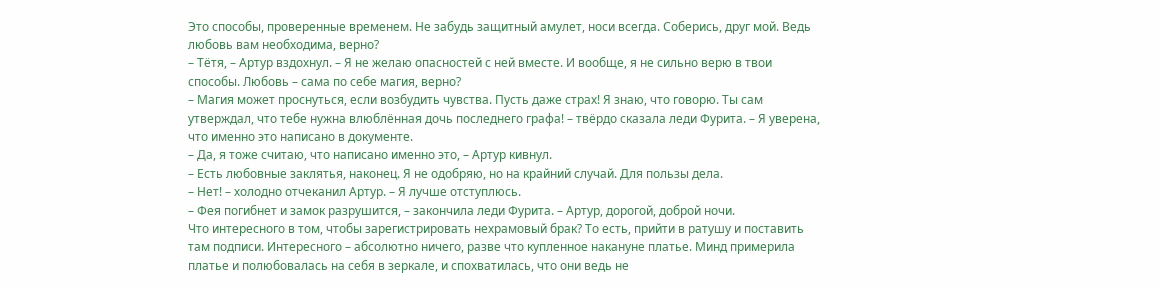Это способы, проверенные временем. Не забудь защитный амулет, носи всегда. Соберись, друг мой. Ведь любовь вам необходима, верно?
– Тётя, – Артур вздохнул. – Я не желаю опасностей с ней вместе. И вообще, я не сильно верю в твои способы. Любовь – сама по себе магия, верно?
– Магия может проснуться, если возбудить чувства. Пусть даже страх! Я знаю, что говорю. Ты сам утверждал, что тебе нужна влюблённая дочь последнего графа! – твёрдо сказала леди Фурита. – Я уверена, что именно это написано в документе.
– Да, я тоже считаю, что написано именно это, – Артур кивнул.
– Есть любовные заклятья, наконец. Я не одобряю, но на крайний случай. Для пользы дела.
– Нет! – холодно отчеканил Артур. – Я лучше отступлюсь.
– Фея погибнет и замок разрушится, – закончила леди Фурита. – Артур, дорогой, доброй ночи.
Что интересного в том, чтобы зарегистрировать нехрамовый брак? То есть, прийти в ратушу и поставить там подписи. Интересного – абсолютно ничего, разве что купленное накануне платье. Минд примерила платье и полюбовалась на себя в зеркале, и спохватилась, что они ведь не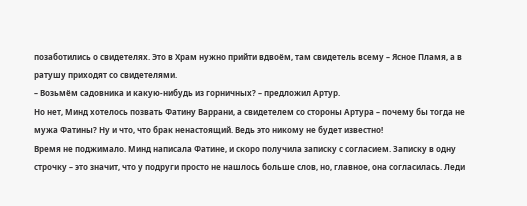позаботились о свидетелях. Это в Храм нужно прийти вдвоём, там свидетель всему – Ясное Пламя, а в ратушу приходят со свидетелями.
– Возьмём садовника и какую-нибудь из горничных? – предложил Артур.
Но нет, Минд хотелось позвать Фатину Варрани, а свидетелем со стороны Артура – почему бы тогда не мужа Фатины? Ну и что, что брак ненастоящий. Ведь это никому не будет известно!
Время не поджимало. Минд написала Фатине, и скоро получила записку с согласием. Записку в одну строчку – это значит, что у подруги просто не нашлось больше слов, но, главное, она согласилась. Леди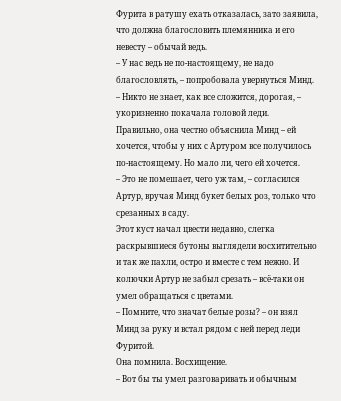Фурита в ратушу ехать отказалась, зато заявила, что должна благословить племянника и его невесту – обычай ведь.
– У нас ведь не по-настоящему, не надо благословлять, – попробовала увернуться Минд.
– Никто не знает, как все сложится, дорогая, – укоризненно покачала головой леди.
Правильно, она честно объяснила Минд – ей хочется, чтобы у них с Артуром все получилось по-настоящему. Но мало ли, чего ей хочется.
– Это не помешает, чего уж там, – согласился Артур, вручая Минд букет белых роз, только что срезанных в саду.
Этот куст начал цвести недавно, слегка раскрывшиеся бутоны выглядели восхитительно и так же пахли, остро и вместе с тем нежно. И колючки Артур не забыл срезать – всё-таки он умел обращаться с цветами.
– Помните, что значат белые розы? – он взял Минд за руку и встал рядом с ней перед леди Фуритой.
Она помнила. Восхищение.
– Вот бы ты умел разговаривать и обычным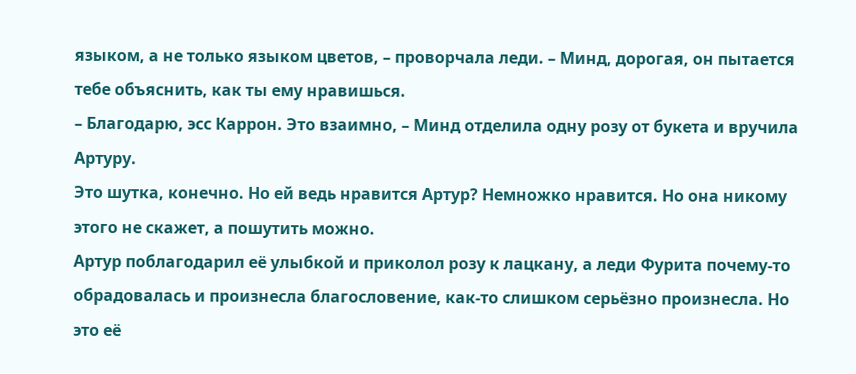языком, а не только языком цветов, – проворчала леди. – Минд, дорогая, он пытается тебе объяснить, как ты ему нравишься.
– Благодарю, эсс Каррон. Это взаимно, – Минд отделила одну розу от букета и вручила Артуру.
Это шутка, конечно. Но ей ведь нравится Артур? Немножко нравится. Но она никому этого не скажет, а пошутить можно.
Артур поблагодарил её улыбкой и приколол розу к лацкану, а леди Фурита почему-то обрадовалась и произнесла благословение, как-то слишком серьёзно произнесла. Но это её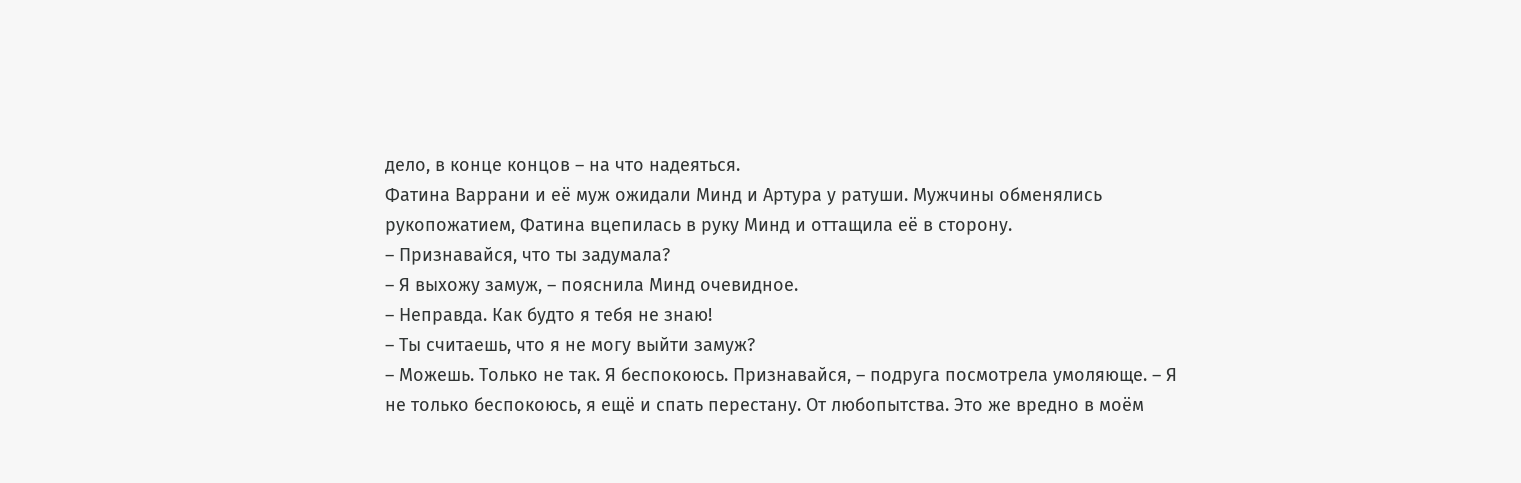дело, в конце концов – на что надеяться.
Фатина Варрани и её муж ожидали Минд и Артура у ратуши. Мужчины обменялись рукопожатием, Фатина вцепилась в руку Минд и оттащила её в сторону.
– Признавайся, что ты задумала?
– Я выхожу замуж, – пояснила Минд очевидное.
– Неправда. Как будто я тебя не знаю!
– Ты считаешь, что я не могу выйти замуж?
– Можешь. Только не так. Я беспокоюсь. Признавайся, – подруга посмотрела умоляюще. – Я не только беспокоюсь, я ещё и спать перестану. От любопытства. Это же вредно в моём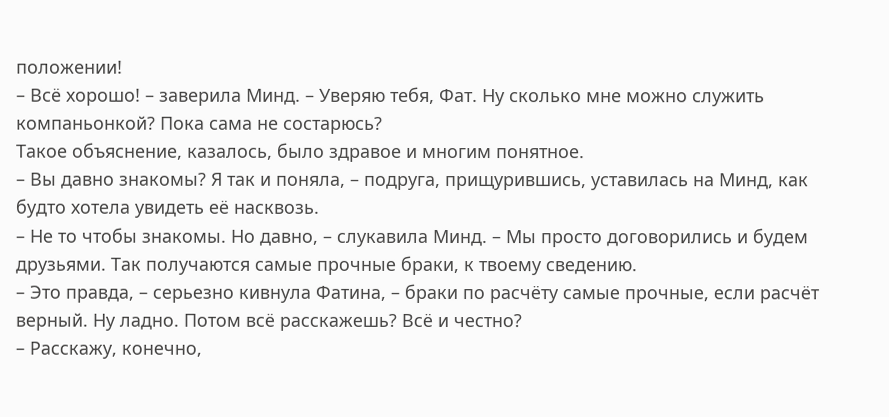положении!
– Всё хорошо! – заверила Минд. – Уверяю тебя, Фат. Ну сколько мне можно служить компаньонкой? Пока сама не состарюсь?
Такое объяснение, казалось, было здравое и многим понятное.
– Вы давно знакомы? Я так и поняла, – подруга, прищурившись, уставилась на Минд, как будто хотела увидеть её насквозь.
– Не то чтобы знакомы. Но давно, – слукавила Минд. – Мы просто договорились и будем друзьями. Так получаются самые прочные браки, к твоему сведению.
– Это правда, – серьезно кивнула Фатина, – браки по расчёту самые прочные, если расчёт верный. Ну ладно. Потом всё расскажешь? Всё и честно?
– Расскажу, конечно,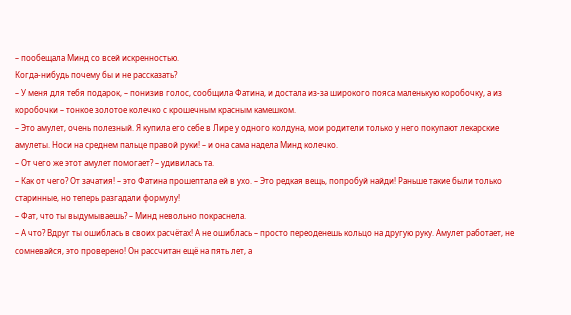– пообещала Минд со всей искренностью.
Когда-нибудь почему бы и не рассказать?
– У меня для тебя подарок, – понизив голос, сообщила Фатина, и достала из-за широкого пояса маленькую коробочку, а из коробочки – тонкое золотое колечко с крошечным красным камешком.
– Это амулет, очень полезный. Я купила его себе в Лире у одного колдуна, мои родители только у него покупают лекарские амулеты. Носи на среднем пальце правой руки! – и она сама надела Минд колечко.
– От чего же этот амулет помогает? – удивилась та.
– Как от чего? От зачатия! – это Фатина прошептала ей в ухо. – Это редкая вещь, попробуй найди! Раньше такие были только старинные, но теперь разгадали формулу!
– Фат, что ты выдумываешь? – Минд невольно покраснела.
– А что? Вдруг ты ошиблась в своих расчётах! А не ошиблась – просто переоденешь кольцо на другую руку. Амулет работает, не сомневайся, это проверено! Он рассчитан ещё на пять лет, а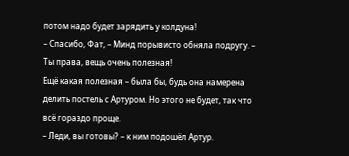потом надо будет зарядить у колдуна!
– Спасибо, Фат, – Минд порывисто обняла подругу. – Ты права, вещь очень полезная!
Ещё какая полезная – была бы, будь она намерена делить постель с Артуром. Но этого не будет, так что всё гораздо проще.
– Леди, вы готовы? – к ним подошёл Артур.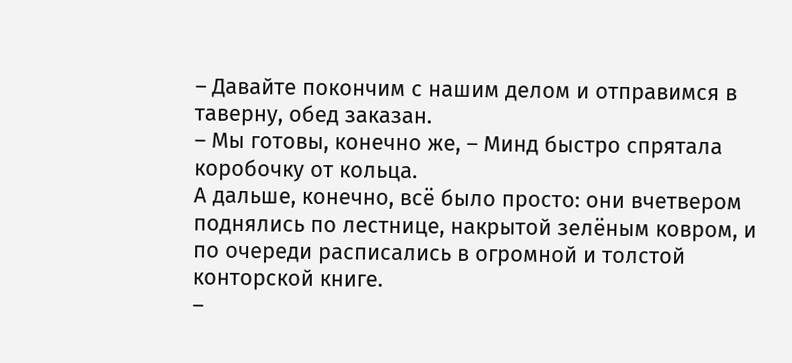– Давайте покончим с нашим делом и отправимся в таверну, обед заказан.
– Мы готовы, конечно же, – Минд быстро спрятала коробочку от кольца.
А дальше, конечно, всё было просто: они вчетвером поднялись по лестнице, накрытой зелёным ковром, и по очереди расписались в огромной и толстой конторской книге.
–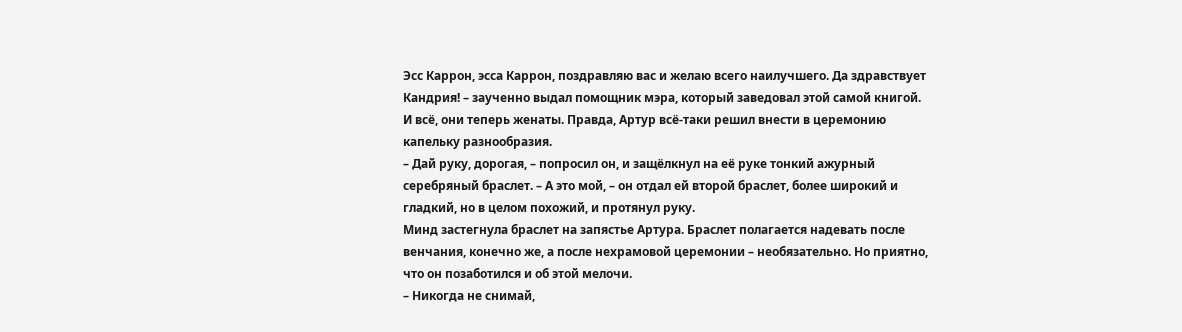Эсс Каррон, эсса Каррон, поздравляю вас и желаю всего наилучшего. Да здравствует Кандрия! – заученно выдал помощник мэра, который заведовал этой самой книгой.
И всё, они теперь женаты. Правда, Артур всё-таки решил внести в церемонию капельку разнообразия.
– Дай руку, дорогая, – попросил он, и защёлкнул на её руке тонкий ажурный серебряный браслет. – А это мой, – он отдал ей второй браслет, более широкий и гладкий, но в целом похожий, и протянул руку.
Минд застегнула браслет на запястье Артура. Браслет полагается надевать после венчания, конечно же, а после нехрамовой церемонии – необязательно. Но приятно, что он позаботился и об этой мелочи.
– Никогда не снимай,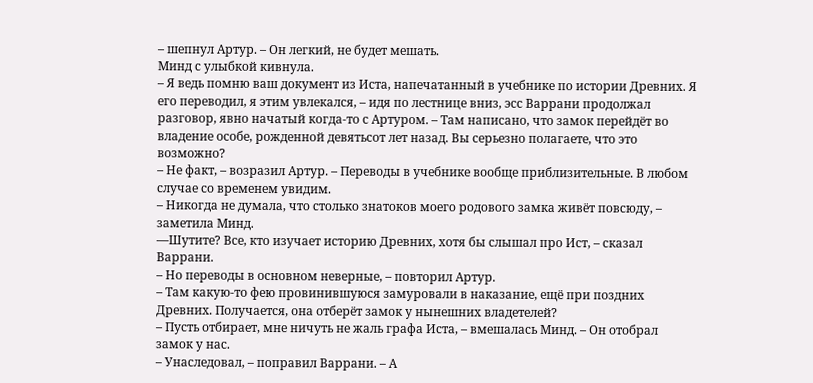– шепнул Артур. – Он легкий, не будет мешать.
Минд с улыбкой кивнула.
– Я ведь помню ваш документ из Иста, напечатанный в учебнике по истории Древних. Я его переводил, я этим увлекался, – идя по лестнице вниз, эсс Варрани продолжал разговор, явно начатый когда-то с Артуром. – Там написано, что замок перейдёт во владение особе, рожденной девятьсот лет назад. Вы серьезно полагаете, что это возможно?
– Не факт, – возразил Артур. – Переводы в учебнике вообще приблизительные. В любом случае со временем увидим.
– Никогда не думала, что столько знатоков моего родового замка живёт повсюду, – заметила Минд.
—Шутите? Все, кто изучает историю Древних, хотя бы слышал про Ист, – сказал Варрани.
– Но переводы в основном неверные, – повторил Артур.
– Там какую-то фею провинившуюся замуровали в наказание, ещё при поздних Древних. Получается, она отберёт замок у нынешних владетелей?
– Пусть отбирает, мне ничуть не жаль графа Иста, – вмешалась Минд. – Он отобрал замок у нас.
– Унаследовал, – поправил Варрани. – А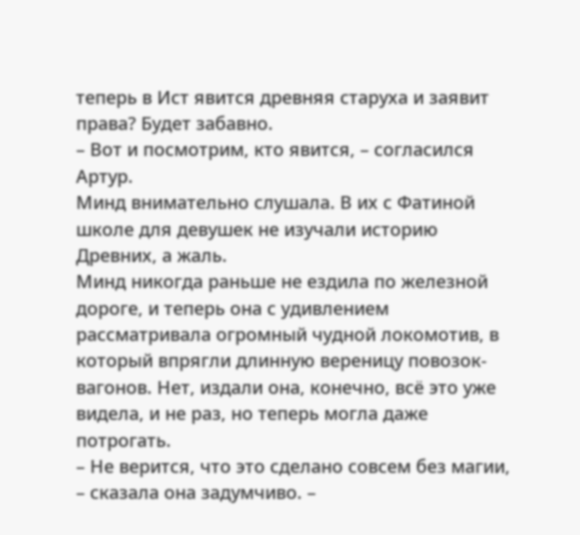теперь в Ист явится древняя старуха и заявит права? Будет забавно.
– Вот и посмотрим, кто явится, – согласился Артур.
Минд внимательно слушала. В их с Фатиной школе для девушек не изучали историю Древних, а жаль.
Минд никогда раньше не ездила по железной дороге, и теперь она с удивлением рассматривала огромный чудной локомотив, в который впрягли длинную вереницу повозок-вагонов. Нет, издали она, конечно, всё это уже видела, и не раз, но теперь могла даже потрогать.
– Не верится, что это сделано совсем без магии, – сказала она задумчиво. –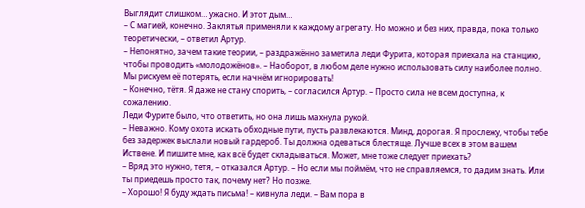Выглядит слишком… ужасно. И этот дым…
– С магией, конечно. Заклятья применяли к каждому агрегату. Но можно и без них, правда, пока только теоретически, – ответил Артур.
– Непонятно, зачем такие теории, – раздражённо заметила леди Фурита, которая приехала на станцию, чтобы проводить «молодожёнов». – Наоборот, в любом деле нужно использовать силу наиболее полно. Мы рискуем её потерять, если начнём игнорировать!
– Конечно, тётя. Я даже не стану спорить, – согласился Артур. – Просто сила не всем доступна, к сожалению.
Леди Фурите было, что ответить, но она лишь махнула рукой.
– Неважно. Кому охота искать обходные пути, пусть развлекаются. Минд, дорогая. Я прослежу, чтобы тебе без задержек выслали новый гардероб. Ты должна одеваться блестяще. Лучше всех в этом вашем Иствене. И пишите мне, как всё будет складываться. Может, мне тоже следует приехать?
– Вряд это нужно, тетя, – отказался Артур. – Но если мы поймём, что не справляемся, то дадим знать. Или ты приедешь просто так, почему нет? Но позже.
– Хорошо! Я буду ждать письма! – кивнула леди. – Вам пора в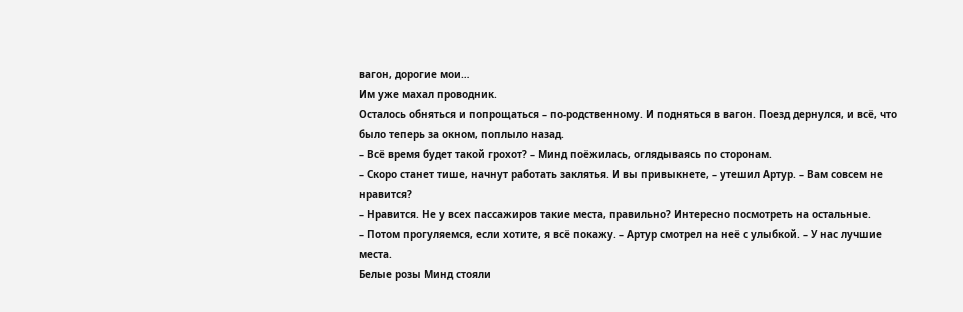вагон, дорогие мои…
Им уже махал проводник.
Осталось обняться и попрощаться – по-родственному. И подняться в вагон. Поезд дернулся, и всё, что было теперь за окном, поплыло назад.
– Всё время будет такой грохот? – Минд поёжилась, оглядываясь по сторонам.
– Скоро станет тише, начнут работать заклятья. И вы привыкнете, – утешил Артур. – Вам совсем не нравится?
– Нравится. Не у всех пассажиров такие места, правильно? Интересно посмотреть на остальные.
– Потом прогуляемся, если хотите, я всё покажу. – Артур смотрел на неё с улыбкой. – У нас лучшие места.
Белые розы Минд стояли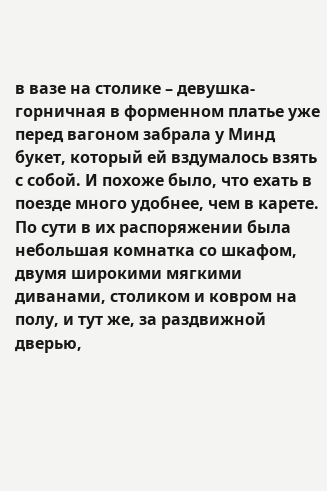в вазе на столике – девушка-горничная в форменном платье уже перед вагоном забрала у Минд букет, который ей вздумалось взять с собой. И похоже было, что ехать в поезде много удобнее, чем в карете. По сути в их распоряжении была небольшая комнатка со шкафом, двумя широкими мягкими диванами, столиком и ковром на полу, и тут же, за раздвижной дверью,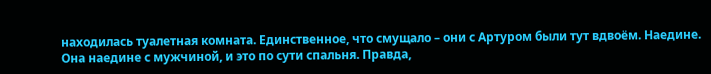находилась туалетная комната. Единственное, что смущало – они с Артуром были тут вдвоём. Наедине.
Она наедине с мужчиной, и это по сути спальня. Правда,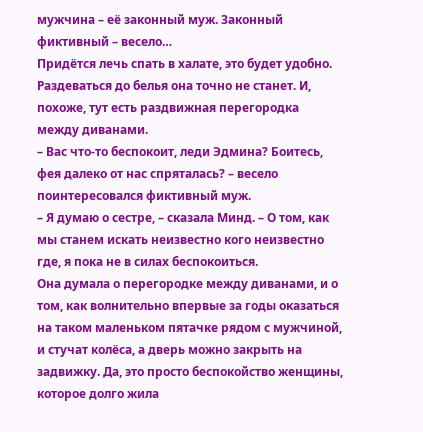мужчина – её законный муж. Законный фиктивный – весело…
Придётся лечь спать в халате, это будет удобно. Раздеваться до белья она точно не станет. И, похоже, тут есть раздвижная перегородка между диванами.
– Вас что-то беспокоит, леди Эдмина? Боитесь, фея далеко от нас спряталась? – весело поинтересовался фиктивный муж.
– Я думаю о сестре, – сказала Минд. – О том, как мы станем искать неизвестно кого неизвестно где, я пока не в силах беспокоиться.
Она думала о перегородке между диванами, и о том, как волнительно впервые за годы оказаться на таком маленьком пятачке рядом с мужчиной, и стучат колёса, а дверь можно закрыть на задвижку. Да, это просто беспокойство женщины, которое долго жила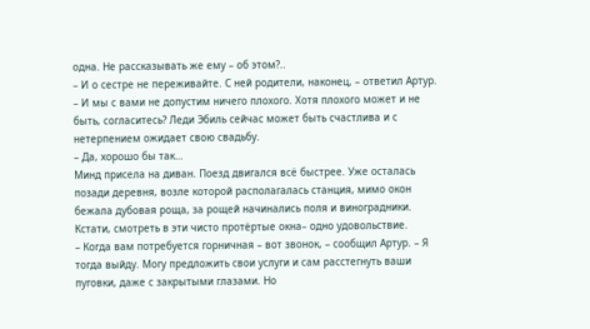одна. Не рассказывать же ему – об этом?..
– И о сестре не переживайте. С ней родители, наконец, – ответил Артур. – И мы с вами не допустим ничего плохого. Хотя плохого может и не быть, согласитесь? Леди Эбиль сейчас может быть счастлива и с нетерпением ожидает свою свадьбу.
– Да, хорошо бы так…
Минд присела на диван. Поезд двигался всё быстрее. Уже осталась позади деревня, возле которой располагалась станция, мимо окон бежала дубовая роща, за рощей начинались поля и виноградники. Кстати, смотреть в эти чисто протёртые окна– одно удовольствие.
– Когда вам потребуется горничная – вот звонок, – сообщил Артур. – Я тогда выйду. Могу предложить свои услуги и сам расстегнуть ваши пуговки, даже с закрытыми глазами. Но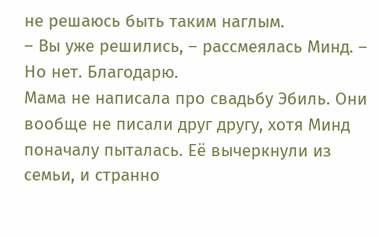не решаюсь быть таким наглым.
– Вы уже решились, – рассмеялась Минд. – Но нет. Благодарю.
Мама не написала про свадьбу Эбиль. Они вообще не писали друг другу, хотя Минд поначалу пыталась. Её вычеркнули из семьи, и странно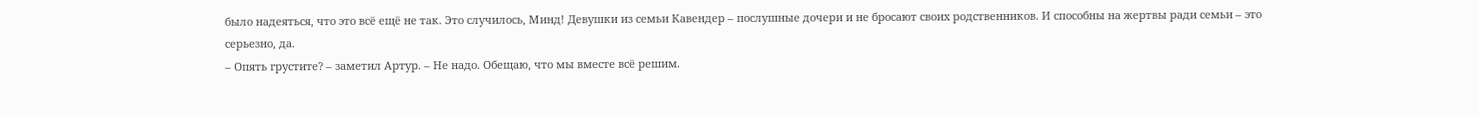было надеяться, что это всё ещё не так. Это случилось, Минд! Девушки из семьи Кавендер – послушные дочери и не бросают своих родственников. И способны на жертвы ради семьи – это серьезно, да.
– Опять грустите? – заметил Артур. – Не надо. Обещаю, что мы вместе всё решим.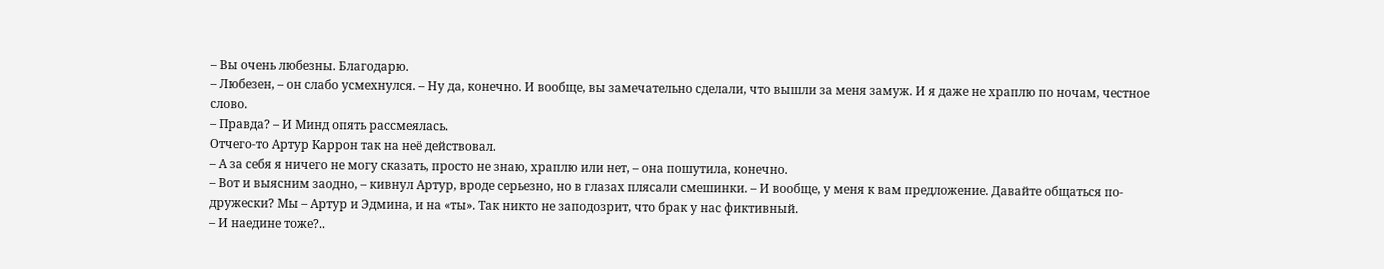– Вы очень любезны. Благодарю.
– Любезен, – он слабо усмехнулся. – Ну да, конечно. И вообще, вы замечательно сделали, что вышли за меня замуж. И я даже не храплю по ночам, честное слово.
– Правда? – И Минд опять рассмеялась.
Отчего-то Артур Каррон так на неё действовал.
– А за себя я ничего не могу сказать, просто не знаю, храплю или нет, – она пошутила, конечно.
– Вот и выясним заодно, – кивнул Артур, вроде серьезно, но в глазах плясали смешинки. – И вообще, у меня к вам предложение. Давайте общаться по-дружески? Мы – Артур и Эдмина, и на «ты». Так никто не заподозрит, что брак у нас фиктивный.
– И наедине тоже?..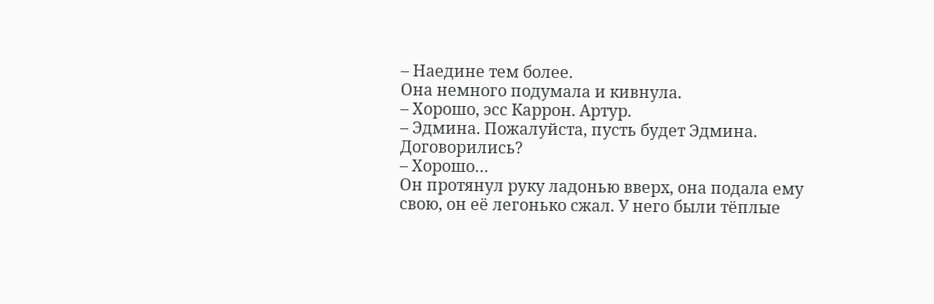– Наедине тем более.
Она немного подумала и кивнула.
– Хорошо, эсс Каррон. Артур.
– Эдмина. Пожалуйста, пусть будет Эдмина. Договорились?
– Хорошо…
Он протянул руку ладонью вверх, она подала ему свою, он её легонько сжал. У него были тёплые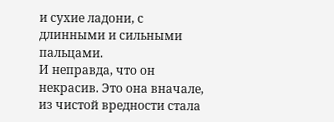и сухие ладони, с длинными и сильными пальцами.
И неправда, что он некрасив. Это она вначале, из чистой вредности стала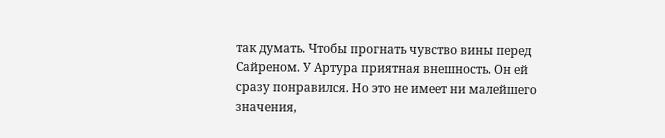так думать. Чтобы прогнать чувство вины перед Сайреном. У Артура приятная внешность. Он ей сразу понравился. Но это не имеет ни малейшего значения,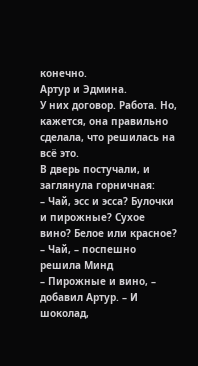конечно.
Артур и Эдмина.
У них договор. Работа. Но, кажется, она правильно сделала, что решилась на всё это.
В дверь постучали, и заглянула горничная:
– Чай, эсс и эсса? Булочки и пирожные? Сухое вино? Белое или красное?
– Чай, – поспешно решила Минд
– Пирожные и вино, – добавил Артур. – И шоколад,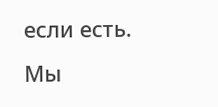если есть. Мы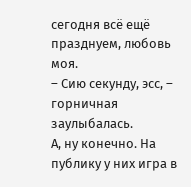сегодня всё ещё празднуем, любовь моя.
– Сию секунду, эсс, – горничная заулыбалась.
А, ну конечно. На публику у них игра в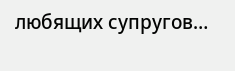любящих супругов…